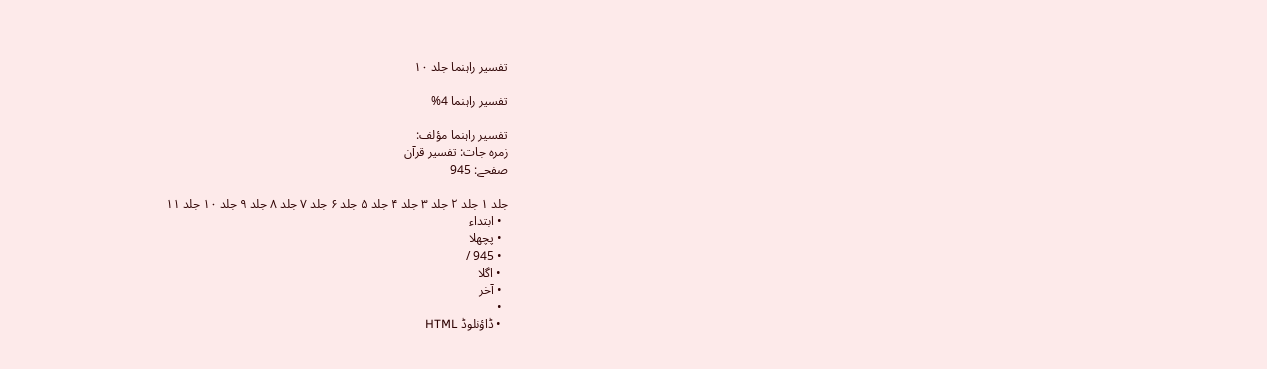تفسير راہنما جلد ۱۰

تفسير راہنما 4%

تفسير راہنما مؤلف:
زمرہ جات: تفسیر قرآن
صفحے: 945

جلد ۱ جلد ۲ جلد ۳ جلد ۴ جلد ۵ جلد ۶ جلد ۷ جلد ۸ جلد ۹ جلد ۱۰ جلد ۱۱
  • ابتداء
  • پچھلا
  • 945 /
  • اگلا
  • آخر
  •
  • ڈاؤنلوڈ HTML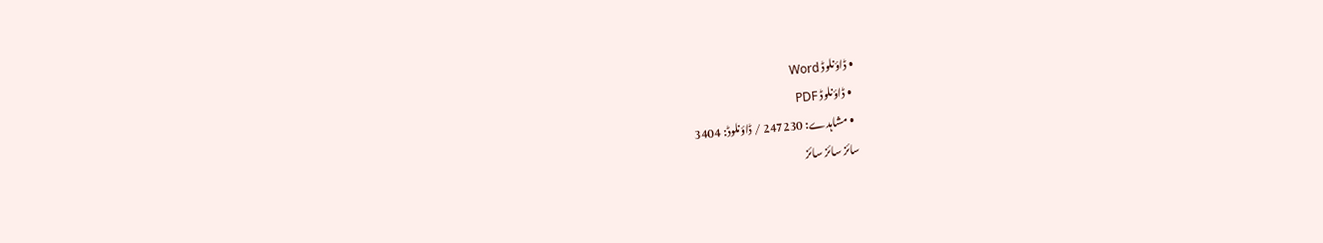• ڈاؤنلوڈ Word
  • ڈاؤنلوڈ PDF
  • مشاہدے: 247230 / ڈاؤنلوڈ: 3404
سائز سائز سائز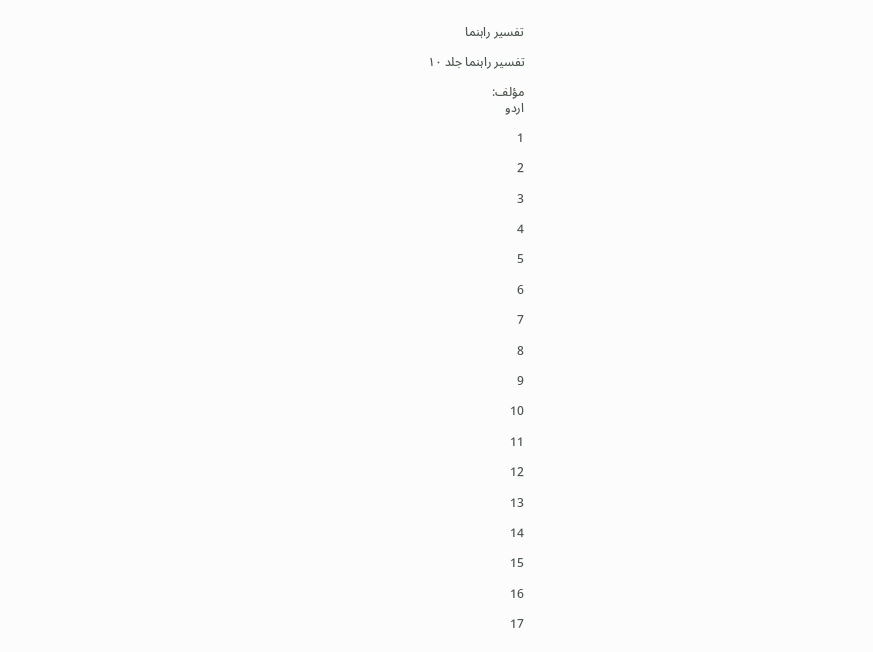تفسير راہنما

تفسير راہنما جلد ۱۰

مؤلف:
اردو

1

2

3

4

5

6

7

8

9

10

11

12

13

14

15

16

17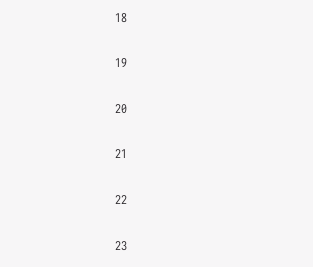18

19

20

21

22

23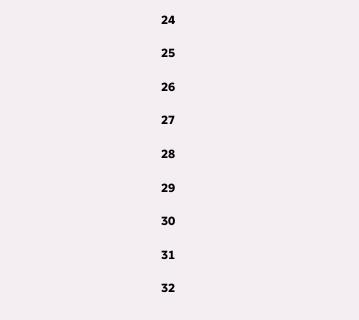24

25

26

27

28

29

30

31

32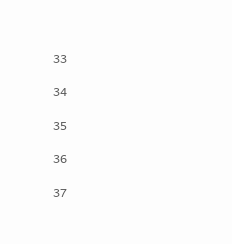33

34

35

36

37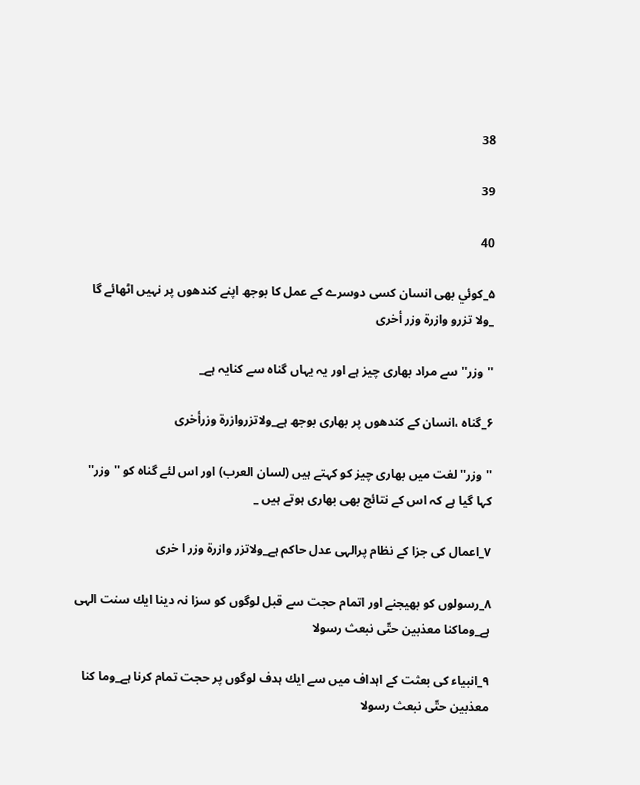38

39

40

۵_كوئي بھى انسان كسى دوسرے كے عمل كا بوجھ اپنے كندھوں پر نہيں اٹھائے گا _ولا تزرو وازرة وزر أخرى

''وزر'' سے مراد بھارى چيز ہے اور يہ يہاں گناہ سے كنايہ ہے_

۶_گناہ ،انسان كے كندھوں پر بھارى بوجھ ہے_ولاتزروازرة وزرأخرى

''وزر'' لغت ميں بھارى چيز كو كہتے ہيں (لسان العرب) اور اس لئے گناہ كو ''وزر'' كہا گيا ہے كہ اس كے نتائج بھى بھارى ہوتے ہيں _

۷_اعمال كى جزا كے نظام پرالہى عدل حاكم ہے_ولاتزر وازرة وزر ا خرى

۸_رسولوں كو بھيجنے اور اتمام حجت سے قبل لوگوں كو سزا نہ دينا ايك سنت الہى ہے_وماكنا معذبين حتّى نبعث رسولا

۹_انبياء كى بعثت كے اہداف ميں سے ايك ہدف لوگوں پر حجت تمام كرنا ہے_وما كنا معذبين حتّى نبعث رسولا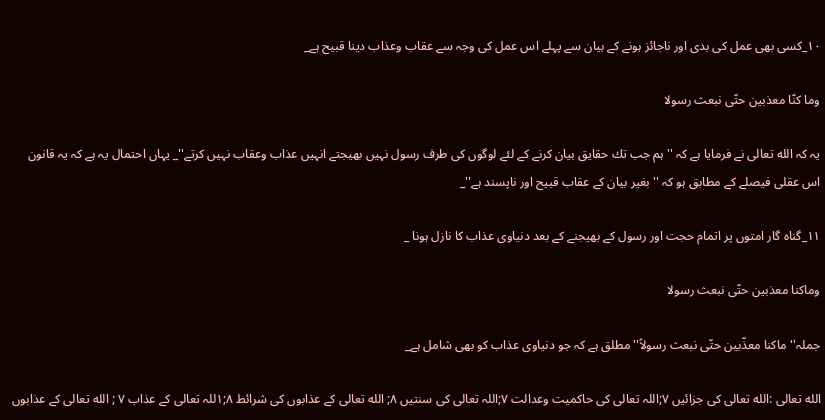۱۰_كسى بھى عمل كى بدى اور ناجائز ہونے كے بيان سے پہلے اس عمل كى وجہ سے عقاب وعذاب دينا قبيح ہے_

وما كنّا معذبين حتّى نبعث رسولا

يہ كہ الله تعالى نے فرمايا ہے كہ '' ہم جب تك حقايق بيان كرنے كے لئے لوگوں كى طرف رسول نہيں بھيجتے انہيں عذاب وعقاب نہيں كرتے''_ يہاں احتمال يہ ہے كہ يہ قانون اس عقلى فيصلے كے مطابق ہو كہ ''بغير بيان كے عقاب قبيح اور ناپسند ہے''_

۱۱_گناہ گار امتوں پر اتمام حجت اور رسول كے بھيجنے كے بعد دنياوى عذاب كا نازل ہونا _

وماكنا معذبين حتّى نبعث رسولا

جملہ''ماكنا معذّبين حتّى نبعث رسولاً'' مطلق ہے كہ جو دنياوى عذاب كو بھى شامل ہے_

الله تعالى :الله تعالى كى جزائيں ۷;اللہ تعالى كى حاكميت وعدالت ۷;اللہ تعالى كى سنتيں ۸; الله تعالى كے عذابوں كى شرائط ۸;۱للہ تعالى كے عذاب ۷ ; الله تعالى كے عذابوں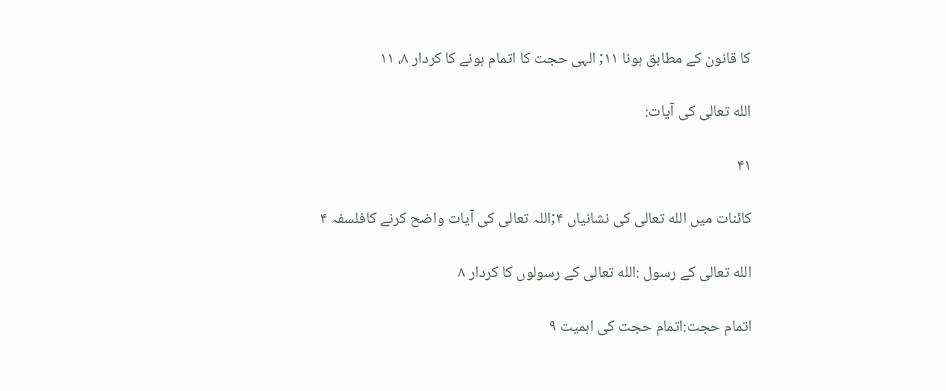كا قانون كے مطابق ہونا ۱۱; الہى حجت كا اتمام ہونے كا كردار ۸، ۱۱

الله تعالى كى آيات:

۴۱

كائنات ميں الله تعالى كى نشانياں ۴;اللہ تعالى كى آيات واضح كرنے كافلسفہ ۴

الله تعالى كے رسول :الله تعالى كے رسولوں كا كردار ۸

اتمام حجت:اتمام حجت كى اہميت ۹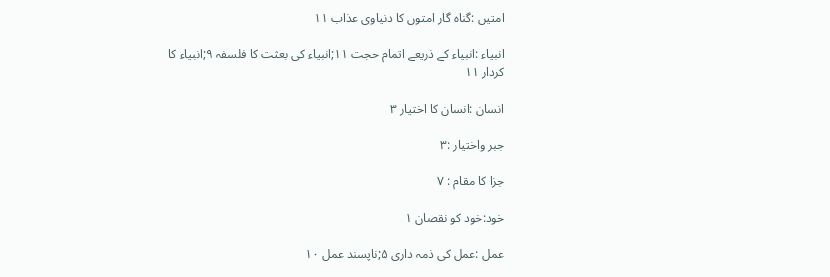امتيں :گناہ گار امتوں كا دنياوى عذاب ۱۱

انبياء :انبياء كے ذريعے اتمام حجت ۱۱;انبياء كى بعثت كا فلسفہ ۹;انبياء كا كردار ۱۱

انسان :انسان كا اختيار ۳

جبر واختيار :۳

جزا كا مقام : ۷

خود:خود كو نقصان ۱

عمل :عمل كى ذمہ دارى ۵;ناپسند عمل ۱۰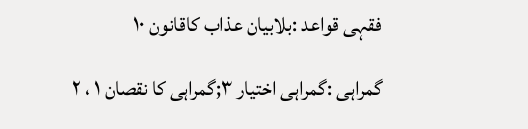فقہى قواعد :بلابيان عذاب كاقانون ۱۰

گمراہى :گمراہى اختيار ۳;گمراہى كا نقصان ۱ ، ۲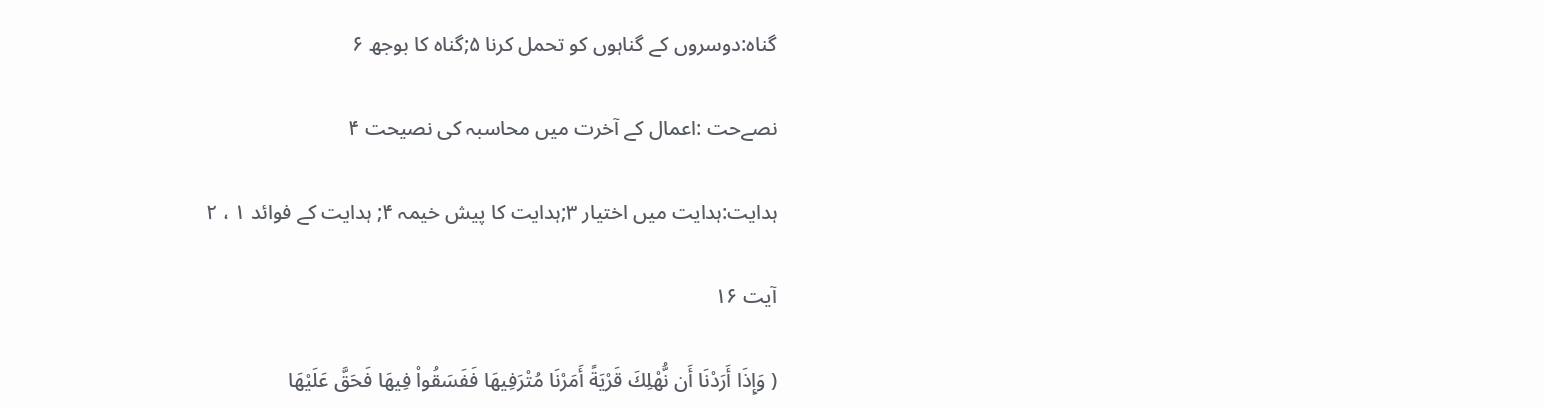گناہ:دوسروں كے گناہوں كو تحمل كرنا ۵;گناہ كا بوجھ ۶

نصےحت :اعمال كے آخرت ميں محاسبہ كى نصيحت ۴

ہدايت:ہدايت ميں اختيار ۳;ہدايت كا پيش خيمہ ۴; ہدايت كے فوائد ۱ ، ۲

آیت ۱۶

( وَإِذَا أَرَدْنَا أَن نُّهْلِكَ قَرْيَةً أَمَرْنَا مُتْرَفِيهَا فَفَسَقُواْ فِيهَا فَحَقَّ عَلَيْهَا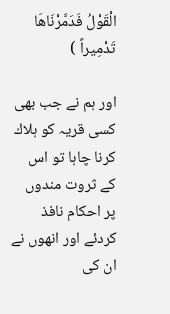الْقَوْلُ فَدَمَّرْنَاهَا تَدْمِيراً )

اور ہم نے جب بھى كسى قريہ كو ہلاك كرنا چاہا تو اس كے ثروت مندوں پر احكام نافذ كردئے اور انھوں نے ان كى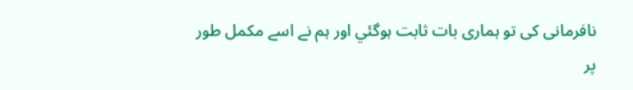نافرمانى كى تو ہمارى بات ثابت ہوگئي اور ہم نے اسے مكمل طور پر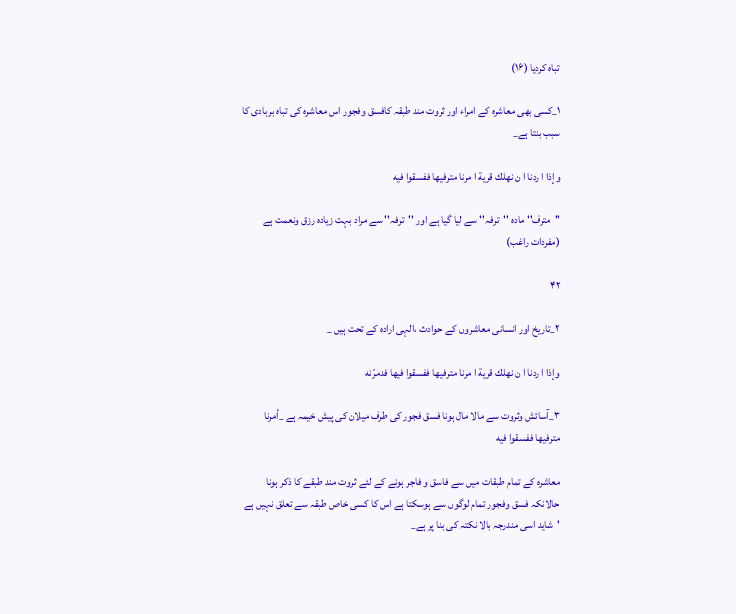تباہ كرديا (۱۶)

۱_كسى بھى معاشرہ كے امراء اور ثروت مند طبقہ كافسق وفجور اس معاشرہ كى تباہ بربادى كا سبب بنتا ہے_

وإذا ا ردنا ا ن نهلك قرية ا مرنا مترفيها ففسقوا فيه

''مترف'' مادہ ''ترفہ'' سے ليا گيا ہے اور ''ترفہ'' سے مراد بہت زيادہ رزق ونعمت ہے (مفردات راغب)

۴۲

۲_تاريخ اور انسانى معاشروں كے حوادث ،الہى ارادہ كے تحت ہيں _

وإذا ا ردنا ا ن نهلك قرية ا مرنا مترفيها ففسقوا فيها فدمرّنه

۳_آسائش وثروت سے مالا مال ہونا فسق فجور كى طرف ميلان كى پيش خيمہ ہے _أمرنا مترفيها ففسقوا فيه

معاشرہ كے تمام طبقات ميں سے فاسق و فاجر ہونے كے لئے ثروت مند طبقے كا ذكر ہونا حالانكہ فسق وفجور تمام لوگوں سے ہوسكتا ہے اس كا كسى خاص طبقہ سے تعلق نہيں ہے 'شايد اسى مندرجہ بالا نكتہ كى بنا پر ہے_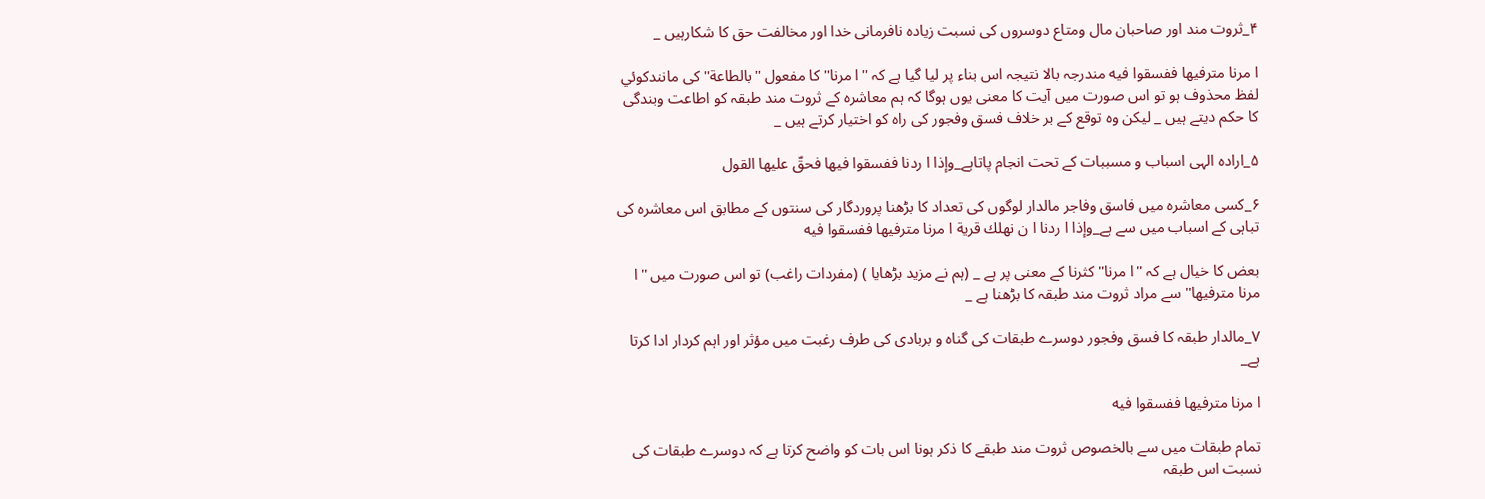۴_ثروت مند اور صاحبان مال ومتاع دوسروں كى نسبت زيادہ نافرمانى خدا اور مخالفت حق كا شكارہيں _

ا مرنا مترفيها ففسقوا فيه مندرجہ بالا نتيجہ اس بناء پر ليا گيا ہے كہ ''ا مرنا'' كا مفعول ''بالطاعة'' كى مانندكوئي لفظ محذوف ہو تو اس صورت ميں آيت كا معنى يوں ہوگا كہ ہم معاشرہ كے ثروت مند طبقہ كو اطاعت وبندگى كا حكم ديتے ہيں _ ليكن وہ توقع كے بر خلاف فسق وفجور كى راہ كو اختيار كرتے ہيں _

۵_ارادہ الہى اسباب و مسببات كے تحت انجام پاتاہے_وإذا ا ردنا ففسقوا فيها فحقّ عليها القول

۶_كسى معاشرہ ميں فاسق وفاجر مالدار لوگوں كى تعداد كا بڑھنا پروردگار كى سنتوں كے مطابق اس معاشرہ كى تباہى كے اسباب ميں سے ہے_وإذا ا ردنا ا ن نهلك قرية ا مرنا مترفيها ففسقوا فيه

بعض كا خيال ہے كہ ''ا مرنا'' كثرنا كے معنى پر ہے _ (ہم نے مزيد بڑھايا ) (مفردات راغب) تو اس صورت ميں ''ا مرنا مترفيھا'' سے مراد ثروت مند طبقہ كا بڑھنا ہے _

۷_مالدار طبقہ كا فسق وفجور دوسرے طبقات كى گناہ و بربادى كى طرف رغبت ميں مؤثر اور اہم كردار ادا كرتا ہے_

ا مرنا مترفيها ففسقوا فيه

تمام طبقات ميں سے بالخصوص ثروت مند طبقے كا ذكر ہونا اس بات كو واضح كرتا ہے كہ دوسرے طبقات كى نسبت اس طبقہ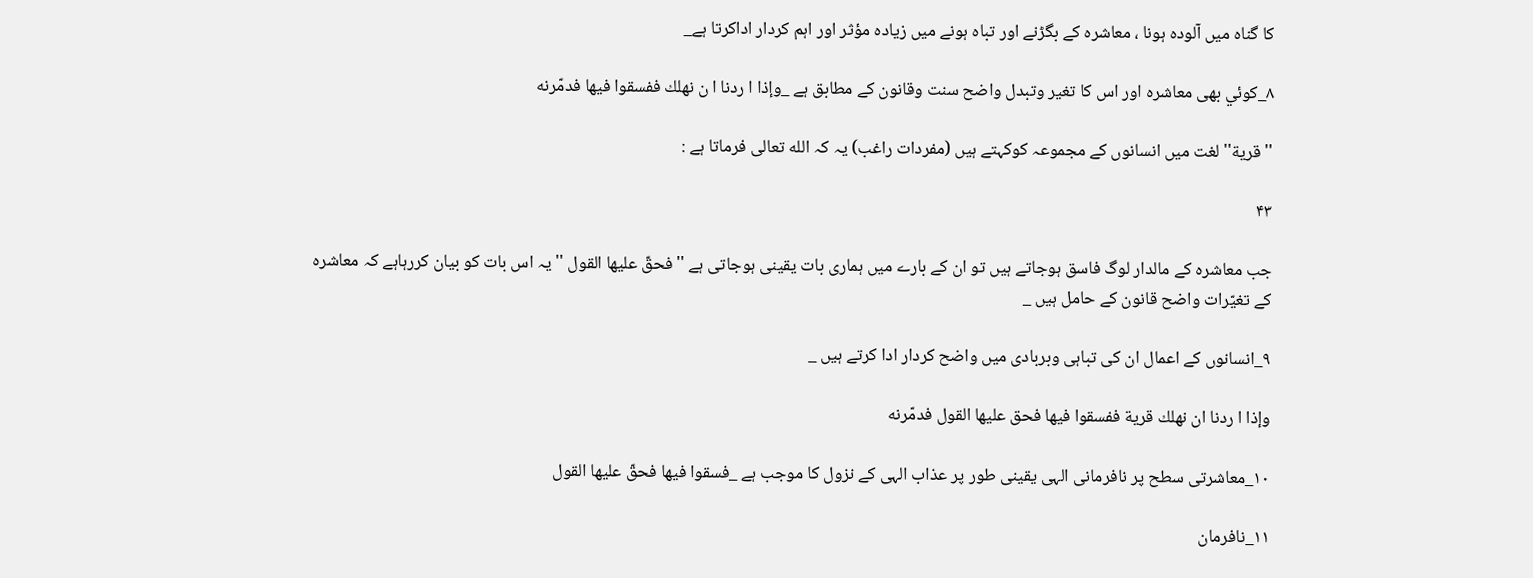كا گناہ ميں آلودہ ہونا ، معاشرہ كے بگڑنے اور تباہ ہونے ميں زيادہ مؤثر اور اہم كردار اداكرتا ہے_

۸_كوئي بھى معاشرہ اور اس كا تغير وتبدل واضح سنت وقانون كے مطابق ہے _وإذا ا ردنا ا ن نهلك ففسقوا فيها فدمّرنه

''قرية'' لغت ميں انسانوں كے مجموعہ كوكہتے ہيں (مفردات راغب) يہ كہ الله تعالى فرماتا ہے :

۴۳

جب معاشرہ كے مالدار لوگ فاسق ہوجاتے ہيں تو ان كے بارے ميں ہمارى بات يقينى ہوجاتى ہے '' فحقّ عليھا القول '' يہ اس بات كو بيان كررہاہے كہ معاشرہ كے تغيّرات واضح قانون كے حامل ہيں _

۹_انسانوں كے اعمال ان كى تباہى وبربادى ميں واضح كردار ادا كرتے ہيں _

وإذا ا ردنا ان نهلك قرية ففسقوا فيها فحق عليها القول فدمّرنه

۱۰_معاشرتى سطح پر نافرمانى الہى يقينى طور پر عذاب الہى كے نزول كا موجب ہے _فسقوا فيها فحقّ عليها القول

۱۱_نافرمان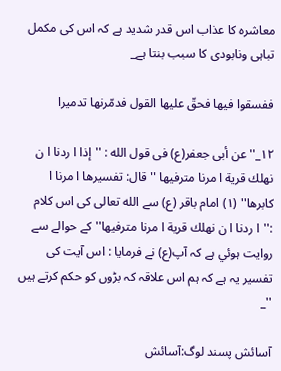معاشرہ كا عذاب اس قدر شديد ہے كہ اس كى مكمل تباہى ونابودى كا سبب بنتا ہے_

ففسقوا فيها فحقّ عليها القول فدمّرنها تدميرا

۱۲_''عن أبى جعفر(ع) فى قول الله : ''إذا ا ردنا ا ن نهلك قرية ا مرنا مترفيها '' قال: تفسيرها ا مرنا ا كابرها'' (۱) امام باقر (ع) سے الله تعالى كى اس كلام :''ا ردنا ا ن نهلك قرية ا مرنا مترفيها'' كے حوالے سے روايت ہوئي ہے كہ آپ(ع) نے فرمايا : اس آيت كى تفسير يہ ہے كہ ہم اس علاقہ كہ بڑوں كو حكم كرتے ہيں ''_

آسائش پسند لوگ:آسائش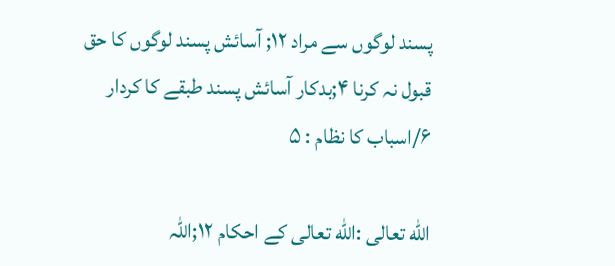پسند لوگوں سے مراد ۱۲; آسائش پسند لوگوں كا حق قبول نہ كرنا ۴;بدكار آسائش پسند طبقے كا كردار ۶/اسباب كا نظام : ۵

الله تعالى :الله تعالى كے احكام ۱۲;اللہ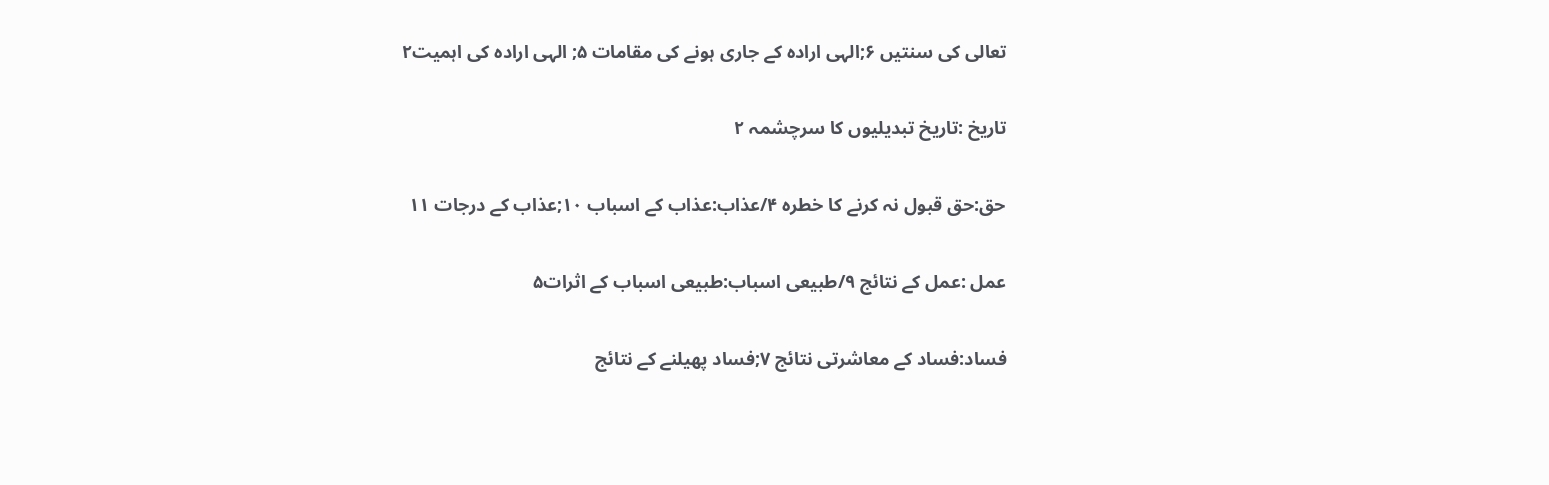تعالى كى سنتيں ۶;الہى ارادہ كے جارى ہونے كى مقامات ۵; الہى ارادہ كى اہميت۲

تاريخ :تاريخ تبديليوں كا سرچشمہ ۲

حق:حق قبول نہ كرنے كا خطرہ ۴/عذاب:عذاب كے اسباب ۱۰;عذاب كے درجات ۱۱

عمل :عمل كے نتائج ۹/طبيعى اسباب:طبيعى اسباب كے اثرات۵

فساد:فساد كے معاشرتى نتائج ۷;فساد پھيلنے كے نتائج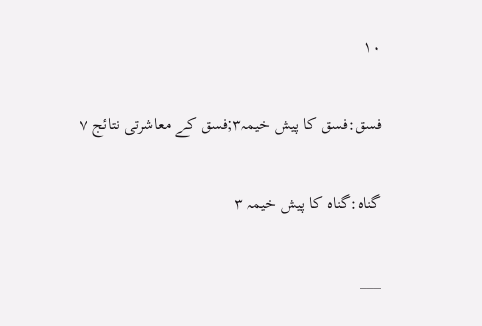۱۰

فسق:فسق كا پيش خيمہ۳;فسق كے معاشرتى نتائج ۷

گناہ:گناہ كا پيش خيمہ ۳

___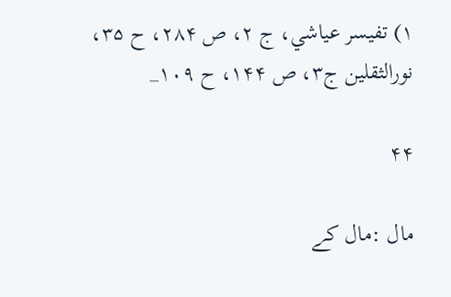۱) تفيسر عياشي، ج ۲، ص ۲۸۴، ح ۳۵، نورالثقلين ج۳، ص ۱۴۴، ح ۱۰۹_

۴۴

مال :مال كے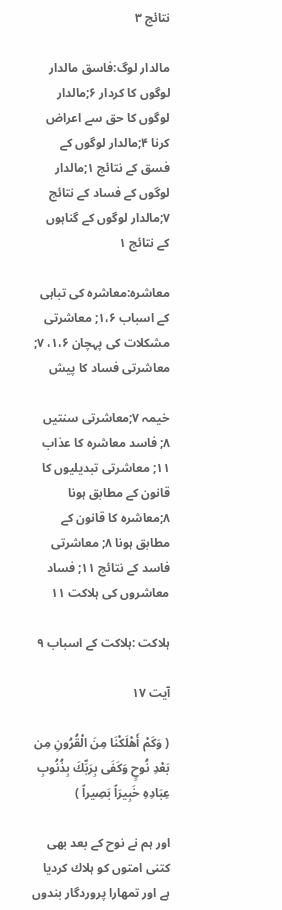نتائج ۳

مالدار لوگ:فاسق مالدار لوگوں كا كردار ۶;مالدار لوگوں كا حق سے اعراض كرنا ۴;مالدار لوگوں كے فسق كے نتائج ۱;مالدار لوگوں كے فساد كے نتائج ۷;مالدار لوگوں كے گناہوں كے نتائج ۱

معاشرہ:معاشرہ كى تباہى كے اسباب ۱،۶; معاشرتى مشكلات كى پہچان ۱،۶، ۷; معاشرتى فساد كا پيش

خيمہ ۷;معاشرتى سنتيں ۸; فاسد معاشرہ كا عذاب ۱۱; معاشرتى تبديليوں كا قانون كے مطابق ہونا ۸;معاشرہ كا قانون كے مطابق ہونا ۸; معاشرتى فاسد كے نتائج ۱۱; فساد معاشروں كى ہلاكت ۱۱

ہلاكت :ہلاكت كے اسباب ۹

آیت ۱۷

( وَكَمْ أَهْلَكْنَا مِنَ الْقُرُونِ مِن بَعْدِ نُوحٍ وَكَفَى بِرَبِّكَ بِذُنُوبِ عِبَادِهِ خَبِيرَاً بَصِيراً )

اور ہم نے نوح كے بعد بھى كتنى امتوں كو ہلاك كرديا ہے اور تمھارا پروردگار بندوں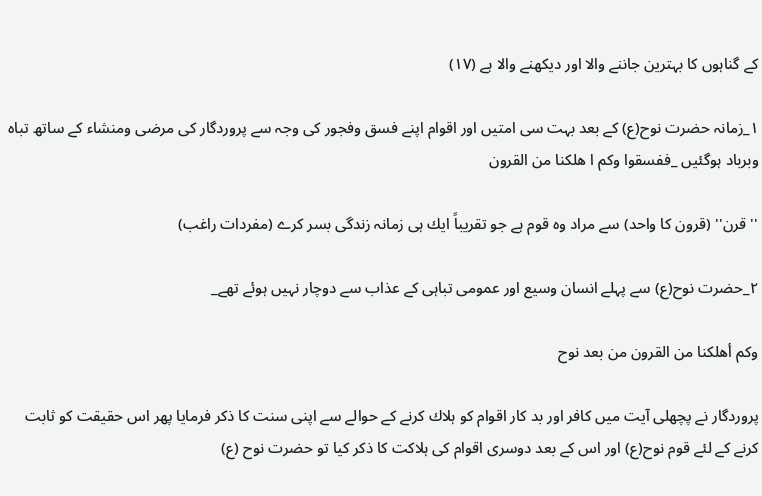كے گناہوں كا بہترين جاننے والا اور ديكھنے والا ہے (۱۷)

۱_زمانہ حضرت نوح(ع) كے بعد بہت سى امتيں اور اقوام اپنے فسق وفجور كى وجہ سے پروردگار كى مرضى ومنشاء كے ساتھ تباہ وبرباد ہوگئيں _ففسقوا وكم ا هلكنا من القرون

''قرن'' (قرون كا واحد) سے مراد وہ قوم ہے جو تقريباً ايك ہى زمانہ زندگى بسر كرے (مفردات راغب)

۲_حضرت نوح(ع) سے پہلے انسان وسيع اور عمومى تباہى كے عذاب سے دوچار نہيں ہوئے تھے_

وكم أهلكنا من القرون من بعد نوح

پروردگار نے پچھلى آيت ميں كافر اور بد كار اقوام كو ہلاك كرنے كے حوالے سے اپنى سنت كا ذكر فرمايا پھر اس حقيقت كو ثابت كرنے كے لئے قوم نوح(ع) اور اس كے بعد دوسرى اقوام كى ہلاكت كا ذكر كيا تو حضرت نوح (ع)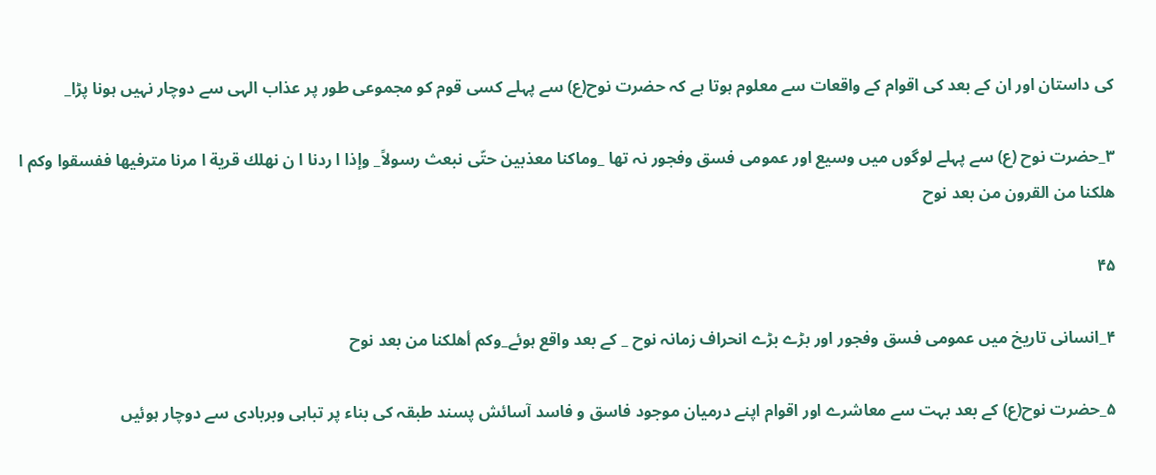كى داستان اور ان كے بعد كى اقوام كے واقعات سے معلوم ہوتا ہے كہ حضرت نوح(ع) سے پہلے كسى قوم كو مجموعى طور پر عذاب الہى سے دوچار نہيں ہونا پڑا_

۳_حضرت نوح (ع) سے پہلے لوگوں ميں وسيع اور عمومى فسق وفجور نہ تھا _وماكنا معذبين حتّى نبعث رسولاً_ وإذا ا ردنا ا ن نهلك قرية ا مرنا مترفيها ففسقوا وكم ا هلكنا من القرون من بعد نوح

۴۵

۴_انسانى تاريخ ميں عمومى فسق وفجور اور بڑے بڑے انحراف زمانہ نوح _ كے بعد واقع ہوئے_وكم أهلكنا من بعد نوح

۵_حضرت نوح(ع) كے بعد بہت سے معاشرے اور اقوام اپنے درميان موجود فاسق و فاسد آسائش پسند طبقہ كى بناء پر تباہى وبربادى سے دوچار ہوئيں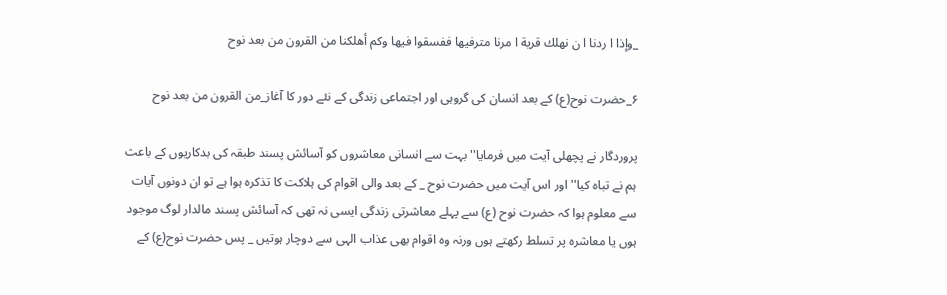_وإذا ا ردنا ا ن نهلك قرية ا مرنا مترفيها ففسقوا فيها وكم أهلكنا من القرون من بعد نوح

۶_حضرت نوح(ع) كے بعد انسان كى گروہى اور اجتماعى زندگى كے نئے دور كا آغاز_من القرون من بعد نوح

پروردگار نے پچھلى آيت ميں فرمايا'' بہت سے انسانى معاشروں كو آسائش پسند طبقہ كى بدكاريوں كے باعث ہم نے تباہ كيا'' اور اس آيت ميں حضرت نوح _ كے بعد والى اقوام كى ہلاكت كا تذكرہ ہوا ہے تو ان دونوں آيات سے معلوم ہوا كہ حضرت نوح (ع) سے پہلے معاشرتى زندگى ايسى نہ تھى كہ آسائش پسند مالدار لوگ موجود ہوں يا معاشرہ پر تسلط ركھتے ہوں ورنہ وہ اقوام بھى عذاب الہى سے دوچار ہوتيں _ پس حضرت نوح(ع) كے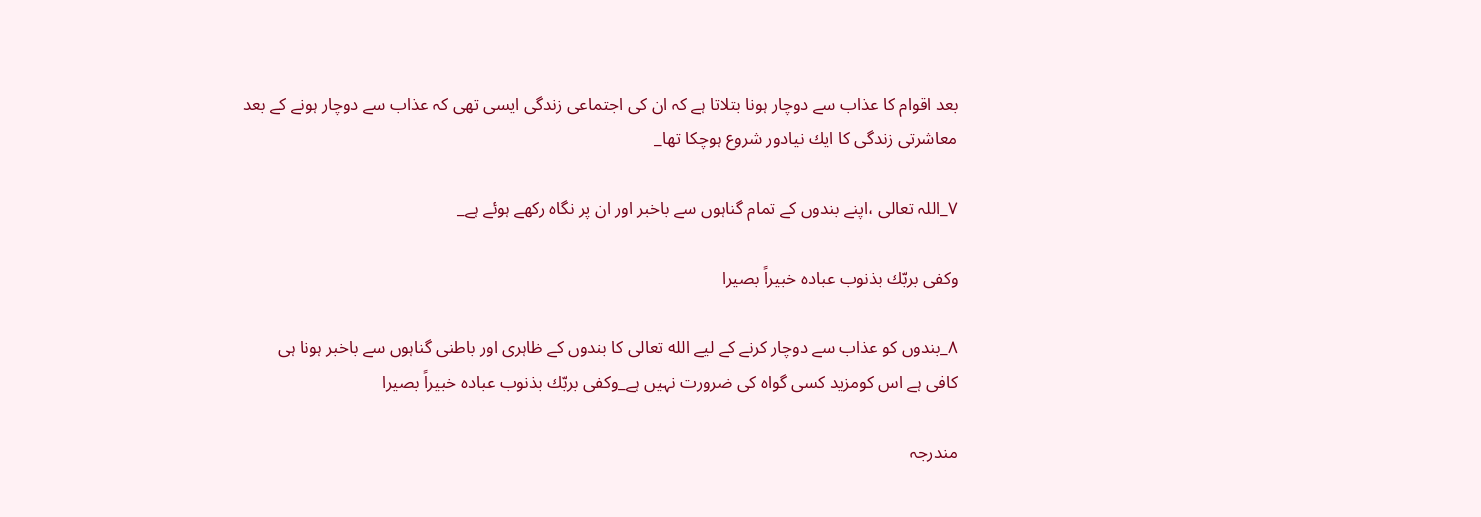بعد اقوام كا عذاب سے دوچار ہونا بتلاتا ہے كہ ان كى اجتماعى زندگى ايسى تھى كہ عذاب سے دوچار ہونے كے بعد معاشرتى زندگى كا ايك نيادور شروع ہوچكا تھا_

۷_اللہ تعالى ،اپنے بندوں كے تمام گناہوں سے باخبر اور ان پر نگاہ ركھے ہوئے ہے_

وكفى بربّك بذنوب عباده خبيراً بصيرا

۸_بندوں كو عذاب سے دوچار كرنے كے ليے الله تعالى كا بندوں كے ظاہرى اور باطنى گناہوں سے باخبر ہونا ہى كافى ہے اس كومزيد كسى گواہ كى ضرورت نہيں ہے_وكفى بربّك بذنوب عباده خبيراً بصيرا

مندرجہ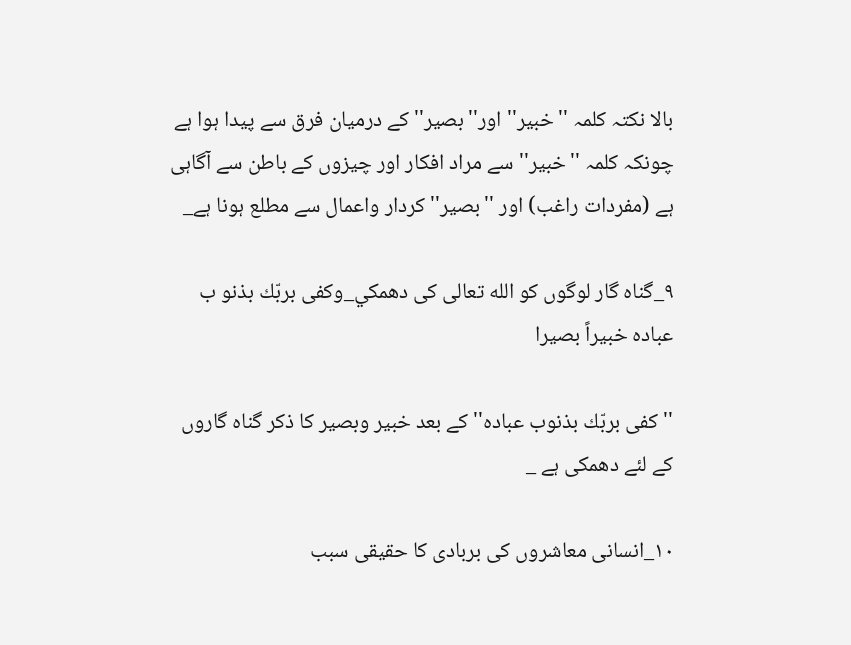بالا نكتہ كلمہ ''خبير'' اور''بصير'' كے درميان فرق سے پيدا ہوا ہے چونكہ كلمہ ''خبير'' سے مراد افكار اور چيزوں كے باطن سے آگاہى ہے (مفردات راغب) اور ''بصير'' كردار واعمال سے مطلع ہونا ہے_

۹_گناہ گار لوگوں كو الله تعالى كى دھمكي_وكفى بربّك بذنو ب عباده خبيراً بصيرا

''كفى بربّك بذنوب عبادہ'' كے بعد خبير وبصير كا ذكر گناہ گاروں كے لئے دھمكى ہے _

۱۰_انسانى معاشروں كى بربادى كا حقيقى سبب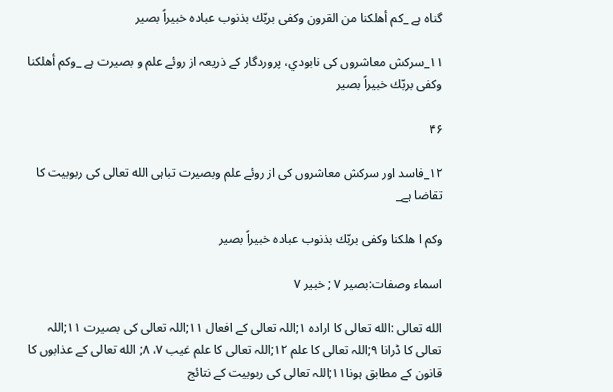گناہ ہے _كم أهلكنا من القرون وكفى بربّك بذنوب عباده خبيراً بصير

۱۱_سركش معاشروں كى نابودي، پروردگار كے ذريعہ از روئے علم و بصيرت ہے _وكم أهلكنا وكفى بربّك خبيراً بصير

۴۶

۱۲_فاسد اور سركش معاشروں كى از روئے علم وبصيرت تباہى الله تعالى كى ربوبيت كا تقاضا ہے_

وكم ا هلكنا وكفى بربّك بذنوب عباده خبيراً بصير

اسماء وصفات:بصير ۷ ; خبير ۷

الله تعالى :الله تعالى كا ارادہ ۱;اللہ تعالى كے افعال ۱۱;اللہ تعالى كى بصيرت ۱۱;اللہ تعالى كا ڈرانا ۹;اللہ تعالى كا علم ۱۲;اللہ تعالى كا علم غيب ۷، ۸; الله تعالى كے عذابوں كا قانون كے مطابق ہونا۱۱;اللہ تعالى كى ربوبيت كے نتائج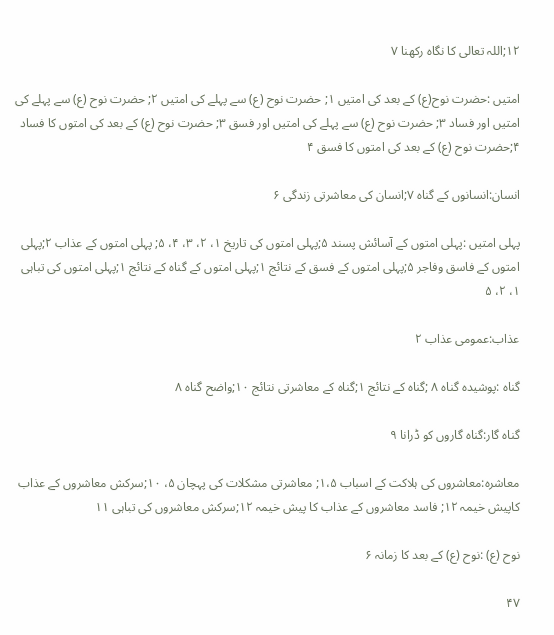۱۲;اللہ تعالى كا نگاہ ركھنا ۷

امتيں :حضرت نوح(ع) كے بعد كى امتيں ۱; حضرت نوح (ع) سے پہلے كى امتيں ۲; حضرت نوح (ع) سے پہلے كى امتيں اور فساد ۳; حضرت نوح (ع) سے پہلے كى امتيں اور فسق ۳; حضرت نوح (ع) كے بعد كى امتوں كا فساد ۴;حضرت نوح (ع) كے بعد كى امتوں كا فسق ۴

انسان:انسانوں كے گناہ ۷;انسان كى معاشرتى زندگى ۶

پہلى امتيں :پہلى امتوں كے آسائش پسند ۵;پہلى امتوں كى تاريخ ۱، ۲، ۳، ۴، ۵; پہلى امتوں كے عذاب ۲;پہلى امتوں كے فاسق وفاجر ۵;پہلى امتوں كے فسق كے نتائج ۱;پہلى امتوں كے گناہ كے نتائج ۱;پہلى امتوں كى تباہى ۱، ۲، ۵

عذاب:عمومى عذاب ۲

گناہ :پوشيدہ گناہ ۸ ;گناہ كے نتائج ۱;گناہ كے معاشرتى نتائج ۱۰;واضح گناہ ۸

گناہ گار:گناہ گاروں كو ڈرانا ۹

معاشرہ:معاشروں كى ہلاكت كے اسباب ۱،۵; معاشرتى مشكلات كى پہچان ۵، ۱۰;سركش معاشروں كے عذاب كاپيش خيمہ ۱۲; فاسد معاشروں كے عذاب كا پيش خيمہ ۱۲;سركش معاشروں كى تباہى ۱۱

نوح (ع) :نوح (ع) كے بعد كا زمانہ ۶

۴۷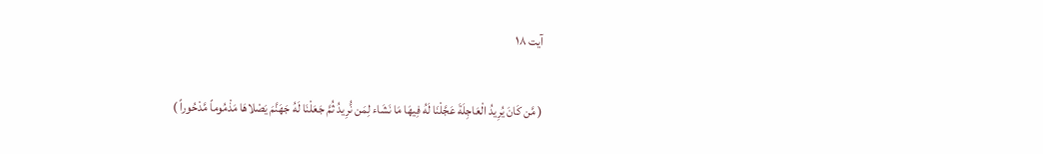آیت ۱۸

( مَّن كَانَ يُرِيدُ الْعَاجِلَةَ عَجَّلْنَا لَهُ فِيهَا مَا نَشَاء لِمَن نُّرِيدُ ثُمَّ جَعَلْنَا لَهُ جَهَنَّمَ يَصْلاهَا مَذْمُوماً مَّدْحُوراً )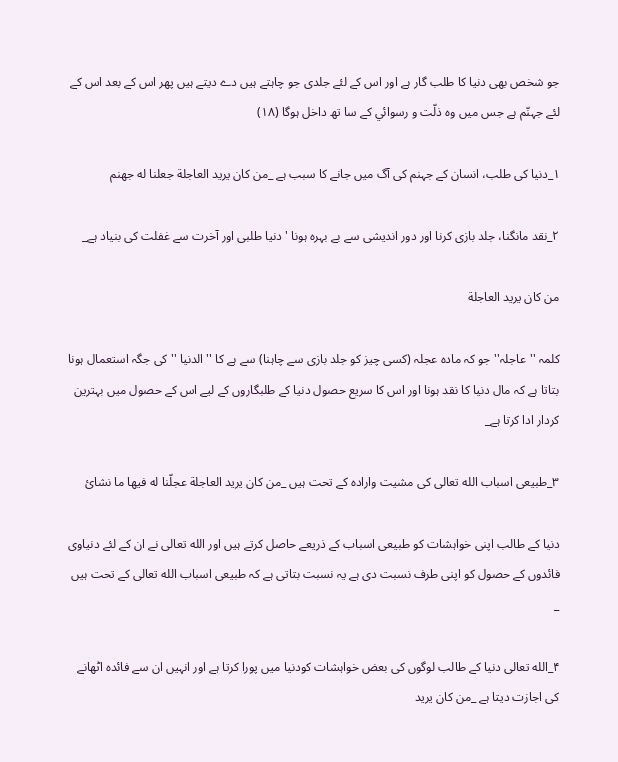جو شخص بھى دنيا كا طلب گار ہے اور اس كے لئے جلدى جو چاہتے ہيں دے ديتے ہيں پھر اس كے بعد اس كے لئے جہنّم ہے جس ميں وہ ذلّت و رسوائي كے سا تھ داخل ہوگا (۱۸)

۱_دنيا كى طلب، انسان كے جہنم كى آگ ميں جانے كا سبب ہے _من كان يريد العاجلة جعلنا له جهنم

۲_نقد مانگنا، جلد بازى كرنا اور دور انديشى سے بے بہرہ ہونا ' دنيا طلبى اور آخرت سے غفلت كى بنياد ہے_

من كان يريد العاجلة

كلمہ ''عاجلہ'' جو كہ مادہ عجلہ (كسى چيز كو جلد بازى سے چاہنا) سے ہے كا ''الدنيا '' كى جگہ استعمال ہونا بتاتا ہے كہ مال دنيا كا نقد ہونا اور اس كا سريع حصول دنيا كے طلبگاروں كے ليے اس كے حصول ميں بہترين كردار ادا كرتا ہے_

۳_طبيعى اسباب الله تعالى كى مشيت وارادہ كے تحت ہيں _من كان يريد العاجلة عجلّنا له فيها ما نشائ

دنيا كے طالب اپنى خواہشات كو طبيعى اسباب كے ذريعے حاصل كرتے ہيں اور الله تعالى نے ان كے لئے دنياوى فائدوں كے حصول كو اپنى طرف نسبت دى ہے يہ نسبت بتاتى ہے كہ طبيعى اسباب الله تعالى كے تحت ہيں _

۴_الله تعالى دنيا كے طالب لوگوں كى بعض خواہشات كودنيا ميں پورا كرتا ہے اور انہيں ان سے فائدہ اٹھانے كى اجازت ديتا ہے _من كان يريد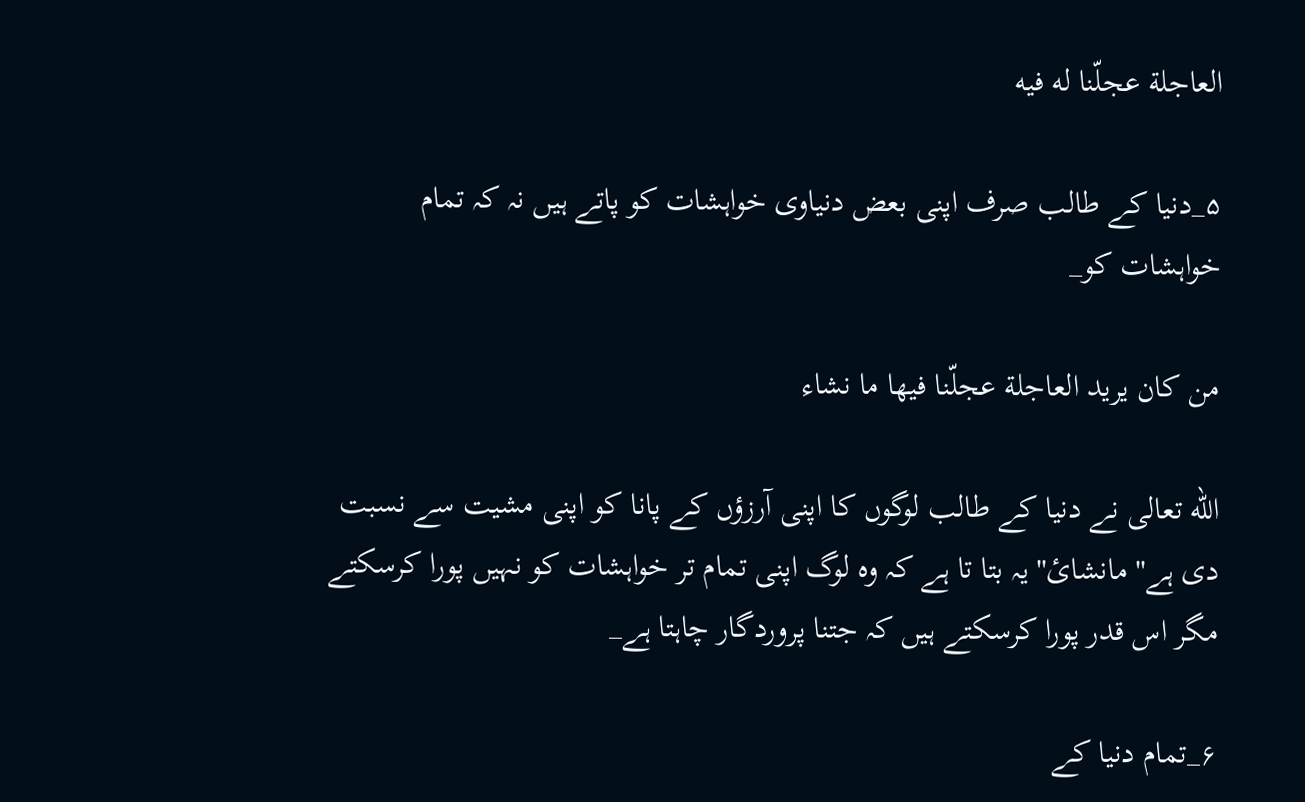العاجلة عجلّنا له فيه

۵_دنيا كے طالب صرف اپنى بعض دنياوى خواہشات كو پاتے ہيں نہ كہ تمام خواہشات كو_

من كان يريد العاجلة عجلّنا فيها ما نشاء

الله تعالى نے دنيا كے طالب لوگوں كا اپنى آرزؤں كے پانا كو اپنى مشيت سے نسبت دى ہے'' مانشائ'' يہ بتا تا ہے كہ وہ لوگ اپنى تمام تر خواہشات كو نہيں پورا كرسكتے مگر اس قدر پورا كرسكتے ہيں كہ جتنا پروردگار چاہتا ہے_

۶_تمام دنيا كے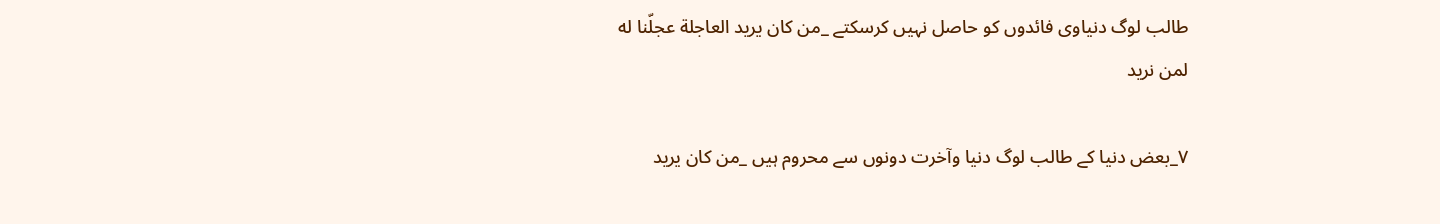طالب لوگ دنياوى فائدوں كو حاصل نہيں كرسكتے _من كان يريد العاجلة عجلّنا له لمن نريد

۷_بعض دنيا كے طالب لوگ دنيا وآخرت دونوں سے محروم ہيں _من كان يريد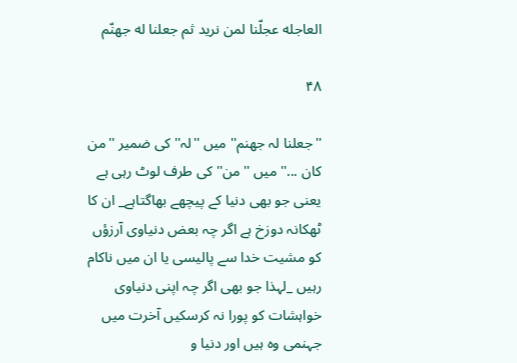العاجله عجلّنا لمن نريد ثم جعلنا له جهنّم

۴۸

''جعلنا لہ جھنم'' ميں ''لہ'' كى ضمير ''من كان ...'' ميں ''من'' كى طرف لوٹ رہى ہے يعنى جو بھى دنيا كے پيچھے بھاگتاہے_ ان كا ٹھكانہ دوزخ ہے اگر چہ بعض دنياوى آرزؤں كو مشيت خدا سے پاليسى يا ان ميں ناكام رہيں _لہذا جو بھى اگر چہ اپنى دنياوى خواہشات كو پورا نہ كرسكيں آخرت ميں جہنمى وہ ہيں اور دنيا و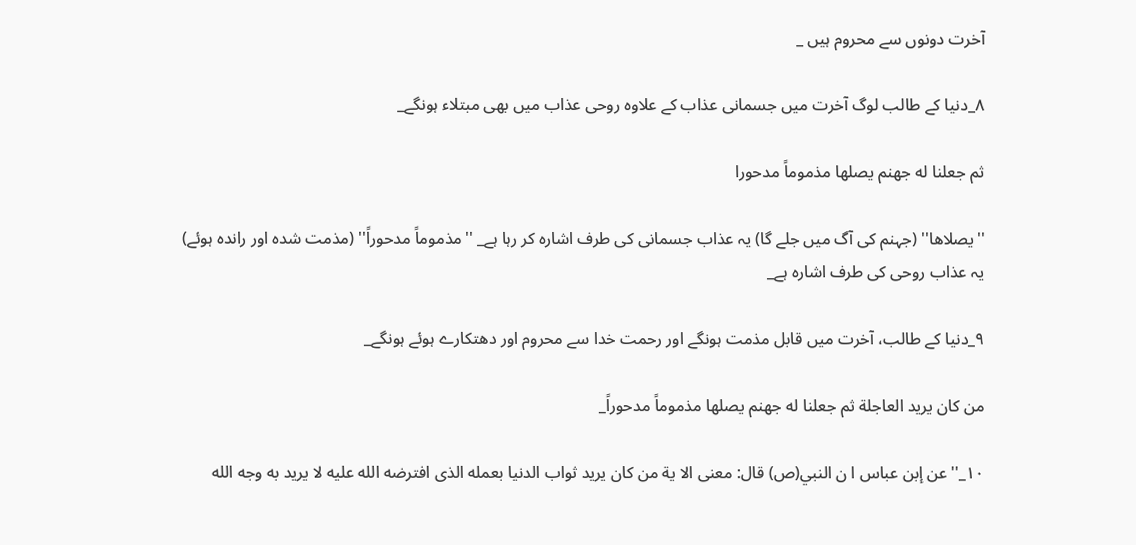آخرت دونوں سے محروم ہيں _

۸_دنيا كے طالب لوگ آخرت ميں جسمانى عذاب كے علاوہ روحى عذاب ميں بھى مبتلاء ہونگے_

ثم جعلنا له جهنم يصلها مذموماً مدحورا

''يصلاھا'' (جہنم كى آگ ميں جلے گا) يہ عذاب جسمانى كى طرف اشارہ كر رہا ہے_ ''مذموماً مدحوراً'' (مذمت شدہ اور راندہ ہوئے) يہ عذاب روحى كى طرف اشارہ ہے_

۹_دنيا كے طالب، آخرت ميں قابل مذمت ہونگے اور رحمت خدا سے محروم اور دھتكارے ہوئے ہونگے_

من كان يريد العاجلة ثم جعلنا له جهنم يصلها مذموماً مدحوراً_

۱۰_''عن إبن عباس ا ن النبي(ص) قال: معنى الا ية من كان يريد ثواب الدنيا بعمله الذى افترضه الله عليه لا يريد به وجه الله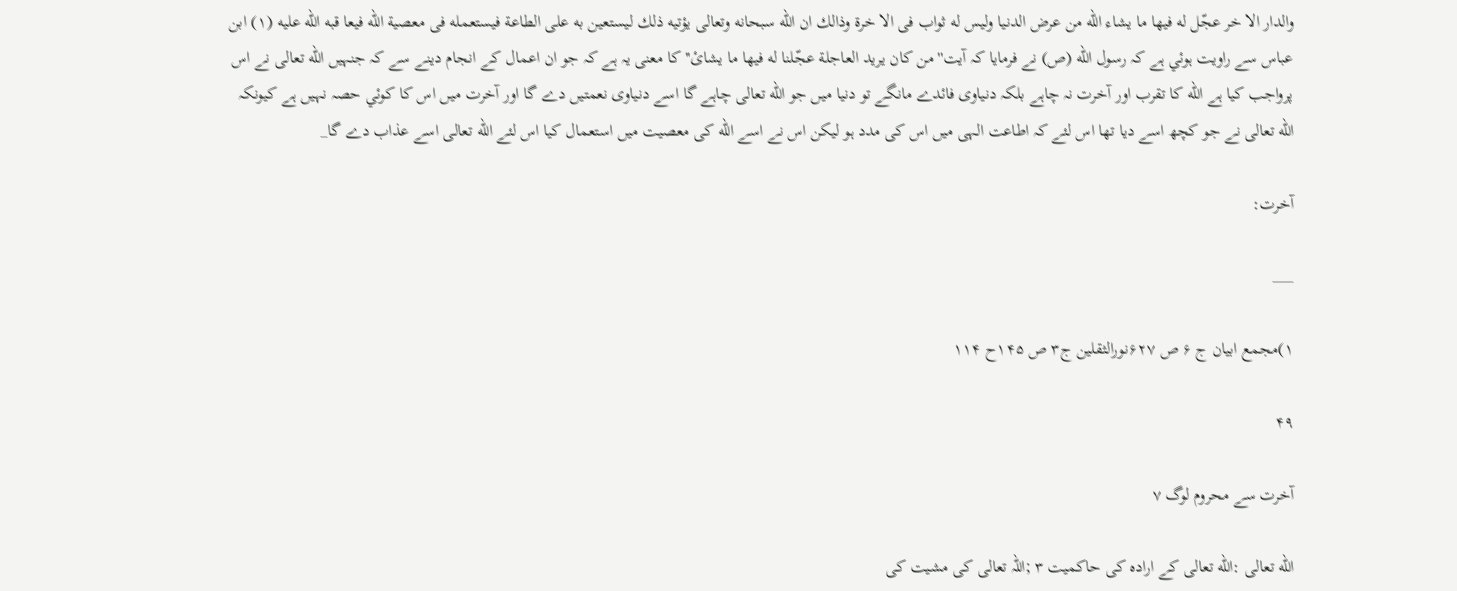والدار الا خر عجّل له فيها ما يشاء الله من عرض الدنيا وليس له ثواب فى الا خرة وذالك ان اللّه سبحانه وتعالى يؤتيه ذلك ليستعين به على الطاعة فيستعمله فى معصية اللّه فيعا قبه اللّه عليه (۱) ابن عباس سے راويت ہوئي ہے كہ رسول الله (ص) نے فرمايا كہ آيت''من كان يريد العاجلة عجّلنا له فيها ما يشائ'' كا معنى يہ ہے كہ جو ان اعمال كے انجام دينے سے كہ جنہيں الله تعالى نے اس پرواجب كيا ہے الله كا تقرب اور آخرت نہ چاہے بلكہ دنياوى فائدے مانگے تو دنيا ميں جو الله تعالى چاہے گا اسے دنياوى نعمتيں دے گا اور آخرت ميں اس كا كوئي حصہ نہيں ہے كيونكہ الله تعالى نے جو كچھ اسے ديا تھا اس لئے كہ اطاعت الہى ميں اس كى مدد ہو ليكن اس نے اسے الله كى معصيت ميں استعمال كيا اس لئے الله تعالى اسے عذاب دے گا_

آخرت:

___

۱)مجمع ابيان ج ۶ ص ۶۲۷نورالثقلين ج۳ ص ۱۴۵ح ۱۱۴

۴۹

آخرت سے محروم لوگ ۷

الله تعالى :الله تعالى كے ارادہ كى حاكميت ۳ ;اللہ تعالى كى مشيت كى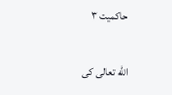حاكميت ۳

الله تعالى كى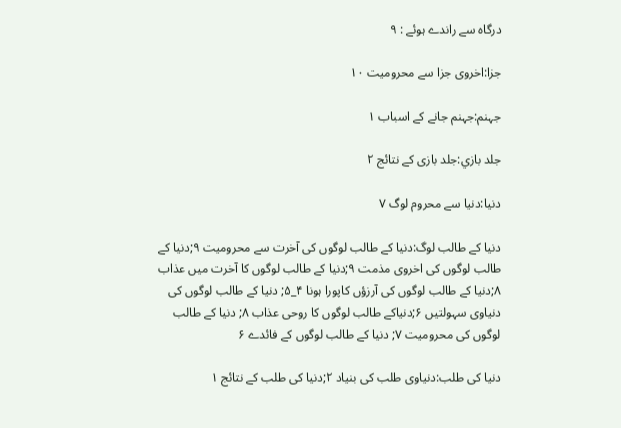درگاہ سے راندے ہوئے : ۹

جزا:اخروى جزا سے محروميت ۱۰

جہنم:جہنم جانے كے اسباب ۱

جلد بازي:جلد بازى كے نتائج ۲

دنيا:دنيا سے محروم لوگ ۷

دنيا كے طالب لوگ:دنيا كے طالب لوگوں كى آخرت سے محروميت ۹;دنيا كے طالب لوگوں كى اخروى مذمت ۹;دنيا كے طالب لوگوں كا آخرت ميں عذاب ۸;دنيا كے طالب لوگوں كى آرزؤں كاپورا ہونا ۴_۵; دنيا كے طالب لوگوں كى دنياوى سہولتيں ۶;دنياكے طالب لوگوں كا روحى عذاب ۸; دنيا كے طالب لوگوں كى محروميت ۷; دنيا كے طالب لوگوں كے فائدے ۶

دنيا كى طلب:دنياوى طلب كى بنياد ۲;دنيا كى طلب كے نتائج ۱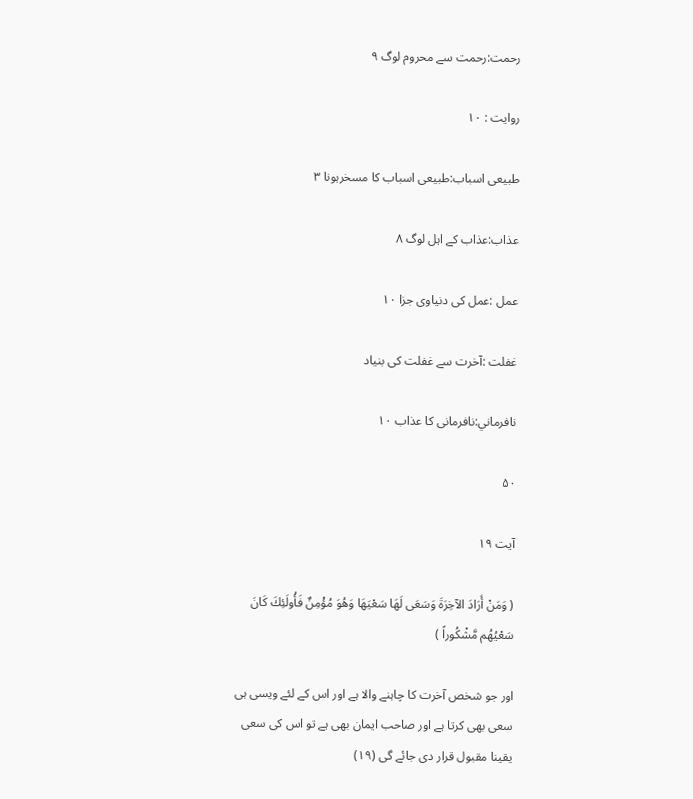رحمت:رحمت سے محروم لوگ ۹

روايت : ۱۰

طبيعى اسباب:طبيعى اسباب كا مسخرہونا ۳

عذاب:عذاب كے اہل لوگ ۸

عمل :عمل كى دنياوى جزا ۱۰

غفلت :آخرت سے غفلت كى بنياد

نافرماني:نافرمانى كا عذاب ۱۰

۵۰

آیت ۱۹

( وَمَنْ أَرَادَ الآخِرَةَ وَسَعَى لَهَا سَعْيَهَا وَهُوَ مُؤْمِنٌ فَأُولَئِكَ كَانَ سَعْيُهُم مَّشْكُوراً )

اور جو شخص آخرت كا چاہنے والا ہے اور اس كے لئے ويسى ہى سعى بھى كرتا ہے اور صاحب ايمان بھى ہے تو اس كى سعى يقينا مقبول قرار دى جائے گى (۱۹)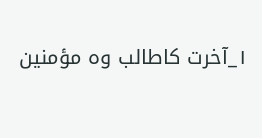۱_آخرت كاطالب وہ مؤمنين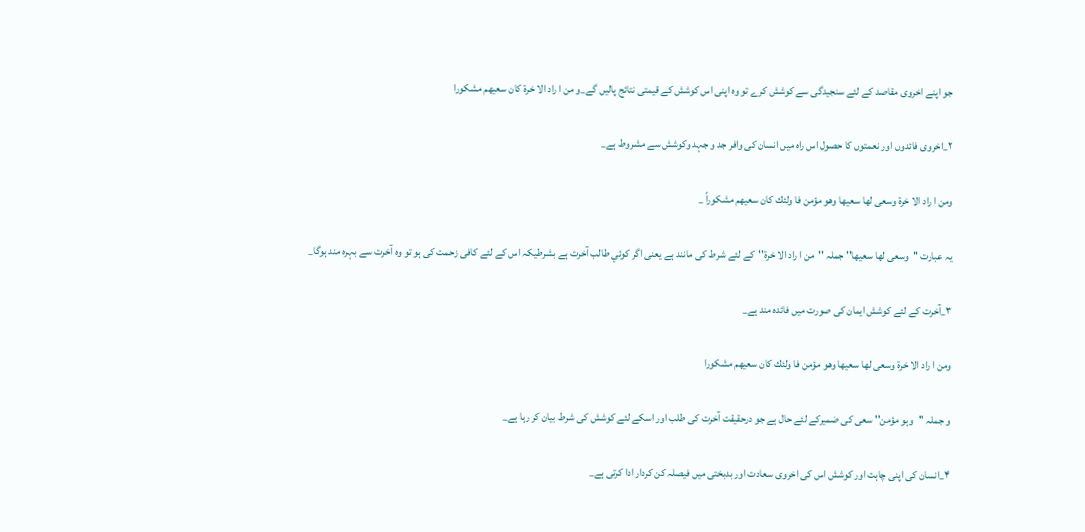جو اپنے اخروى مقاصد كے لئے سنجيدگى سے كوشش كرے تو وہ اپنى اس كوشش كے قيمتى نتائج پاليں گے_و من ا راد الا خرة كان سعيهم مشكورا

۲_اخروى فائدوں اور نعمتوں كا حصول اس راہ ميں انسان كى وافر جد و جہد وكوشش سے مشروط ہے_

ومن ا راد الا خرة وسعى لها سعيها وهو مؤمن فا ولئك كان سعيهم مشكوراً _

يہ عبارت ''وسعى لھا سعيھا'' جملہ ''من ا راد الا خرة''كے لئے شرط كى مانند ہے يعنى اگر كوئي طالب آخرت ہے بشرطيكہ اس كے لئے كافى زحمت كى ہو تو وہ آخرت سے بہرہ مند ہوگا_

۳_آخرت كے لئے كوشش ايمان كى صورت ميں فائدہ مند ہے_

ومن ا راد الا خرة وسعى لها سعيها وهو مؤمن فا ولئك كان سعيهم مشكورا

و جملہ ''وہو مؤمن'' سعى كى ضميركے لئے حال ہے جو درحقيقت آخرت كى طلب اور اسكے لئے كوشش كى شرط بيان كر رہا ہے_

۴_انسان كى اپنى چاہت اور كوشش اس كى اخروى سعادت اور بدبختى ميں فيصلہ كن كردار ادا كرتى ہے_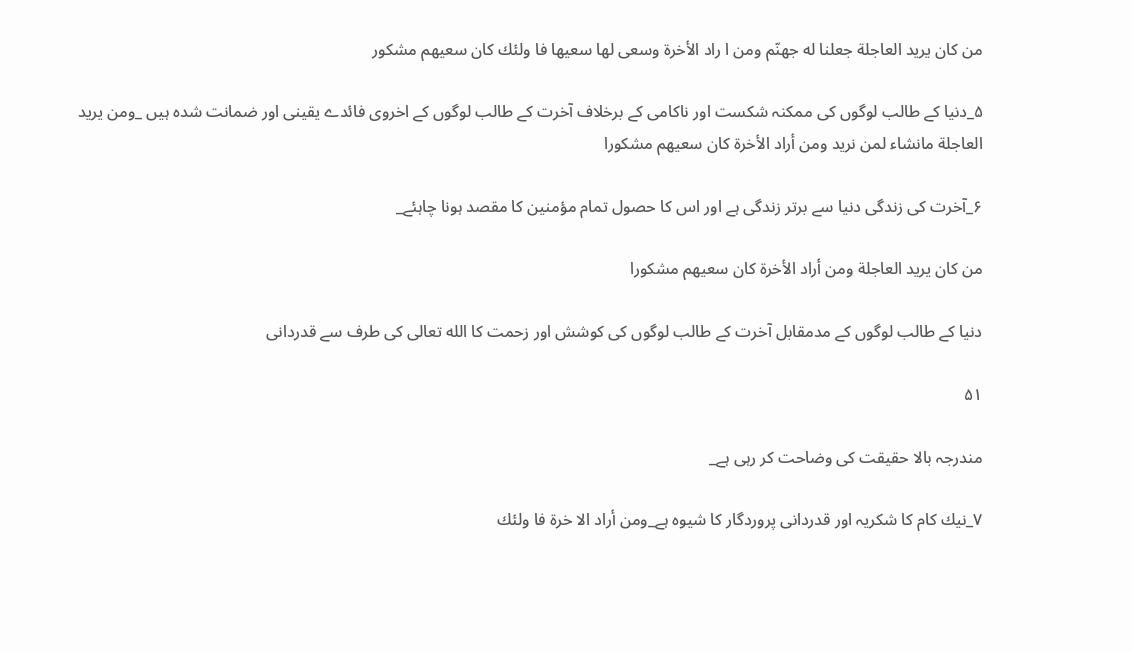من كان يريد العاجلة جعلنا له جهنّم ومن ا راد الأخرة وسعى لها سعيها فا ولئك كان سعيهم مشكور

۵_دنيا كے طالب لوگوں كى ممكنہ شكست اور ناكامى كے برخلاف آخرت كے طالب لوگوں كے اخروى فائدے يقينى اور ضمانت شدہ ہيں _ومن يريد العاجلة مانشاء لمن نريد ومن أراد الأخرة كان سعيهم مشكورا

۶_آخرت كى زندگى دنيا سے برتر زندگى ہے اور اس كا حصول تمام مؤمنين كا مقصد ہونا چاہئے_

من كان يريد العاجلة ومن أراد الأخرة كان سعيهم مشكورا

دنيا كے طالب لوگوں كے مدمقابل آخرت كے طالب لوگوں كى كوشش اور زحمت كا الله تعالى كى طرف سے قدردانى

۵۱

مندرجہ بالا حقيقت كى وضاحت كر رہى ہے_

۷_نيك كام كا شكريہ اور قدردانى پروردگار كا شيوہ ہے_ومن أراد الا خرة فا ولئك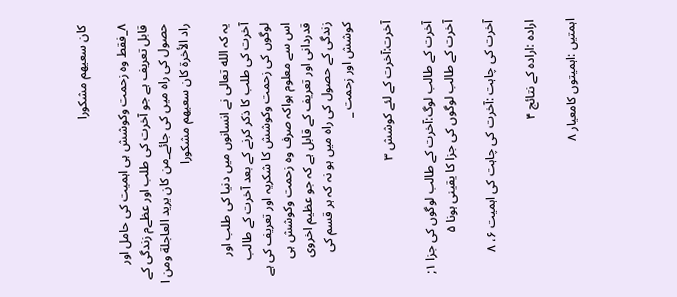كان سعيهم مشكورا

۸_فقط وہ زحمت وكوشش ہى اہميت كى حامل اور قابل تعريف ہے جو آخرت كى طلب اور عظےم زندگى كے حصول كى راہ ميں كى جائے_من كان يريد العاجلة ومن ا راد الأخرة كان سعيهم مشكورا

يہ كہ الله تعالى نے انسانوں ميں دنيا كى طلب اور آخرت كى طلب كا ذكر كرنے كے بعد آخرت كے طالب لوگوں كى زحمت وكوشش كا شكريہ اور تعريف كى ہے اس سے معلوم ہواكہ صرف وہ زحمت وكوشش ہى قدردانى اور تعريف كے قابل ہے كہ جو عظيم اخروى زندگى كے حصول كى راہ ميں ہو نہ كہ ہر قسم كى كوشش اور زحمت _

آخرت:آخرت كے لئے كوشش ۳

آخرت كے طالب لوگ:آخرت كے طالب لوگوں كى جزا ۱; آخرت كے طالب لوگوں كى جزا كا يقينى ہونا ۵

آخرت كى چاہت :آخرت كى چاہت كى اہميت ۶، ۸

ارادہ :ارادہ كے نتائج ۴

اہمتيں :اہميتوں كامعيار ۸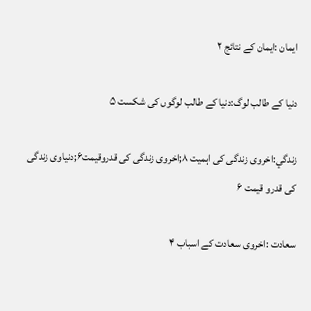ايمان :ايمان كے نتائج ۲

دنيا كے طالب لوگ:دنيا كے طالب لوگوں كى شكست ۵

زندگي:اخروى زندگى كى اہميت ۸;اخروى زندگى كى قدروقيمت۶;دنياوى زندگى كى قدرو قيمت ۶

سعادت :اخروى سعادت كے اسباب ۴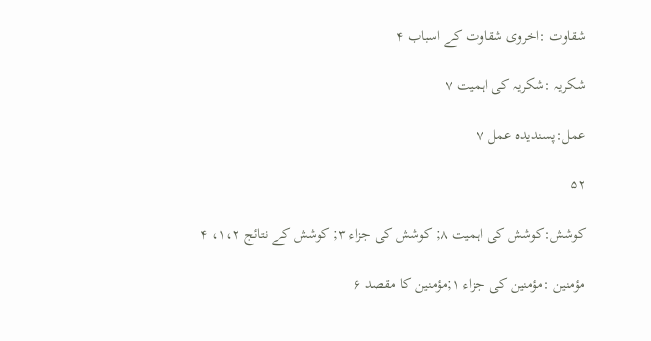شقاوت :اخروى شقاوت كے اسباب ۴

شكريہ :شكريہ كى اہميت ۷

عمل:پسنديدہ عمل ۷

۵۲

كوشش:كوشش كى اہميت ۸; كوشش كى جزاء ۳; كوشش كے نتائج ۱،۲، ۴

مؤمنين :مؤمنين كى جزاء ۱;مؤمنين كا مقصد ۶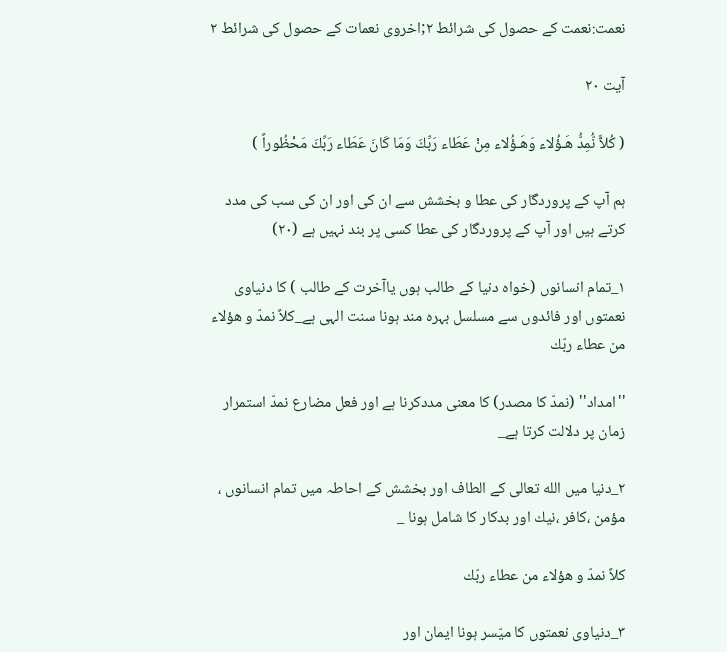نعمت:نعمت كے حصول كى شرائط ۲;اخروى نعمات كے حصول كى شرائط ۲

آیت ۲۰

( كُلاًّ نُّمِدُّ هَـؤُلاء وَهَـؤُلاء مِنْ عَطَاء رَبِّكَ وَمَا كَانَ عَطَاء رَبِّكَ مَحْظُوراً )

ہم آپ كے پروردگار كى عطا و بخشش سے ان كى اور ان كى سب كى مدد كرتے ہيں اور آپ كے پروردگار كى عطا كسى پر بند نہيں ہے (۲۰)

۱_تمام انسانوں (خواہ دنيا كے طالب ہوں ياآخرت كے طالب ) كا دنياوى نعمتوں اور فائدوں سے مسلسل بہرہ مند ہونا سنت الہى ہے_كلاً نمدّ و هؤلاء من عطاء ربّك

''امداد'' (نمدّ كا مصدر) كا معنى مددكرنا ہے اور فعل مضارع نمدّ استمرار زمان پر دلالت كرتا ہے_

۲_دنيا ميں الله تعالى كے الطاف اور بخشش كے احاطہ ميں تمام انسانوں ، مؤمن ،كافر ،نيك اور بدكار كا شامل ہونا _

كلاً نمدّ و هؤلاء من عطاء ربّك

۳_دنياوى نعمتوں كا ميّسر ہونا ايمان اور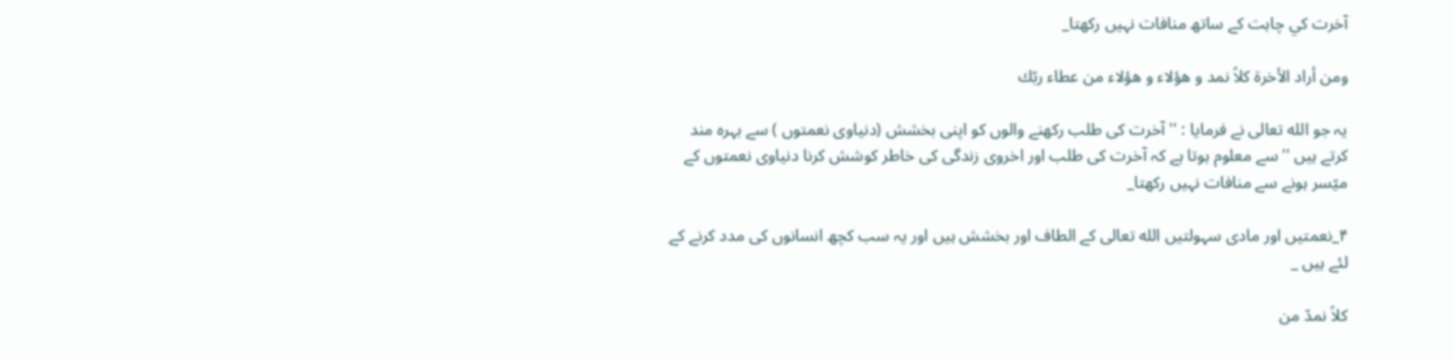آخرت كي چاہت كے ساتھ منافات نہيں ركھتا_

ومن أراد الأخرة كلاً نمد و هؤلاء و هؤلاء من عطاء ربّك

يہ جو الله تعالى نے فرمايا : ''آخرت كى طلب ركھنے والوں كو اپنى بخشش (دنياوى نعمتوں ) سے بہرہ مند كرتے ہيں '' سے معلوم ہوتا ہے كہ آخرت كى طلب اور اخروى زندگى كى خاطر كوشش كرنا دنياوى نعمتوں كے ميّسر ہونے سے منافات نہيں ركھتا_

۴_نعمتيں اور مادى سہولتيں الله تعالى كے الطاف اور بخشش ہيں اور يہ سب كچھ انسانوں كى مدد كرنے كے لئے ہيں _

كلاً نمدّ من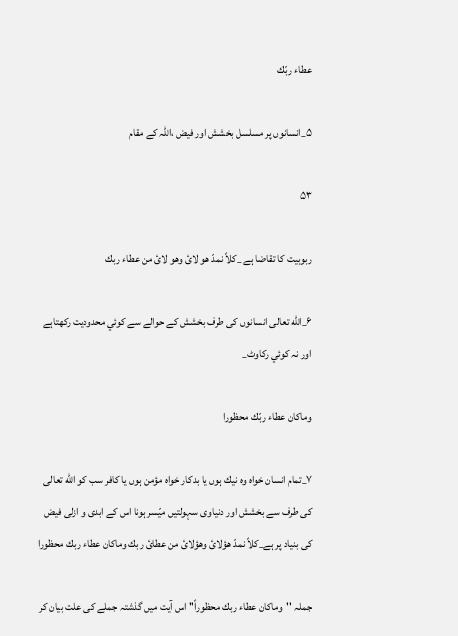عطاء ربّك

۵_انسانوں پر مسلسل بخشش اور فيض ،اللہ كے مقام

۵۳

ربوبيت كا تقاضا ہے _كلاً نمدّ هو لائ وهو لائ من عطاء ربك

۶_الله تعالى انسانوں كى طرف بخشش كے حوالے سے كوئي محدوديت ركھتاہے اور نہ كوئي ركاوٹ_

وماكان عطاء ربّك محظورا

۷_تمام انسان خواہ وہ نيك ہوں يا بدكار خواہ مؤمن ہوں يا كافر سب كو الله تعالى كى طرف سے بخشش اور دنياوى سہولتيں ميّسر ہونا اس كے ابدى و ازلى فيض كى بنياد پر ہے_كلاً نمدّ هؤلائ وهؤلائ من عطائ ربك وماكان عطاء ربك محظورا

جملہ ''وماكان عطاء ربك محظوراً'' اس آيت ميں گذشتہ جملے كى علت بيان كر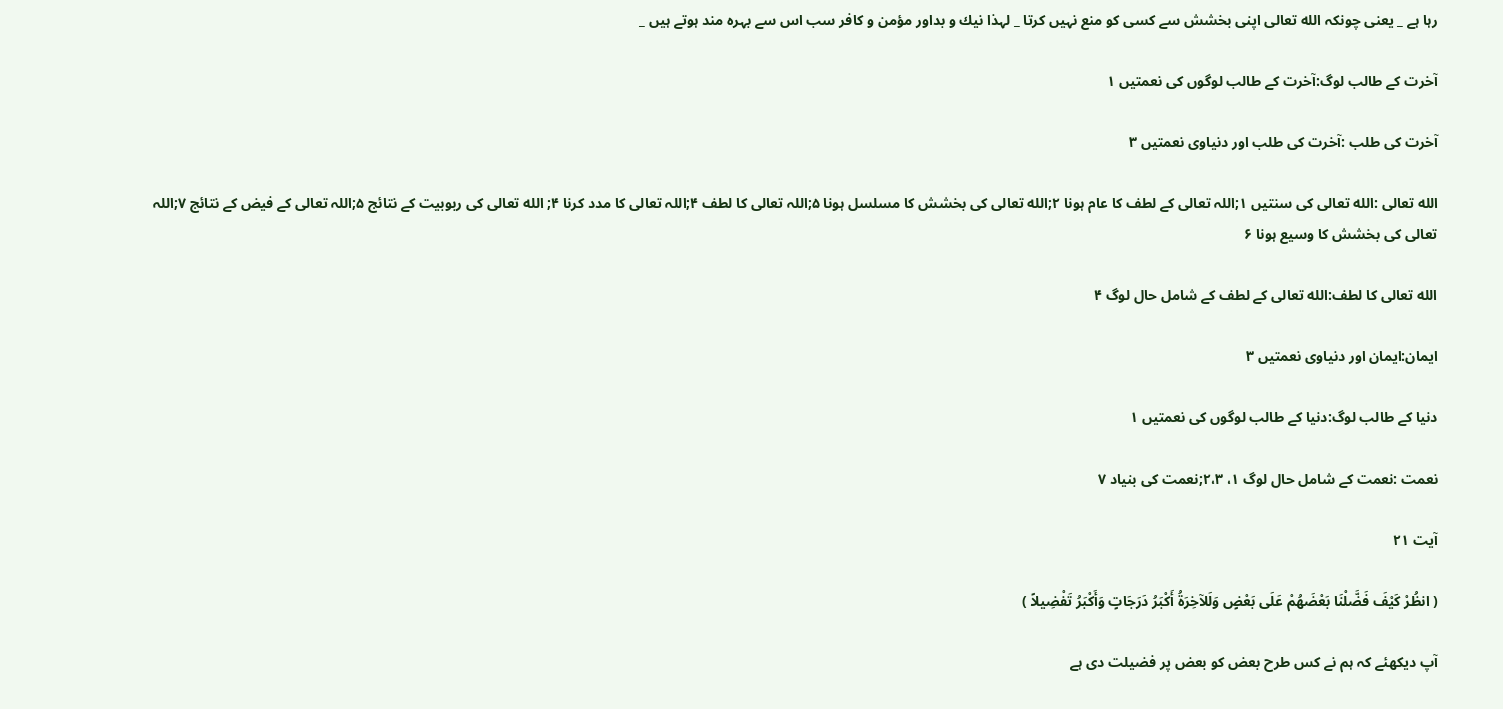رہا ہے _ يعنى چونكہ الله تعالى اپنى بخشش سے كسى كو منع نہيں كرتا _ لہذا نيك و بداور مؤمن و كافر سب اس سے بہرہ مند ہوتے ہيں _

آخرت كے طالب لوگ:آخرت كے طالب لوگوں كى نعمتيں ۱

آخرت كى طلب :آخرت كى طلب اور دنياوى نعمتيں ۳

الله تعالى :الله تعالى كى سنتيں ۱;اللہ تعالى كے لطف كا عام ہونا ۲;الله تعالى كى بخشش كا مسلسل ہونا ۵;اللہ تعالى كا لطف ۴;اللہ تعالى كا مدد كرنا ۴; الله تعالى كى ربوبيت كے نتائج ۵;اللہ تعالى كے فيض كے نتائج ۷;اللہ تعالى كى بخشش كا وسيع ہونا ۶

الله تعالى كا لطف:الله تعالى كے لطف كے شامل حال لوگ ۴

ايمان:ايمان اور دنياوى نعمتيں ۳

دنيا كے طالب لوگ:دنيا كے طالب لوگوں كى نعمتيں ۱

نعمت :نعمت كے شامل حال لوگ ۱، ۲،۳;نعمت كى بنياد ۷

آیت ۲۱

( انظُرْ كَيْفَ فَضَّلْنَا بَعْضَهُمْ عَلَى بَعْضٍ وَلَلآخِرَةُ أَكْبَرُ دَرَجَاتٍ وَأَكْبَرُ تَفْضِيلاً )

آپ ديكھئے كہ ہم نے كس طرح بعض كو بعض پر فضيلت دى ہے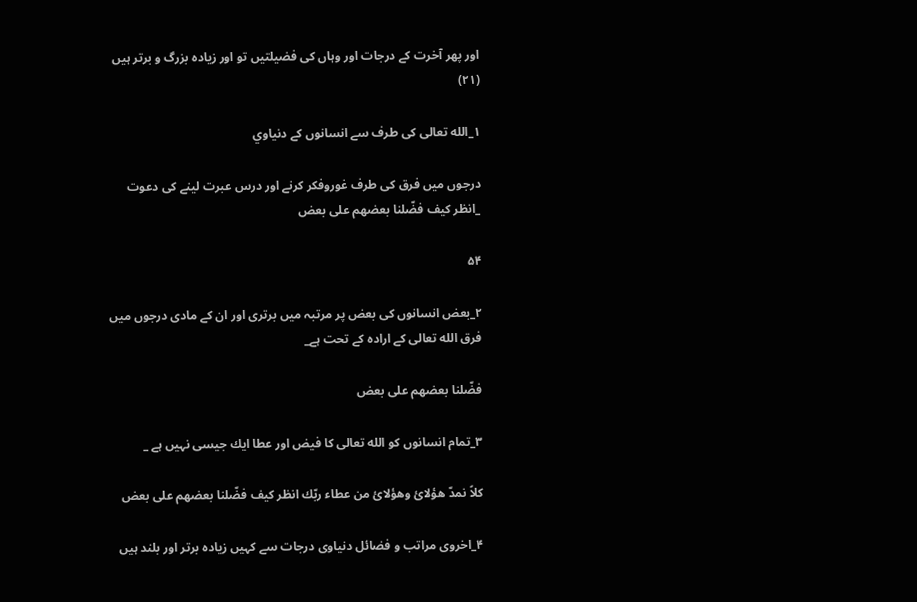اور پھر آخرت كے درجات اور وہاں كى فضيلتيں تو اور زيادہ بزرگ و برتر ہيں (۲۱)

۱_الله تعالى كى طرف سے انسانوں كے دنياوي

درجوں ميں فرق كى طرف غوروفكر كرنے اور درس عبرت لينے كى دعوت _انظر كيف فضّلنا بعضهم على بعض

۵۴

۲_بعض انسانوں كى بعض پر مرتبہ ميں برترى اور ان كے مادى درجوں ميں فرق الله تعالى كے ارادہ كے تحت ہے_

فضّلنا بعضهم على بعض

۳_تمام انسانوں كو الله تعالى كا فيض اور عطا ايك جيسى نہيں ہے _

كلاً نمدّ هؤلائ وهؤلائ من عطاء ربّك انظر كيف فضّلنا بعضهم على بعض

۴_اخروى مراتب و فضائل دنياوى درجات سے كہيں زيادہ برتر اور بلند ہيں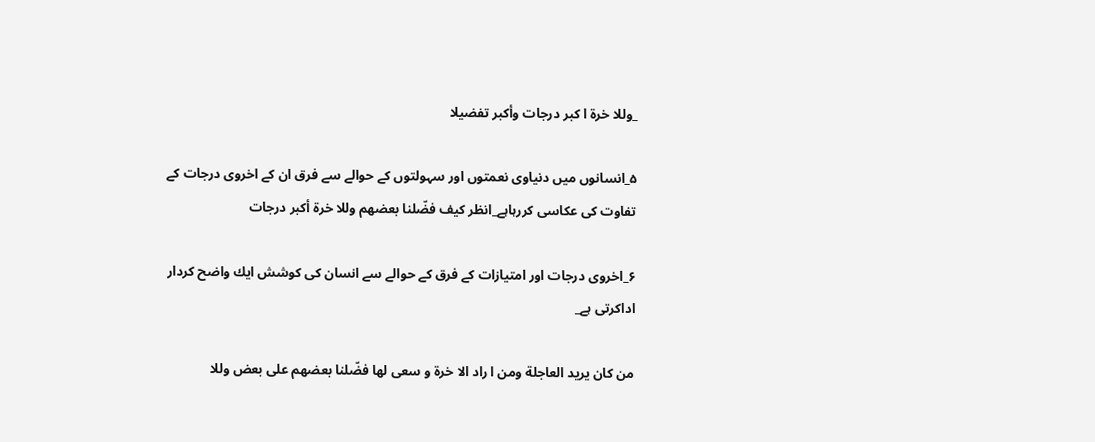_وللا خرة ا كبر درجات وأكبر تفضيلا

۵_انسانوں ميں دنياوى نعمتوں اور سہولتوں كے حوالے سے فرق ان كے اخروى درجات كے تفاوت كى عكاسى كررہاہے_انظر كيف فضّلنا بعضهم وللا خرة أكبر درجات

۶_اخروى درجات اور امتيازات كے فرق كے حوالے سے انسان كى كوشش ايك واضح كردار اداكرتى ہے_

من كان يريد العاجلة ومن ا راد الا خرة و سعى لها فضّلنا بعضهم على بعض وللا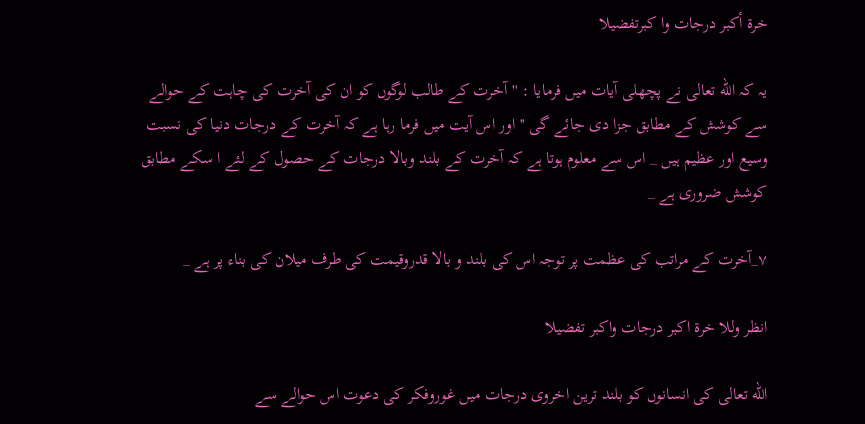خرة أكبر درجات وا كبرتفضيلا

يہ كہ الله تعالى نے پچھلى آيات ميں فرمايا : ''آخرت كے طالب لوگوں كو ان كى آخرت كى چاہت كے حوالے سے كوشش كے مطابق جزا دى جائے گى '' اور اس آيت ميں فرما رہا ہے كہ آخرت كے درجات دنيا كى نسبت وسيع اور عظيم ہيں _ اس سے معلوم ہوتا ہے كہ آخرت كے بلند وبالا درجات كے حصول كے لئے ا سكے مطابق كوشش ضرورى ہے _

۷_آخرت كے مراتب كى عظمت پر توجہ اس كى بلند و بالا قدروقيمت كى طرف ميلان كى بناء پر ہے _

انظر وللا خرة اكبر درجات واكبر تفضيلا

الله تعالى كى انسانوں كو بلند ترين اخروى درجات ميں غوروفكر كى دعوت اس حوالے سے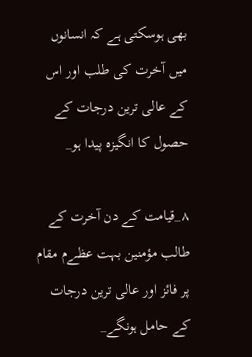بھى ہوسكتى ہے كہ انسانوں ميں آخرت كى طلب اور اس كے عالى ترين درجات كے حصول كا انگيزہ پيدا ہو_

۸_قيامت كے دن آخرت كے طالب مؤمنين بہت عظےم مقام پر فائز اور عالى ترين درجات كے حامل ہونگے_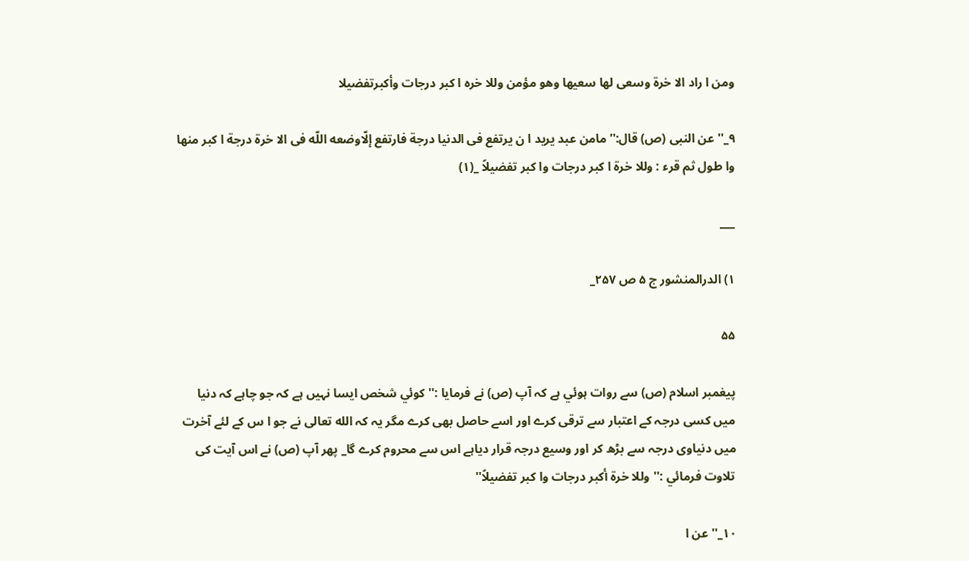ومن ا راد الا خرة وسعى لها سعيها وهو مؤمن وللا خره ا كبر درجات وأكبرتفضيلا

۹_''عن النبى (ص) قال:''مامن عبد يريد ا ن يرتفع فى الدنيا درجة فارتفع إلّاوضعه اللّه فى الا خرة درجة ا كبر منها وا طول ثم قرء : وللا خرة ا كبر درجات وا كبر تفضيلاً _(۱)

___

۱) الدرالمنشور ج ۵ ص ۲۵۷_

۵۵

پيغمبر اسلام (ص) سے روات ہوئي ہے كہ آپ (ص) نے فرمايا :'' كوئي شخص ايسا نہيں ہے كہ جو چاہے كہ دنيا ميں كسى درجہ كے اعتبار سے ترقى كرے اور اسے حاصل بھى كرے مگر يہ كہ الله تعالى نے جو ا س كے لئے آخرت ميں دنياوى درجہ سے بڑھ كر اور وسيع درجہ قرار دياہے اس سے محروم كرے گا_ پھر آپ (ص) نے اس آيت كى تلاوت فرمائي :''وللا خرة أكبر درجات وا كبر تفضيلاً''

۱۰_''عن ا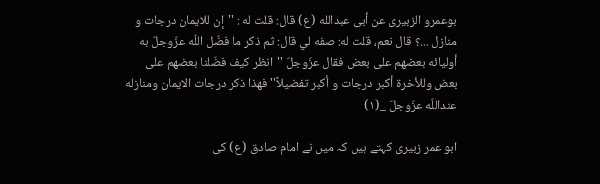بوعمرو الزبيرى عن أبى عبدالله (ع) قال: قلت له : ''إن للايمان درجات و منازل ...؟ قال نعم، قلت له: صفه لي قال: ثم ذكر ما فضّل اللّه عزّوجلّ به أوليائه بعضهم على بعض فقال عزّوجلّ ''انظر كيف فضّلنا بعضهم على بعض وللأخرة أكبر درجات و أكبر تفضيلاً'' فهذا ذكر درجات الايمان ومنازله عنداللّه عزّوجلّ _(۱)

ابو عمر زبيرى كہتے ہيں كہ ميں نے امام صادق (ع) كى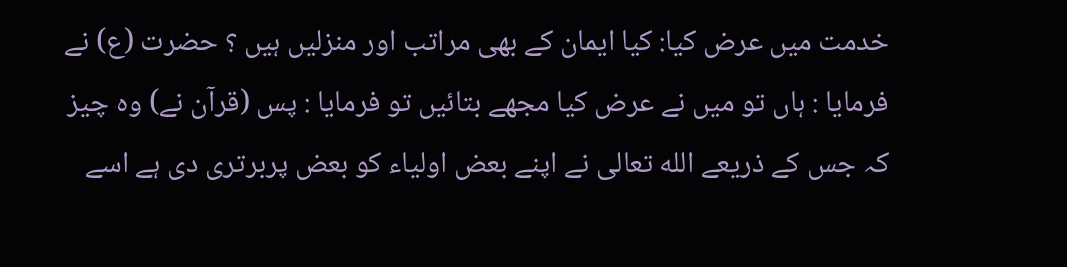خدمت ميں عرض كيا: كيا ايمان كے بھى مراتب اور منزليں ہيں ؟ حضرت (ع) نے فرمايا : ہاں تو ميں نے عرض كيا مجھے بتائيں تو فرمايا : پس (قرآن نے) وہ چيز كہ جس كے ذريعے الله تعالى نے اپنے بعض اولياء كو بعض پربرترى دى ہے اسے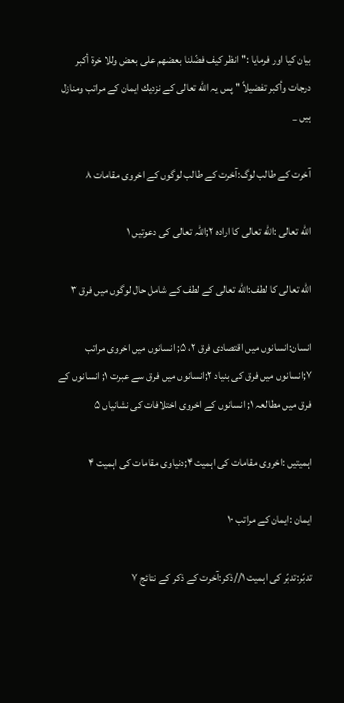بيان كيا اور فرمايا :'' انظر كيف فضّلنا بعضهم على بعض وللا خرة أكبر درجات وأكبر تفضيلاً '' پس يہ الله تعالى كے نزديك ايمان كے مراتب ومنازل ہيں _

آخرت كے طالب لوگ:آخرت كے طالب لوگوں كے اخروى مقامات ۸

الله تعالى :الله تعالى كا ارادہ ۲;اللہ تعالى كى دعوتيں ۱

الله تعالى كا لطف:الله تعالى كے لطف كے شامل حال لوگوں ميں فرق ۳

انسان:انسانوں ميں اقتصادى فرق ۲، ۵; انسانوں ميں اخروى مراتب ۷;انسانوں ميں فرق كى بنياد ۲;انسانوں ميں فرق سے عبرت ۱; انسانوں كے فرق ميں مطالعہ ۱; انسانوں كے اخروى اختلافات كى نشانياں ۵

اہميتيں :اخروى مقامات كى اہميت ۴;دنياوى مقامات كى اہميت ۴

ايمان :ايمان كے مراتب ۱۰

تدبّر:تدبّر كى اہميت ۱//ذكر:آخرت كے ذكر كے نتائج ۷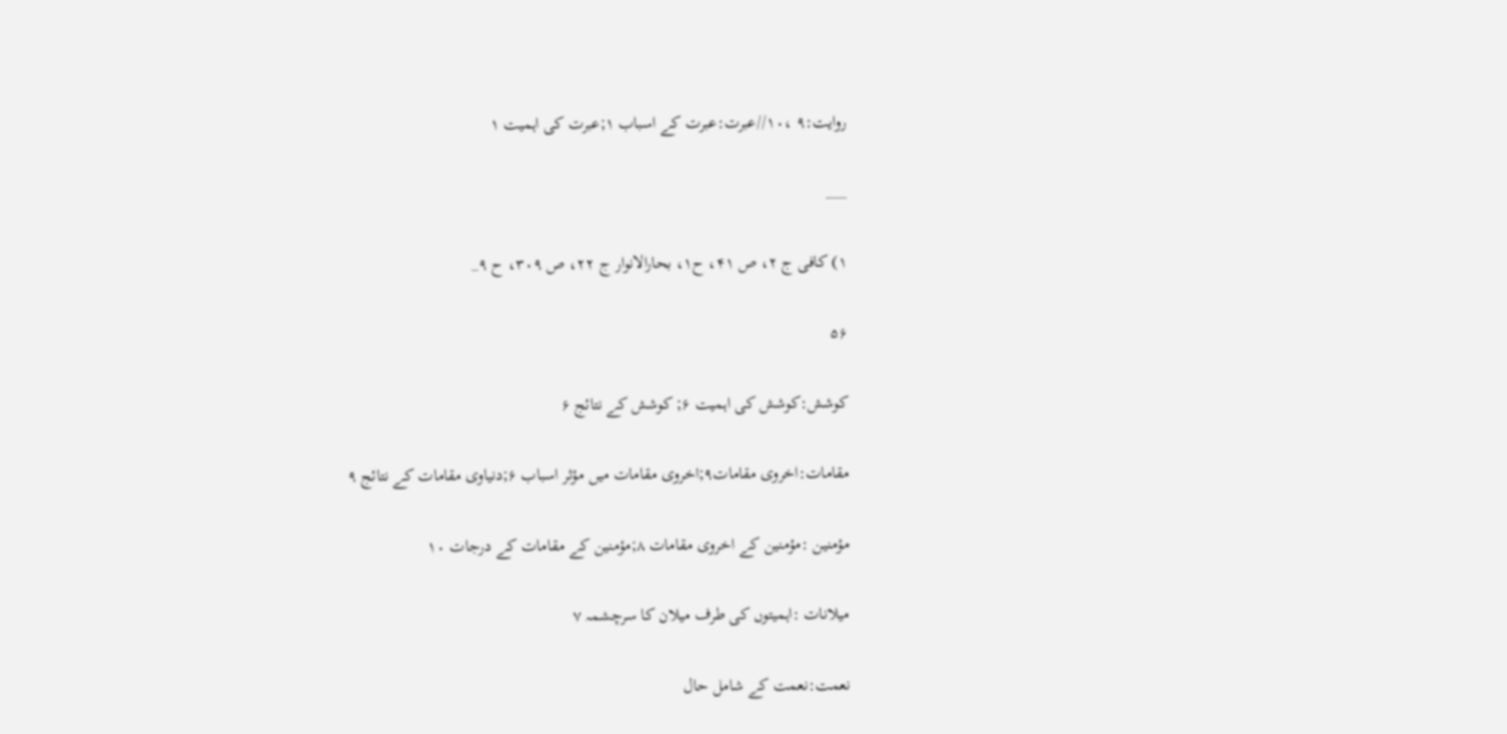روايت:۹ ،۱۰//عبرت:عبرت كے اسباب ۱;عبرت كى اہميت ۱

___

۱) كافى ج ۲، ص ۴۱، ح۱، بحارالانوار ج ۲۲، ص ۳۰۹، ح ۹_

۵۶

كوشش:كوشش كى اہميت ۶; كوشش كے نتائج ۶

مقامات:اخروى مقامات۹;اخروى مقامات ميں مؤثر اسباب ۶;دنياوى مقامات كے نتائج ۹

مؤمنين :مؤمنين كے اخروى مقامات ۸;مؤمنين كے مقامات كے درجات ۱۰

ميلانات :اہميتوں كى طرف ميلان كا سرچشمہ ۷

نعمت:نعمت كے شامل حال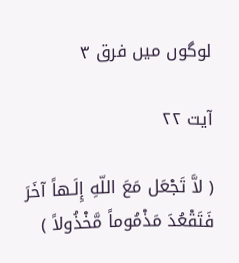لوگوں ميں فرق ۳

آیت ۲۲

( لاَّ تَجْعَل مَعَ اللّهِ إِلَـهاً آخَرَ فَتَقْعُدَ مَذْمُوماً مَّخْذُولاً )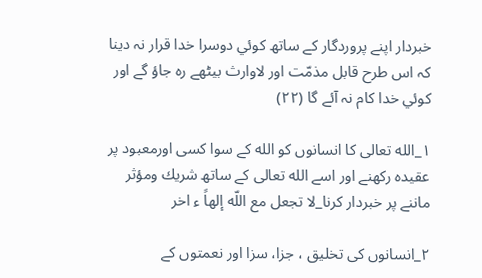خبردار اپنے پروردگار كے ساتھ كوئي دوسرا خدا قرار نہ دينا كہ اس طرح قابل مذمّت اور لاوارث بيٹھے رہ جاؤ گے اور كوئي خدا كام نہ آئے گا (۲۲)

۱_الله تعالى كا انسانوں كو الله كے سوا كسى اورمعبود پر عقيدہ ركھنے اور اسے الله تعالى كے ساتھ شريك ومؤثر ماننے پر خبردار كرنا_لا تجعل مع اللّه إلهاً ء اخر

۲_انسانوں كى تخليق ، جزا، سزا اور نعمتوں كے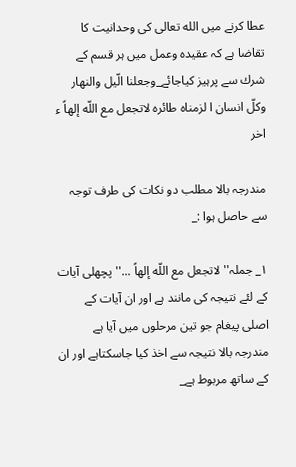عطا كرنے ميں الله تعالى كى وحدانيت كا تقاضا ہے كہ عقيدہ وعمل ميں ہر قسم كے شرك سے پرہيز كياجائے_وجعلنا الّيل والنهار وكلّ انسان ا لزمناه طائره لاتجعل مع اللّه إلهاً ء اخر

مندرجہ بالا مطلب دو نكات كى طرف توجہ سے حاصل ہوا :_

۱_ جملہ''لاتجعل مع اللّه إلهاً ...'' پچھلى آيات كے لئے نتيجہ كى مانند ہے اور ان آيات كے اصلى پيغام جو تين مرحلوں ميں آيا ہے مندرجہ بالا نتيجہ سے اخذ كيا جاسكتاہے اور ان كے ساتھ مربوط ہے_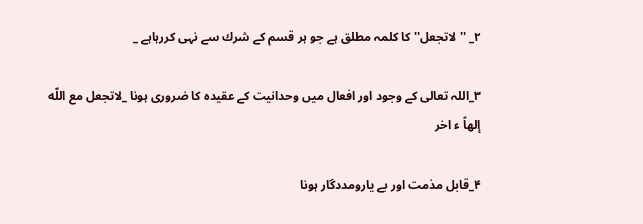۲_ ''لاتجعل'' كا كلمہ مطلق ہے جو ہر قسم كے شرك سے نہى كررہاہے _

۳_اللہ تعالى كے وجود اور افعال ميں وحدانيت كے عقيدہ كا ضرورى ہونا _لاتجعل مع اللّه إلهاً ء اخر

۴_قابل مذمت اور بے يارومددگار ہونا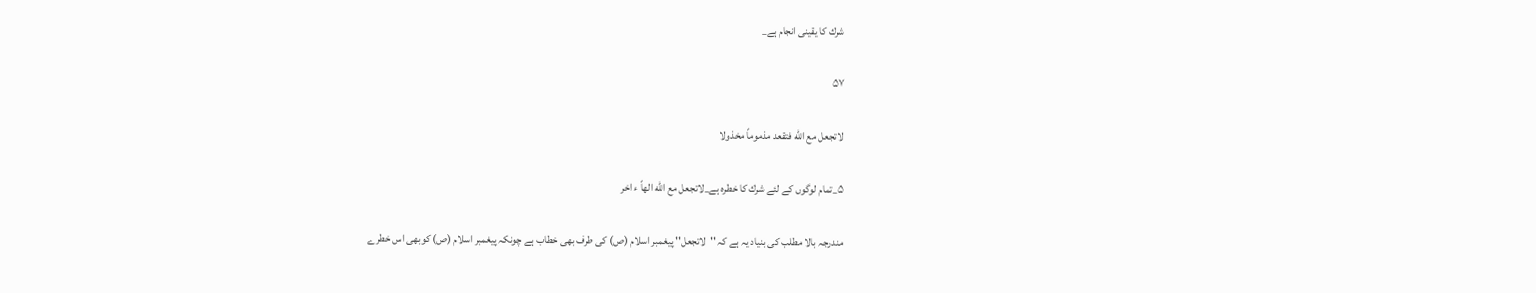شرك كا يقينى انجام ہے_

۵۷

لاتجعل مع اللّه فتقعد مذموماً مخذولا

۵_تمام لوگوں كے لئے شرك كا خطرہ ہے_لاتجعل مع اللّه الهاً ء اخر

مندرجہ بالا مطلب كى بنياد يہ ہے كہ ''لاتجعل'' پيغمبر اسلام (ص) كى طرف بھى خطاب ہے چونكہ پيغمبر اسلام (ص) كوبھى اس خطرے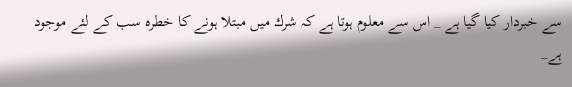سے خبردار كيا گيا ہے _ اس سے معلوم ہوتا ہے كہ شرك ميں مبتلا ہونے كا خطرہ سب كے لئے موجود ہے_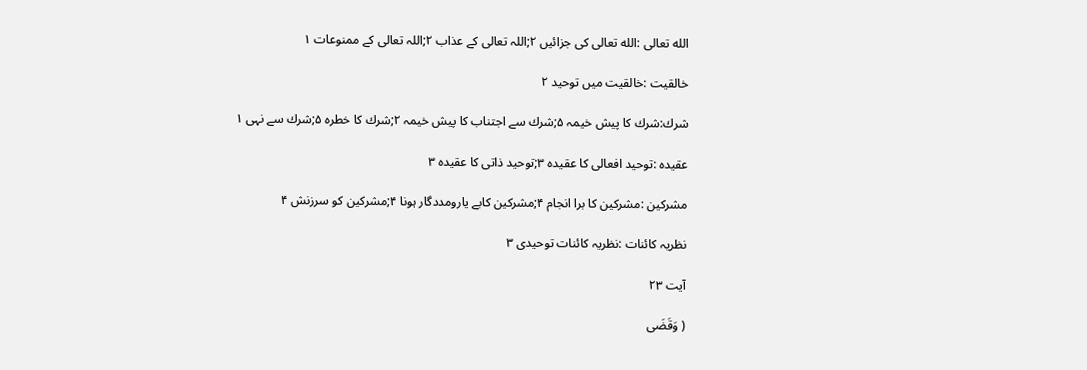الله تعالى :الله تعالى كى جزائيں ۲;اللہ تعالى كے عذاب ۲;اللہ تعالى كے ممنوعات ۱

خالقيت :خالقيت ميں توحيد ۲

شرك:شرك كا پيش خيمہ ۵;شرك سے اجتناب كا پيش خيمہ ۲;شرك كا خطرہ ۵;شرك سے نہى ۱

عقيدہ :توحيد افعالى كا عقيدہ ۳;توحيد ذاتى كا عقيدہ ۳

مشركين :مشركين كا برا انجام ۴;مشركين كابے يارومددگار ہونا ۴;مشركين كو سرزنش ۴

نظريہ كائنات :نظريہ كائنات توحيدى ۳

آیت ۲۳

( وَقَضَى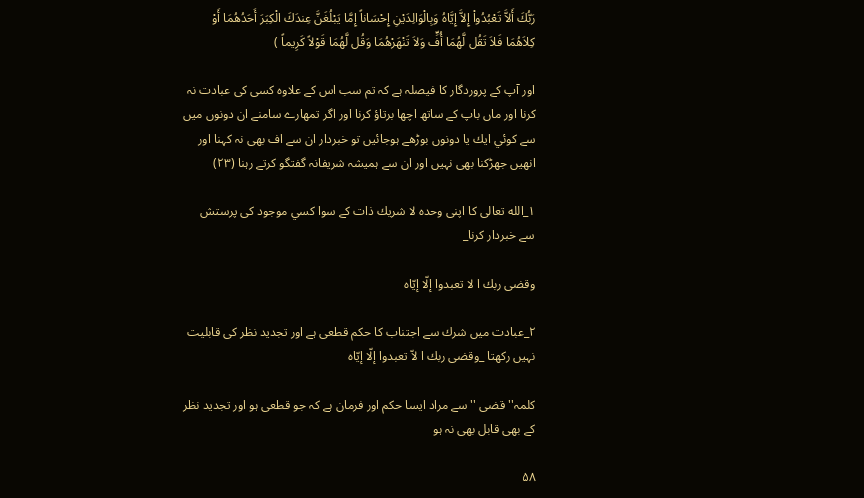رَبُّكَ أَلاَّ تَعْبُدُواْ إِلاَّ إِيَّاهُ وَبِالْوَالِدَيْنِ إِحْسَاناً إِمَّا يَبْلُغَنَّ عِندَكَ الْكِبَرَ أَحَدُهُمَا أَوْ كِلاَهُمَا فَلاَ تَقُل لَّهُمَا أُفٍّ وَلاَ تَنْهَرْهُمَا وَقُل لَّهُمَا قَوْلاً كَرِيماً )

اور آپ كے پروردگار كا فيصلہ ہے كہ تم سب اس كے علاوہ كسى كى عبادت نہ كرنا اور ماں باپ كے ساتھ اچھا برتاؤ كرنا اور اگر تمھارے سامنے ان دونوں ميں سے كوئي ايك يا دونوں بوڑھے ہوجائيں تو خبردار ان سے اف بھى نہ كہنا اور انھيں جھڑكنا بھى نہيں اور ان سے ہميشہ شريفانہ گفتگو كرتے رہنا (۲۳)

۱_الله تعالى كا اپنى وحدہ لا شريك ذات كے سوا كسي موجود كى پرستش سے خبردار كرنا_

وقضى ربك ا لا تعبدوا إلّا إيّاه

۲_عبادت ميں شرك سے اجتناب كا حكم قطعى ہے اور تجديد نظر كى قابليت نہيں ركھتا _وقضى ربك ا لاّ تعبدوا إلّا إيّاه

كلمہ''قضى '' سے مراد ايسا حكم اور فرمان ہے كہ جو قطعى ہو اور تجديد نظر كے بھى قابل بھى نہ ہو

۵۸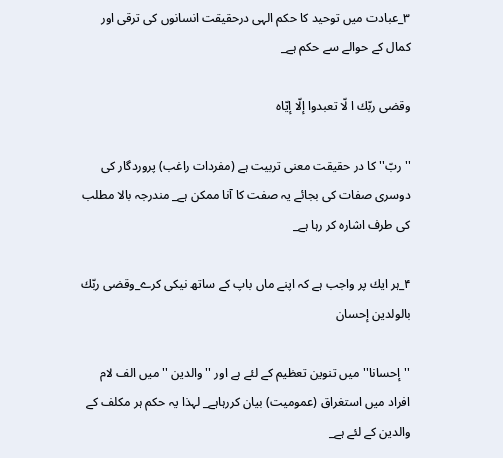۳_عبادت ميں توحید كا حكم الہى درحقيقت انسانوں كى ترقى اور كمال كے حوالے سے حكم ہے_

وقضى ربّك ا لّا تعبدوا إلّا إيّاه

''ربّ'' كا در حقيقت معنى تربيت ہے (مفردات راغب) پروردگار كى دوسرى صفات كى بجائے يہ صفت كا آنا ممكن ہے_ مندرجہ بالا مطلب كى طرف اشارہ كر رہا ہے_

۴_ہر ايك پر واجب ہے كہ اپنے ماں باپ كے ساتھ نيكى كرے_وقضى ربّك بالولدين إحسان

''إحسانا'' ميں تنوين تعظيم كے لئے ہے اور ''والدين ''ميں الف لام افراد ميں استغراق (عموميت) بيان كررہاہے_ لہذا يہ حكم ہر مكلف كے والدين كے لئے ہے_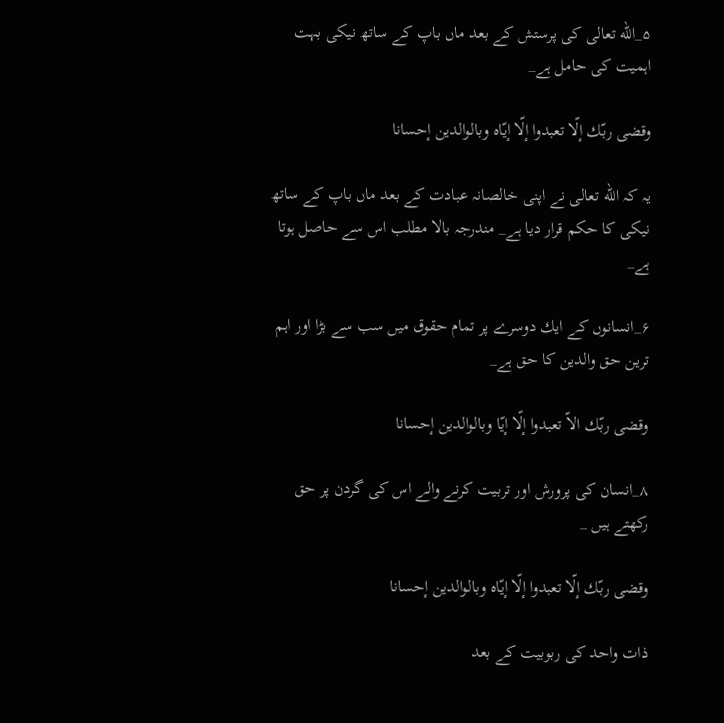۵_الله تعالى كى پرستش كے بعد ماں باپ كے ساتھ نيكى بہت اہميت كى حامل ہے_

وقضى ربّك إلّا تعبدوا إلّا إيّاه وبالوالدين إحسانا

يہ كہ الله تعالى نے اپنى خالصانہ عبادت كے بعد ماں باپ كے ساتھ نيكى كا حكم قرار ديا ہے_ مندرجہ بالا مطلب اس سے حاصل ہوتا ہے_

۶_انسانوں كے ايك دوسرے پر تمام حقوق ميں سب سے بڑا اور اہم ترين حق والدين كا حق ہے_

وقضى ربّك الاّ تعبدوا إلّا إيّا وبالوالدين إحسانا

۸_انسان كى پرورش اور تربيت كرنے والے اس كى گردن پر حق ركھتے ہيں _

وقضى ربّك إلّا تعبدوا إلّا إيّاه وبالوالدين إحسانا

ذات واحد كى ربوبيت كے بعد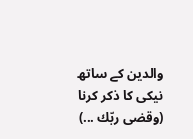والدين كے ساتھ نيكى كا ذكر كرنا (وقضى ربّك ...)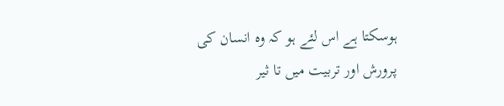ہوسكتا ہے اس لئے ہو كہ وہ انسان كى پرورش اور تربيت ميں تا ثير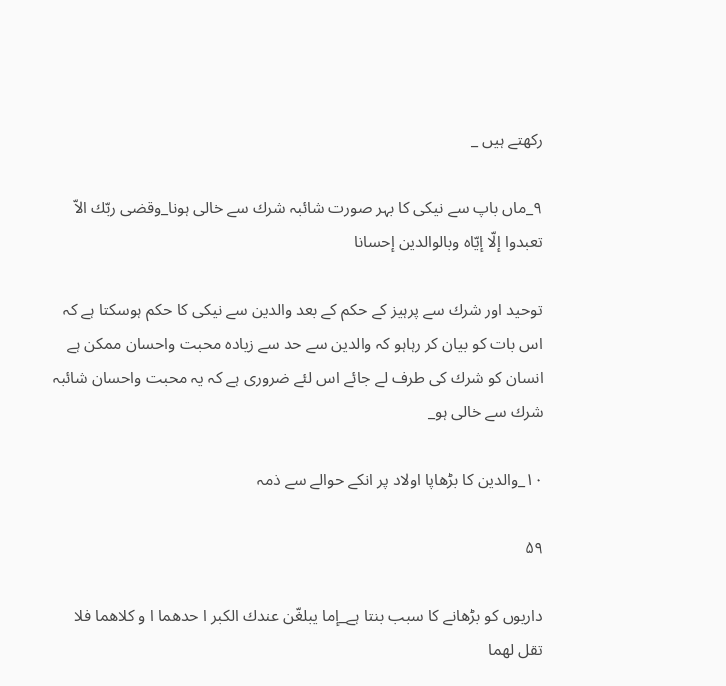ركھتے ہيں _

۹_ماں باپ سے نيكى كا بہر صورت شائبہ شرك سے خالى ہونا_وقضى ربّك الاّ تعبدوا إلّا إيّاه وبالوالدين إحسانا

توحيد اور شرك سے پرہيز كے حكم كے بعد والدين سے نيكى كا حكم ہوسكتا ہے كہ اس بات كو بيان كر رہاہو كہ والدين سے حد سے زيادہ محبت واحسان ممكن ہے انسان كو شرك كى طرف لے جائے اس لئے ضرورى ہے كہ يہ محبت واحسان شائبہ شرك سے خالى ہو_

۱۰_والدين كا بڑھاپا اولاد پر انكے حوالے سے ذمہ

۵۹

داريوں كو بڑھانے كا سبب بنتا ہے_إما يبلغّن عندك الكبر ا حدهما ا و كلاهما فلا تقل لهما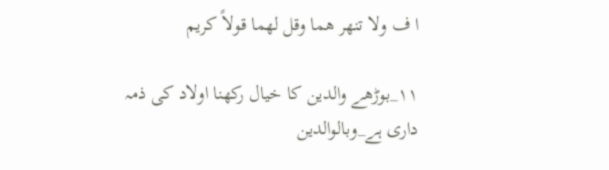ا ف ولا تنهر هما وقل لهما قولاً كريم

۱۱_بوڑھے والدين كا خيال ركھنا اولاد كى ذمہ دارى ہے_وبالوالدين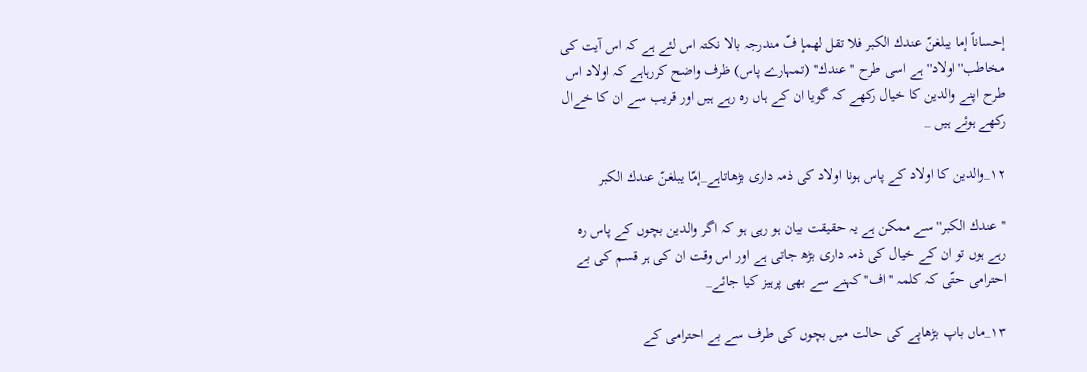إحساناً إما يبلغنّ عندك الكبر فلا تقل لهمإ فّ مندرجہ بالا نكتہ اس لئے ہے كہ اس آيت كى مخاطب''اولاد''ہے اسى طرح ''عندك'' (تمہارے پاس) ظرف واضح كررہاہے كہ اولاد اس طرح اپنے والدين كا خيال ركھے كہ گويا ان كے ہاں رہ رہے ہيں اور قريب سے ان كا خےال ركھے ہوئے ہيں _

۱۲_والدين كا اولاد كے پاس ہونا اولاد كى ذمہ دارى بڑھاتاہے_إمّا يبلغنّ عندك الكبر

''عندك الكبر'' سے ممكن ہے يہ حقيقت بيان ہو رہى ہو كہ اگر والدين بچوں كے پاس رہ رہے ہوں تو ان كے خيال كى ذمہ دارى بڑھ جاتى ہے اور اس وقت ان كى ہر قسم كى بے احترامى حتّى كہ كلمہ ''اف''كہنے سے بھى پرہيز كيا جائے_

۱۳_ماں باپ بڑھاپے كى حالت ميں بچوں كى طرف سے بے احترامى كے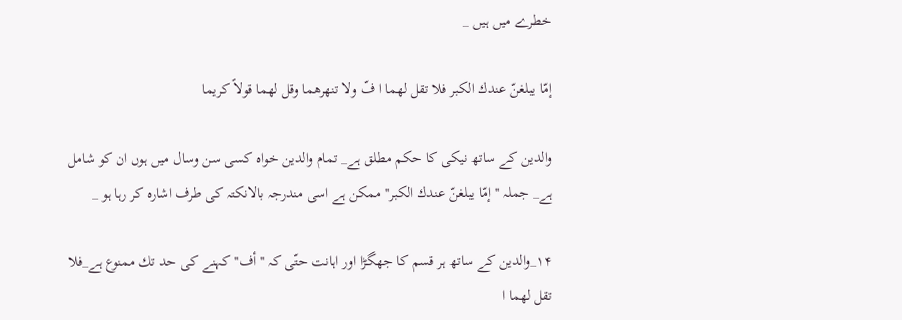خطرے ميں ہيں _

إمّا يبلغنّ عندك الكبر فلا تقل لهما ا فّ ولا تنهرهما وقل لهما قولاً كريما

والدين كے ساتھ نيكى كا حكم مطلق ہے_ تمام والدين خواہ كسى سن وسال ميں ہوں ان كو شامل ہے_ جملہ ''إمّا يبلغنّ عندك الكبر'' ممكن ہے اسى مندرجہ بالانكتہ كى طرف اشارہ كر رہا ہو _

۱۴_والدين كے ساتھ ہر قسم كا جھگڑا اور اہانت حتّى كہ ''أف'' كہنے كى حد تك ممنوع ہے_فلا تقل لهما ا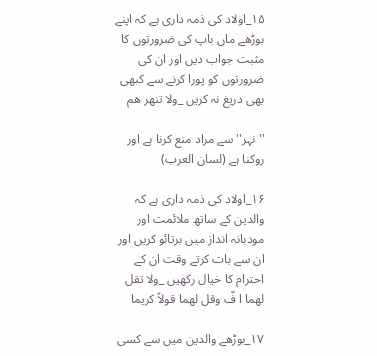۱۵_اولاد كى ذمہ دارى ہے كہ اپنے بوڑھے ماں باپ كى ضرورتوں كا مثبت جواب ديں اور ان كى ضرورتوں كو پورا كرنے سے كبھى بھى دريغ نہ كريں _ولا تنهر هم

''نہر'' سے مراد منع كرنا ہے اور روكنا ہے (لسان العرب)

۱۶_اولاد كى ذمہ دارى ہے كہ والدين كے ساتھ ملائمت اور مودبانہ انداز ميں برتائو كريں اور ان سے بات كرتے وقت ان كے احترام كا خيال ركھيں _ولا تقل لهما ا فّ وقل لهما قولاً كريما

۱۷_بوڑھے والدين ميں سے كسى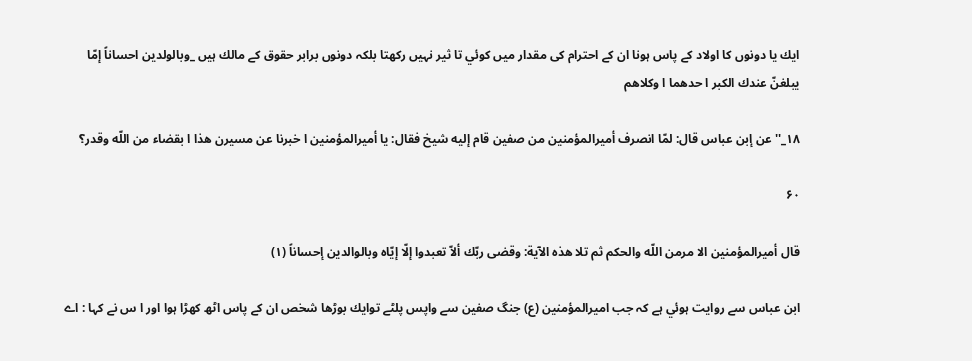ايك يا دونوں كا اولاد كے پاس ہونا ان كے احترام كى مقدار ميں كوئي تا ثير نہيں ركھتا بلكہ دونوں برابر حقوق كے مالك ہيں _وبالولدين احساناً إمّا يبلغنّ عندك الكبر ا حدهما ا وكلاهم

۱۸_''عن إبن عباس قال: لمّا انصرف أميرالمؤمنين من صفين قام إليه شيخ فقال: يا أميرالمؤمنين ا خبرنا عن مسيرن هذا ا بقضاء من اللّه وقدر؟

۶۰

قال أميرالمؤمنين الا مرمن اللّه والحكم ثم تلا هذه الآية: وقضى ربّك ألاّ تعبدوا إلّا إيّاه وبالوالدين إحساناً (۱)

ابن عباس سے روايت ہوئي ہے كہ جب اميرالمؤمنين (ع) جنگ صفين سے واپس پلٹے توايك بوڑھا شخص ان كے پاس اٹھ كھڑا ہوا اور ا س نے كہا : اے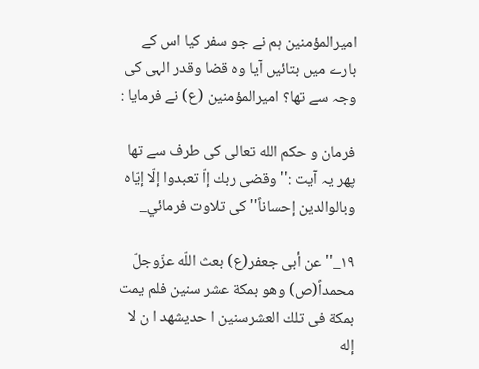اميرالمؤمنين ہم نے جو سفر كيا اس كے بارے ميں بتائيں آيا وہ قضا وقدر الہى كى وجہ سے تھا؟ اميرالمؤمنين (ع) نے فرمايا :

فرمان و حكم الله تعالى كى طرف سے تھا پھر يہ آيت :''وقضى ربك إاّ تعبدوا إلّا إيّاه وبالوالدين إحساناً'' كى تلاوت فرمائي_

۱۹_''عن أبى جعفر(ع) بعث اللّه عزّوجلّ محمداً(ص) وهو بمكة عشر سنين فلم يمت بمكة فى تلك العشرسنين ا حديشهد ا ن لا إله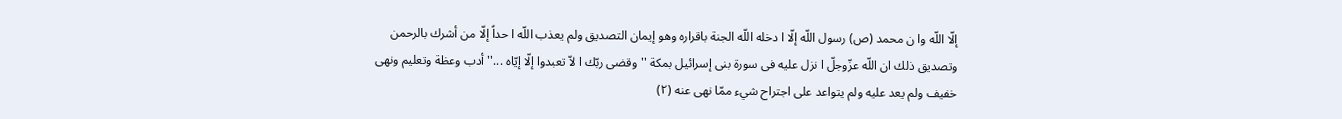إلّا اللّه وا ن محمد (ص) رسول اللّه إلّا ا دخله اللّه الجنة باقراره وهو إيمان التصديق ولم يعذب اللّه ا حداً إلّا من أشرك بالرحمن وتصديق ذلك ان اللّه عزّوجلّ ا نزل عليه فى سورة بنى إسرائيل بمكة ''وقضى ربّك ا لاّ تعبدوا إلّا إيّاه ...'' أدب وعظة وتعليم ونهى خفيف ولم يعد عليه ولم يتواعد على اجتراح شيء ممّا نهى عنه (۲)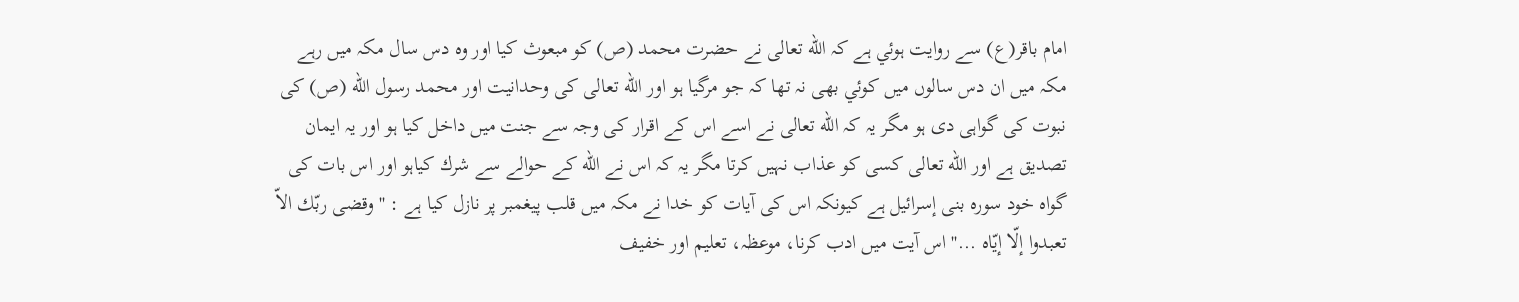امام باقر(ع) سے روايت ہوئي ہے كہ الله تعالى نے حضرت محمد (ص) كو مبعوث كيا اور وہ دس سال مكہ ميں رہے مكہ ميں ان دس سالوں ميں كوئي بھى نہ تھا كہ جو مرگيا ہو اور الله تعالى كى وحدانيت اور محمد رسول الله (ص) كى نبوت كى گواہى دى ہو مگر يہ كہ الله تعالى نے اسے اس كے اقرار كى وجہ سے جنت ميں داخل كيا ہو اور يہ ايمان تصديق ہے اور الله تعالى كسى كو عذاب نہيں كرتا مگر يہ كہ اس نے الله كے حوالے سے شرك كياہو اور اس بات كى گواہ خود سورہ بنى إسرائيل ہے كيونكہ اس كى آيات كو خدا نے مكہ ميں قلب پيغمبر پر نازل كيا ہے : ''وقضى ربّك الاّ تعبدوا إلّا إيّاہ ...'' اس آيت ميں ادب كرنا، موعظہ، تعليم اور خفيف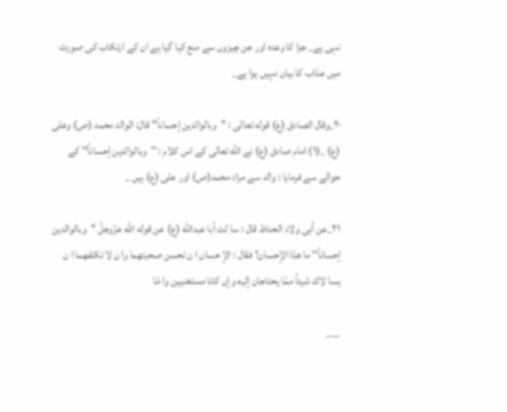نہى ہے_ جزا كا وعدہ اور جن چيزوں سے منع كيا گيا ہے ان كے ارتكاب كى صورت ميں عذاب كا بيان نہيں ہوا ہے_

۲۰_وقال الصادق (ع) قوله تعالى : ''وبالوالدين إحساناً'' قال: الوالد محمد (ص) وعلى (ع) _(۱) امام صادق (ع) نے الله تعالى كے اس كلام : ''وبالوالدين إحساناً'' كے حوالے سے فرمايا : والد سے مراد محمد(ص) اور على (ع) ہيں _

۲۱_عن أبى ولاد الحناط قال : سا لت أبا عبداللّه (ع) عن قوله اللّه عزّوجلّ ''وبالوالدين إحساناً'' ما هذا الإحسان؟ فقال : الإ حسان ا ن تحسن صحبتهما وا ن لا تكلفهما ا ن يسا لاك شيئاً ممّا يحتاجان إليه وإن كانا مستغنيين وا مّا

___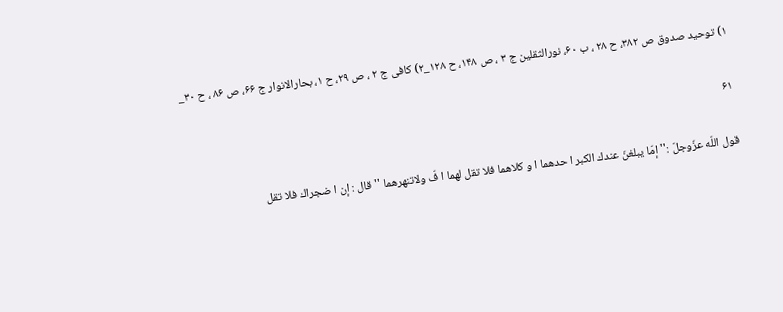۱) توحید صدوق ص ۳۸۲، ح ۲۸ ، ب ۶۰، نورالثقلين ج ۳ ، ص ۱۴۸، ح ۱۲۸_۲) كافى ج ۲ ، ص ۲۹، ح ۱، بحارالانوار ج ۶۶، ص ۸۶ ، ح ۳۰_

۶۱

قول اللّه عزّوجلّ :''إمّا يبلغنّ عندك الكبر ا حدهما ا و كلاهما فلا تقل لهما ا فّ ولاتنهرهما '' قال : إن ا ضجراك فلا تقل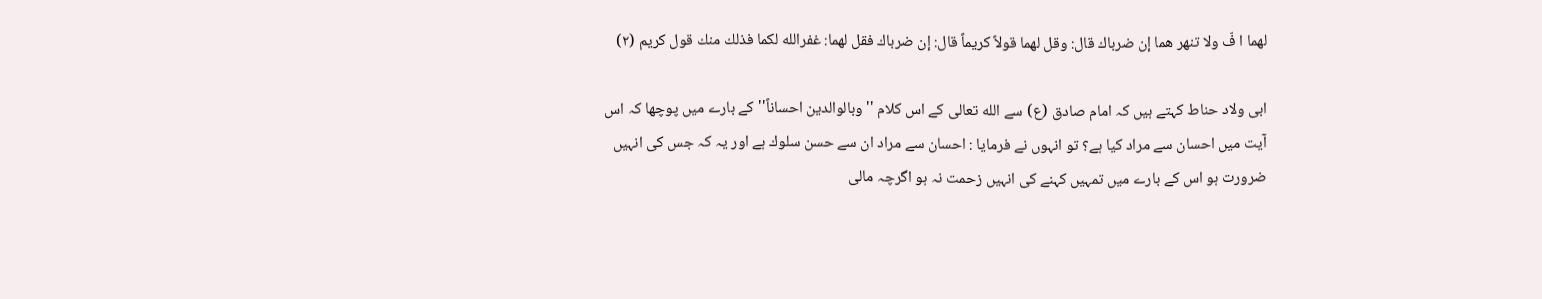لهما ا فّ ولا تنهر هما إن ضرباك قال: وقل لهما قولاً كريماً قال: إن ضرباك فقل لهما: غفرالله لكما فذلك منك قول كريم (۲)

ابى ولاد حناط كہتے ہيں كہ امام صادق (ع) سے الله تعالى كے اس كلام ''وبالوالدين احساناً'' كے بارے ميں پوچھا كہ اس آيت ميں احسان سے مراد كيا ہے؟ تو انہوں نے فرمايا : احسان سے مراد ان سے حسن سلوك ہے اور يہ كہ جس كى انہيں ضرورت ہو اس كے بارے ميں تمہيں كہنے كى انہيں زحمت نہ ہو اگرچہ مالى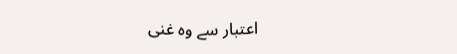اعتبار سے وہ غنى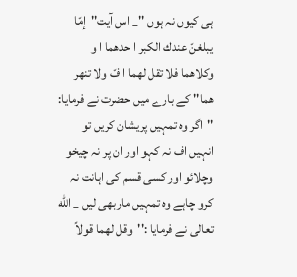ہى كيوں نہ ہوں ''_ اس آيت''إمّا يبلغنّ عندك الكبر ا حدهما ا و وكلاهما فلا تقل لهما ا فّ ولا تنهر هما'' كے بارے ميں حضرت نے فرمايا: ''اگر وہ تمہيں پريشان كريں تو انہيں اف نہ كہو اور ان پر نہ چيخو وچلائو اور كسى قسم كى اہانت نہ كرو چاہے وہ تمہيں ماربھى ليں _ الله تعالى نے فرمايا :''وقل لهما قولاً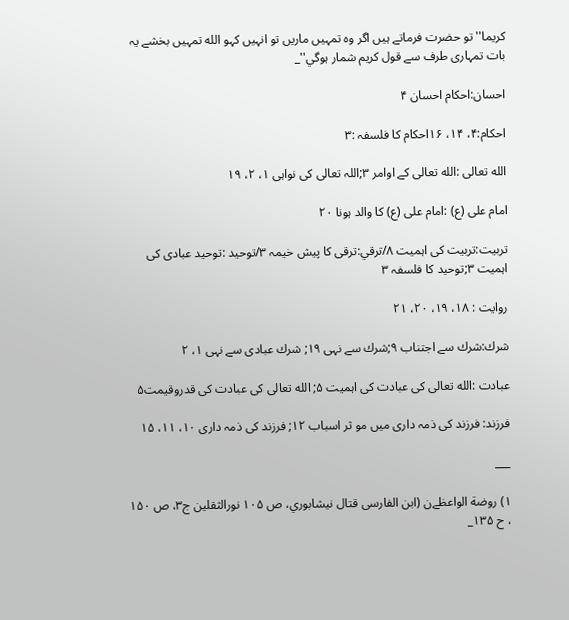كريما'' تو حضرت فرماتے ہيں اگر وہ تمہيں ماريں تو انہيں كہو الله تمہيں بخشے يہ بات تمہارى طرف سے قول كريم شمار ہوگي''_

احسان:احكام احسان ۴

احكام:۴، ۱۴، ۱۶احكام كا فلسفہ :۳

الله تعالى :الله تعالى كے اوامر ۳;اللہ تعالى كى نواہى ۱، ۲، ۱۹

امام على (ع) :امام على (ع) كا والد ہونا ۲۰

تربيت:تربيت كى اہميت ۸/ترقي:ترقى كا پيش خيمہ ۳/توحيد :توحيد عبادى كى اہميت ۳;توحيد كا فلسفہ ۳

روايت : ۱۸، ۱۹، ۲۰، ۲۱

شرك:شرك سے اجتناب ۹;شرك سے نہى ۱۹; شرك عبادى سے نہى ۱، ۲

عبادت :الله تعالى كى عبادت كى اہميت ۵; الله تعالى كى عبادت كى قدروقيمت۵

فرزند: فرزند كى ذمہ دارى ميں مو ثر اسباب ۱۲; فرزند كى ذمہ دارى ۱۰، ۱۱، ۱۵

___

۱) روضة الواعظےن (ابن الفارسى قتال نيشابوري، ص ۱۰۵ نورالثقلين ج۳، ص ۱۵۰ ، ح ۱۳۵_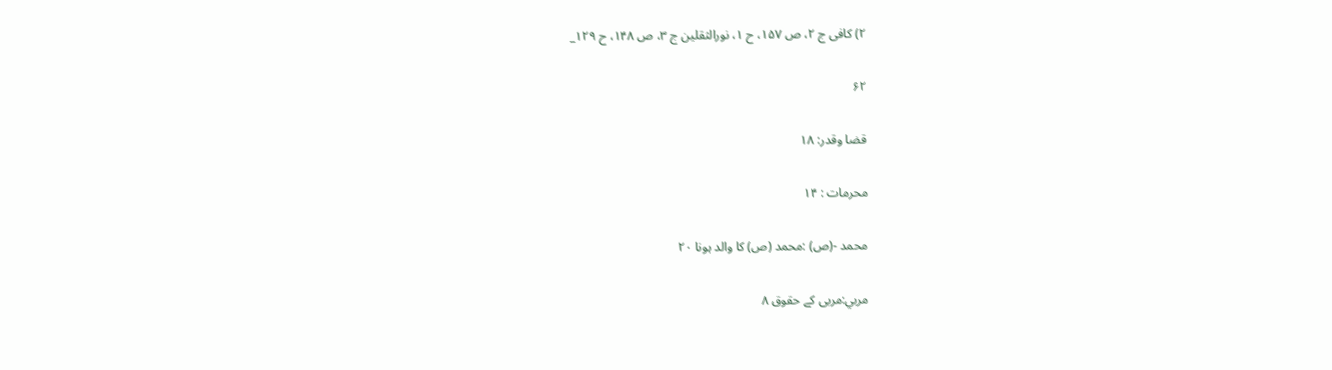۲) كافى ج ۲، ص ۱۵۷، ح ۱، نورالثقلين ج ۳، ص ۱۴۸، ح ۱۲۹_

۶۲

قضا وقدر: ۱۸

محرمات : ۱۴

محمد -(ص) :محمد (ص) كا والد ہونا ۲۰

مربي:مربى كے حقوق ۸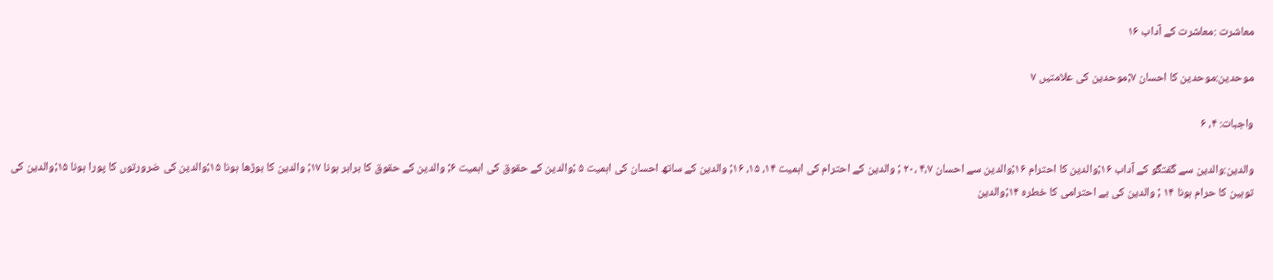معاشرت :معاشرت كے آداب ۱۶

موحدين:موحدين كا احسان ۷;موحدين كى علامتيں ۷

واجبات: ۴، ۶

والدين:والدين سے گفتگو كے آداب ۱۶;والدين كا احترام ۱۶;والدين سے احسان ۴،۷ ،۲۰ ; والدين كے احترام كى اہميت ۱۴، ۱۵، ۱۶; والدين كے ساتھ احسان كى اہميت ۵ ;والدين كے حقوق كى اہميت ۶; والدين كے حقوق كا برابر ہونا ۱۷; والدين كا بوڑھا ہونا ۱۵;والدين كى ضرورتوں كا پورا ہونا ۱۵;والدين كى توہين كا حرام ہونا ۱۴ ; والدين كى بے احترامى كا خطرہ ۱۴;والدين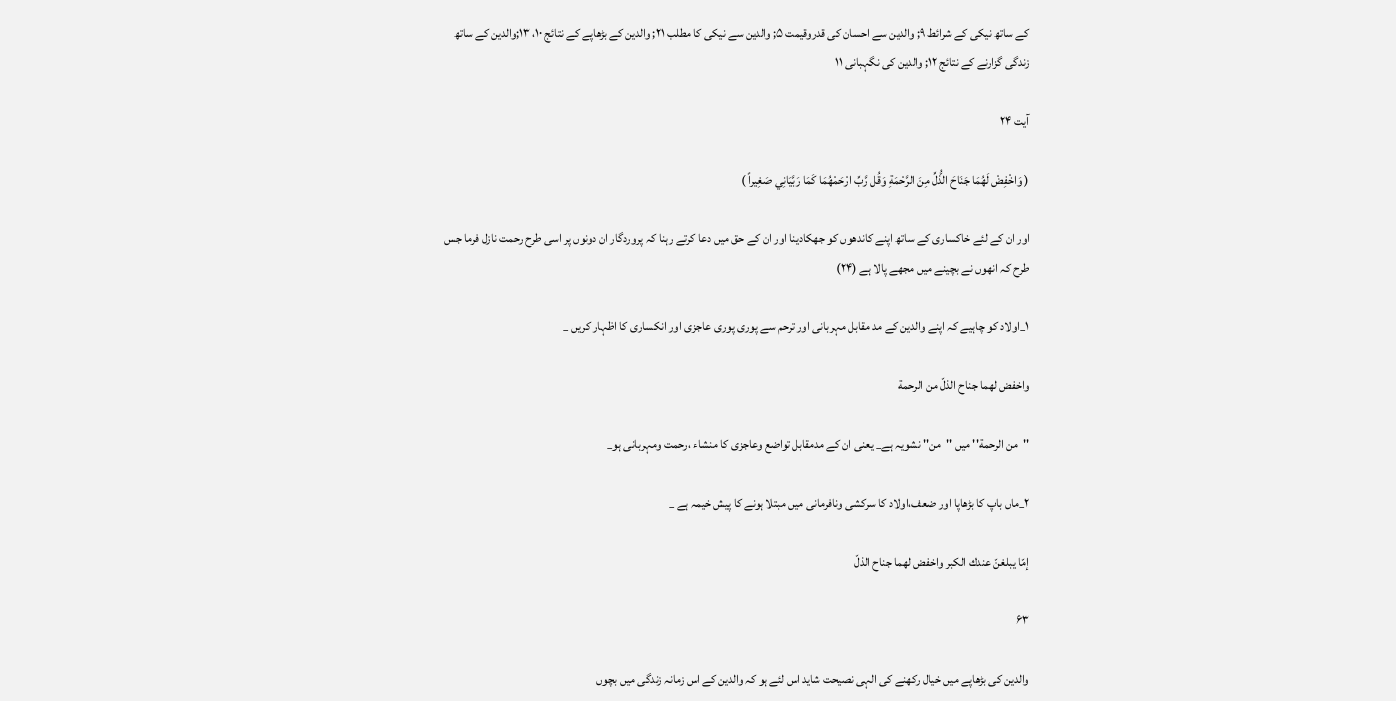كے ساتھ نيكى كے شرائط ۹; والدين سے احسان كى قدروقيمت ۵; والدين سے نيكى كا مطلب ۲۱; والدين كے بڑھاپے كے نتائج ۱۰، ۱۳;والدين كے ساتھ زندگى گزارنے كے نتائج ۱۲; والدين كى نگہبانى ۱۱

آیت ۲۴

( وَاخْفِضْ لَهُمَا جَنَاحَ الذُّلِّ مِنَ الرَّحْمَةِ وَقُل رَّبِّ ارْحَمْهُمَا كَمَا رَبَّيَانِي صَغِيراً )

اور ان كے لئے خاكسارى كے ساتھ اپنے كاندھوں كو جھكادينا اور ان كے حق ميں دعا كرتے رہنا كہ پروردگار ان دونوں پر اسى طرح رحمت نازل فرما جس طرح كہ انھوں نے بچينے ميں مجھے پالا ہے (۲۴)

۱_اولاد كو چاہيے كہ اپنے والدين كے مد مقابل مہربانى اور ترحم سے پورى پورى عاجزى اور انكسارى كا اظہار كريں _

واخفض لهما جناح الذلّ من الرحمة

''من الرحمة'' ميں ''من'' نشويہ ہے_ يعنى ان كے مدمقابل تواضع وعاجزى كا منشاء ،رحمت ومہربانى ہو_

۲_ماں باپ كا بڑھاپا اور ضعف،اولاد كا سركشى ونافرمانى ميں مبتلا ہونے كا پيش خيمہ ہے _

إمّا يبلغنّ عندك الكبر واخفض لهما جناح الذلّ

۶۳

والدين كى بڑھاپے ميں خيال ركھنے كى الہى نصيحت شايد اس لئے ہو كہ والدين كے اس زمانہ زندگى ميں بچوں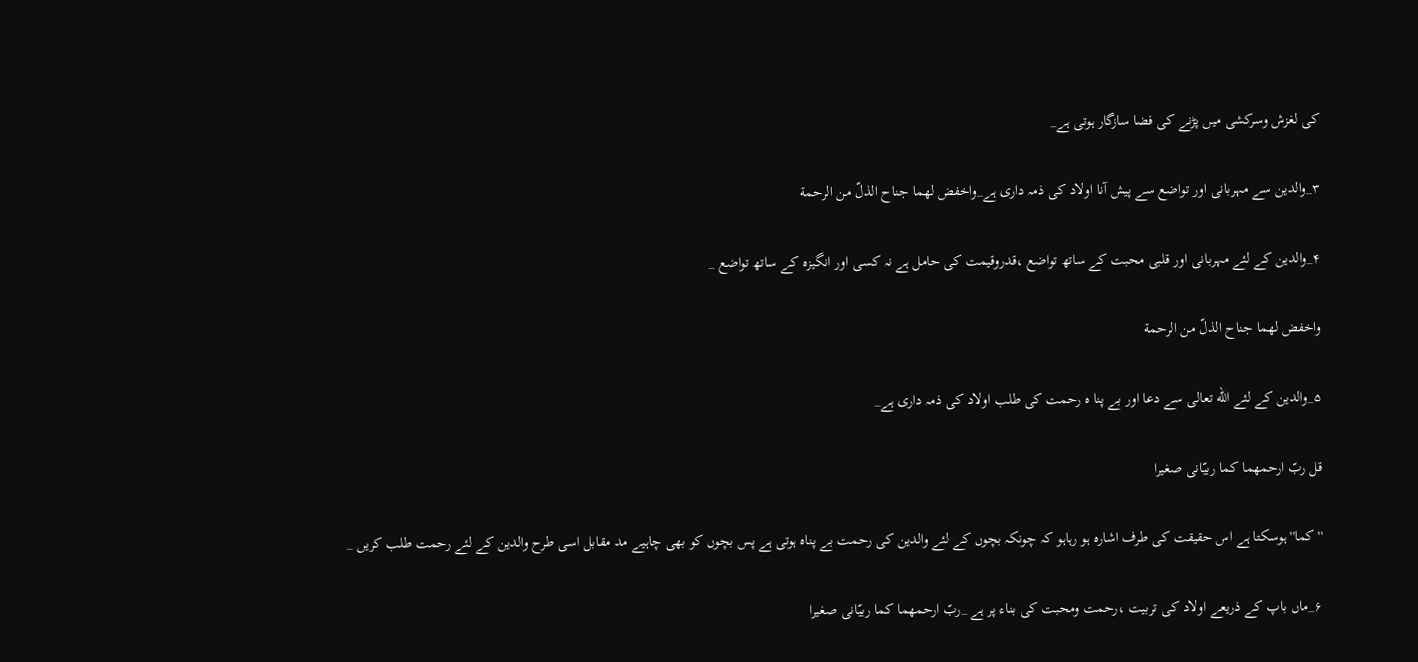كى لغزش وسركشى ميں پڑنے كى فضا سازگار ہوتى ہے_

۳_والدين سے مہربانى اور تواضع سے پيش آنا اولاد كى ذمہ دارى ہے_واخفض لهما جناح الذلّ من الرحمة

۴_والدين كے لئے مہربانى اور قلبى محبت كے ساتھ تواضع ،قدروقيمت كى حامل ہے نہ كسى اور انگيزہ كے ساتھ تواضع _

واخفض لهما جناح الذلّ من الرحمة

۵_والدين كے لئے الله تعالى سے دعا اور بے پنا ہ رحمت كى طلب اولاد كى ذمہ دارى ہے_

قل ربّ ارحمهما كما ربيّانى صغيرا

''كما'' ہوسكتا ہے اس حقيقت كى طرف اشارہ ہو رہاہو كہ چونكہ بچوں كے لئے والدين كى رحمت بے پناہ ہوتى ہے پس بچوں كو بھى چاہيے مد مقابل اسى طرح والدين كے لئے رحمت طلب كريں _

۶_ماں باپ كے ذريعے اولاد كى تربيت ،رحمت ومحبت كى بناء پر ہے _ربّ ارحمهما كما ربيّانى صغيرا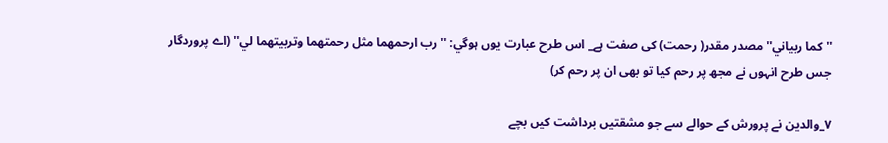''كما ربياني'' مصدر مقدر( رحمت) كى صفت ہے_ اس طرح عبارت يوں ہوگي: ''رب ارحمھما مثل رحمتھما وتربيتھما لي'' (اے پروردگار جس طرح انہوں نے مجھ پر رحم كيا تو بھى ان پر رحم كر)

۷_والدين نے پرورش كے حوالے سے جو مشقتيں برداشت كيں بچے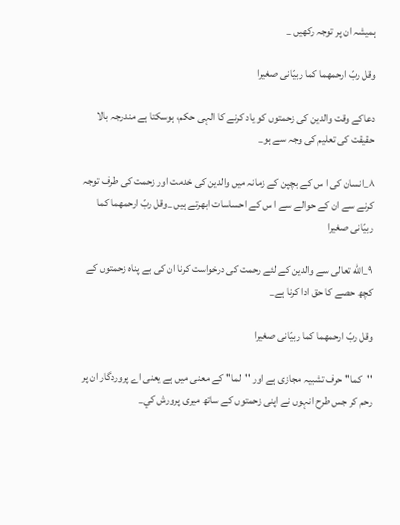ہميشہ ان پر توجہ ركھيں _

وقل ربّ ارحمهما كما ربيّانى صغيرا

دعاكے وقت والدين كى زحمتوں كو ياد كرنے كا الہى حكم، ہوسكتا ہے مندرجہ بالا حقيقت كى تعليم كى وجہ سے ہو_

۸_انسان كى ا س كے بچپن كے زمانہ ميں والدين كى خدمت اور زحمت كى طرف توجہ كرنے سے ان كے حوالے سے ا س كے احساسات ابھرتے ہيں _وقل ربّ ارحمهما كما ربيّانى صغيرا

۹_الله تعالى سے والدين كے لئے رحمت كى درخواست كرنا ان كى بے پناہ زحمتوں كے كچھ حصے كا حق ادا كرنا ہے_

وقل ربّ ارحمهما كما ربيّانى صغيرا

''كما'' حرف تشبيہ مجازى ہے اور ''لما'' كے معنى ميں ہے يعنى اے پروردگار ان پر رحم كر جس طرح انہوں نے اپنى زحمتوں كے ساتھ ميرى پرورش كي_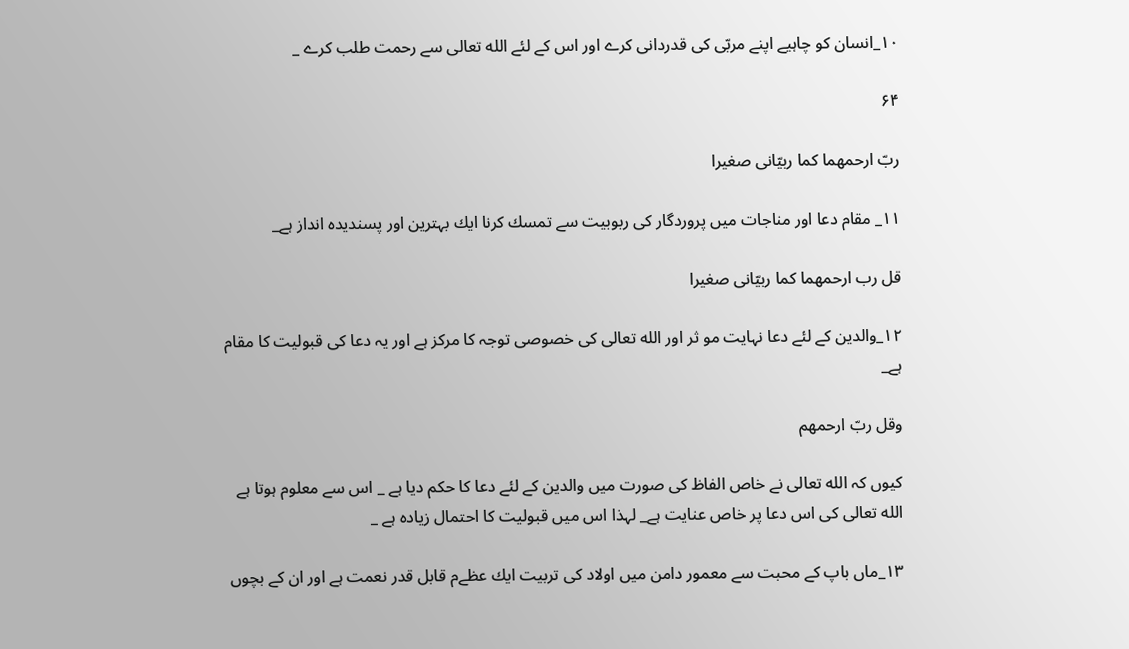۱۰_انسان كو چاہيے اپنے مربّى كى قدردانى كرے اور اس كے لئے الله تعالى سے رحمت طلب كرے _

۶۴

ربّ ارحمهما كما ربيّانى صغيرا

۱۱_ مقام دعا اور مناجات ميں پروردگار كى ربوبيت سے تمسك كرنا ايك بہترين اور پسنديدہ انداز ہے_

قل رب ارحمهما كما ربيّانى صغيرا

۱۲_والدين كے لئے دعا نہايت مو ثر اور الله تعالى كى خصوصى توجہ كا مركز ہے اور يہ دعا كى قبوليت كا مقام ہے_

وقل ربّ ارحمهم

كيوں كہ الله تعالى نے خاص الفاظ كى صورت ميں والدين كے لئے دعا كا حكم ديا ہے _ اس سے معلوم ہوتا ہے الله تعالى كى اس دعا پر خاص عنايت ہے_ لہذا اس ميں قبوليت كا احتمال زيادہ ہے _

۱۳_ماں باپ كے محبت سے معمور دامن ميں اولاد كى تربيت ايك عظےم قابل قدر نعمت ہے اور ان كے بچوں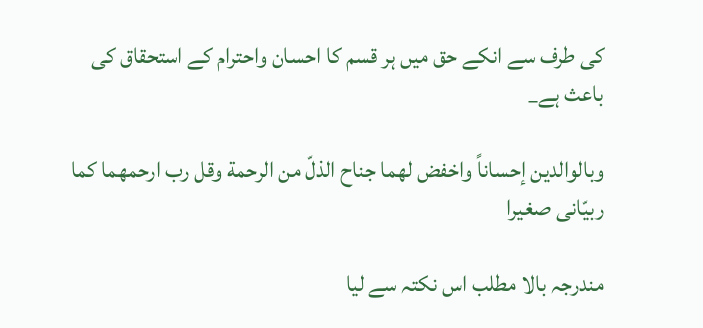كى طرف سے انكے حق ميں ہر قسم كا احسان واحترام كے استحقاق كى باعث ہے_

وبالوالدين إحساناً واخفض لهما جناح الذلّ من الرحمة وقل رب ارحمهما كما ربيّانى صغيرا

مندرجہ بالا مطلب اس نكتہ سے ليا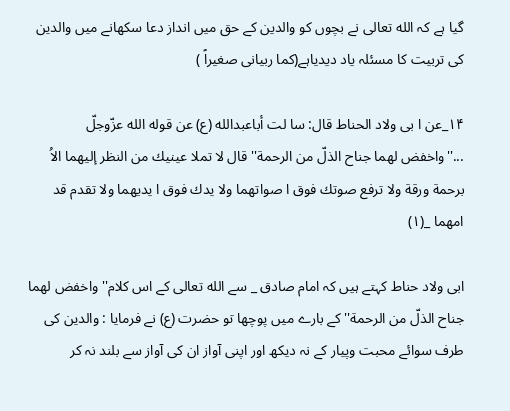گيا ہے كہ الله تعالى نے بچوں كو والدين كے حق ميں انداز دعا سكھانے ميں والدين كى تربيت كا مسئلہ ياد ديدياہے(كما ربيانى صغيراً )

۱۴_عن ا بى ولاد الحناط قال: سا لت أباعبدالله (ع) عن قوله الله عزّوجلّ ...''واخفض لهما جناح الذلّ من الرحمة'' قال لا تملا عينيك من النظر إليهما الاُ برحمة ورقة ولا ترفع صوتك فوق ا صواتهما ولا يدك فوق ا يديهما ولا تقدم قد امهما _(۱)

ابى ولاد حناط كہتے ہيں كہ امام صادق _ سے الله تعالى كے اس كلام'' واخفض لهما جناح الذلّ من الرحمة'' كے بارے ميں پوچھا تو حضرت (ع) نے فرمايا : والدين كى طرف سوائے محبت وپيار كے نہ ديكھ اور اپنى آواز ان كى آواز سے بلند نہ كر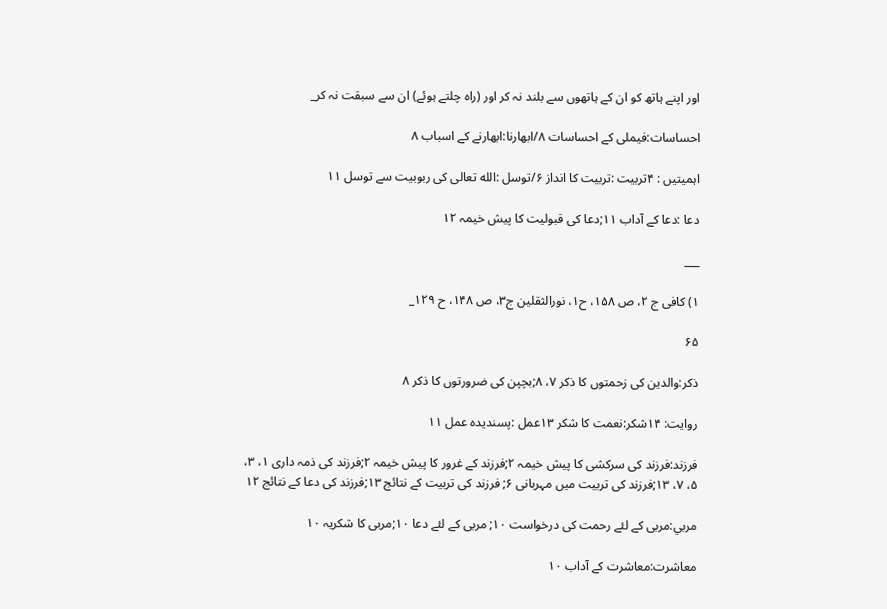اور اپنے ہاتھ كو ان كے ہاتھوں سے بلند نہ كر اور (راہ چلتے ہوئے) ان سے سبقت نہ كر_

احساسات:فيملى كے احساسات ۸/ابھارنا:ابھارنے كے اسباب ۸

اہميتيں : ۴تربيت :تربيت كا انداز ۶/توسل :الله تعالى كى ربوبيت سے توسل ۱۱

دعا :دعا كے آداب ۱۱;دعا كى قبوليت كا پيش خيمہ ۱۲

___

۱) كافى ج ۲، ص ۱۵۸، ح۱، نورالثقلين ج۳، ص ۱۴۸، ح ۱۲۹_

۶۵

ذكر:والدين كى زحمتوں كا ذكر ۷، ۸;بچپن كى ضرورتوں كا ذكر ۸

روايت: ۱۴شكر:نعمت كا شكر ۱۳عمل :پسنديدہ عمل ۱۱

فرزند:فرزند كى سركشى كا پيش خيمہ ۲;فرزند كے غرور كا پيش خيمہ ۲;فرزند كى ذمہ دارى ۱، ۳، ۵، ۷، ۱۳;فرزند كى تربيت ميں مہربانى ۶; فرزند كى تربيت كے نتائج ۱۳;فرزند كى دعا كے نتائج ۱۲

مربي:مربى كے لئے رحمت كى درخواست ۱۰; مربى كے لئے دعا ۱۰;مربى كا شكريہ ۱۰

معاشرت:معاشرت كے آداب ۱۰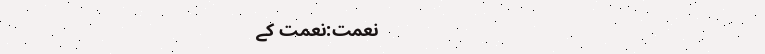نعمت:نعمت كے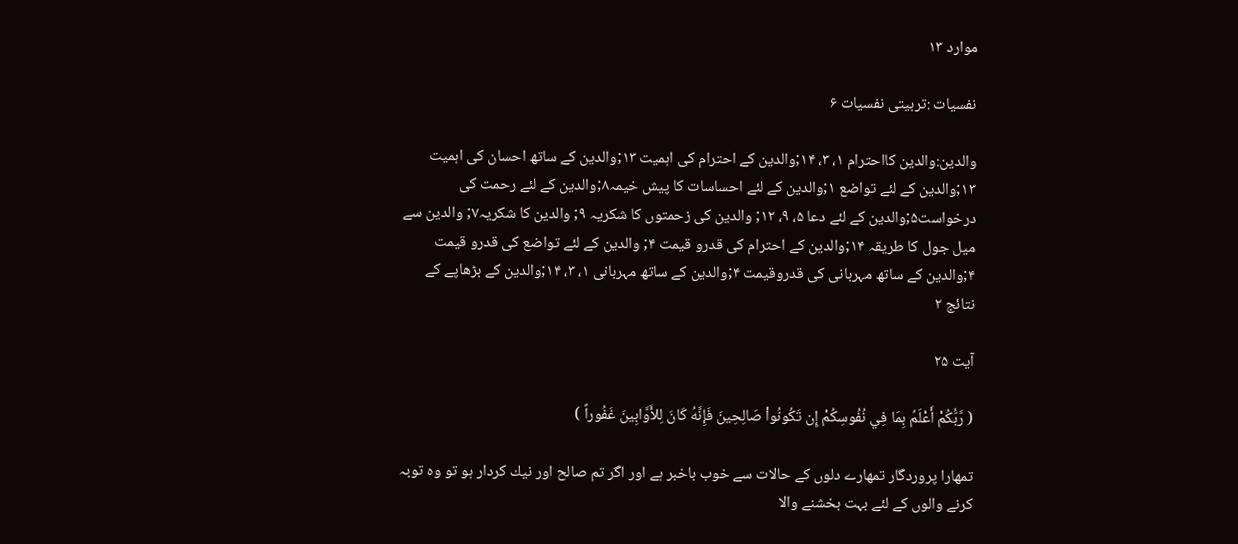موارد ۱۳

نفسيات :تربيتى نفسيات ۶

والدين:والدين كااحترام ۱، ۳، ۱۴;والدين كے احترام كى اہميت ۱۳;والدين كے ساتھ احسان كى اہميت ۱۳;والدين كے لئے تواضع ۱;والدين كے لئے احساسات كا پيش خيمہ۸;والدين كے لئے رحمت كى درخواست۵;والدين كے لئے دعا ۵، ۹، ۱۲; والدين كى زحمتوں كا شكريہ ۹; والدين كا شكريہ۷; والدين سے ميل جول كا طريقہ ۱۴;والدين كے احترام كى قدرو قيمت ۴; والدين كے لئے تواضع كى قدرو قيمت ۴;والدين كے ساتھ مہربانى كى قدروقيمت ۴;والدين كے ساتھ مہربانى ۱، ۳، ۱۴;والدين كے بڑھاپے كے نتائج ۲

آیت ۲۵

( رَّبُّكُمْ أَعْلَمُ بِمَا فِي نُفُوسِكُمْ إِن تَكُونُواْ صَالِحِينَ فَإِنَّهُ كَانَ لِلأَوَّابِينَ غَفُوراً )

تمھارا پروردگار تمھارے دلوں كے حالات سے خوب باخبر ہے اور اگر تم صالح اور نيك كردار ہو تو وہ توبہ كرنے والوں كے لئے بہت بخشنے والا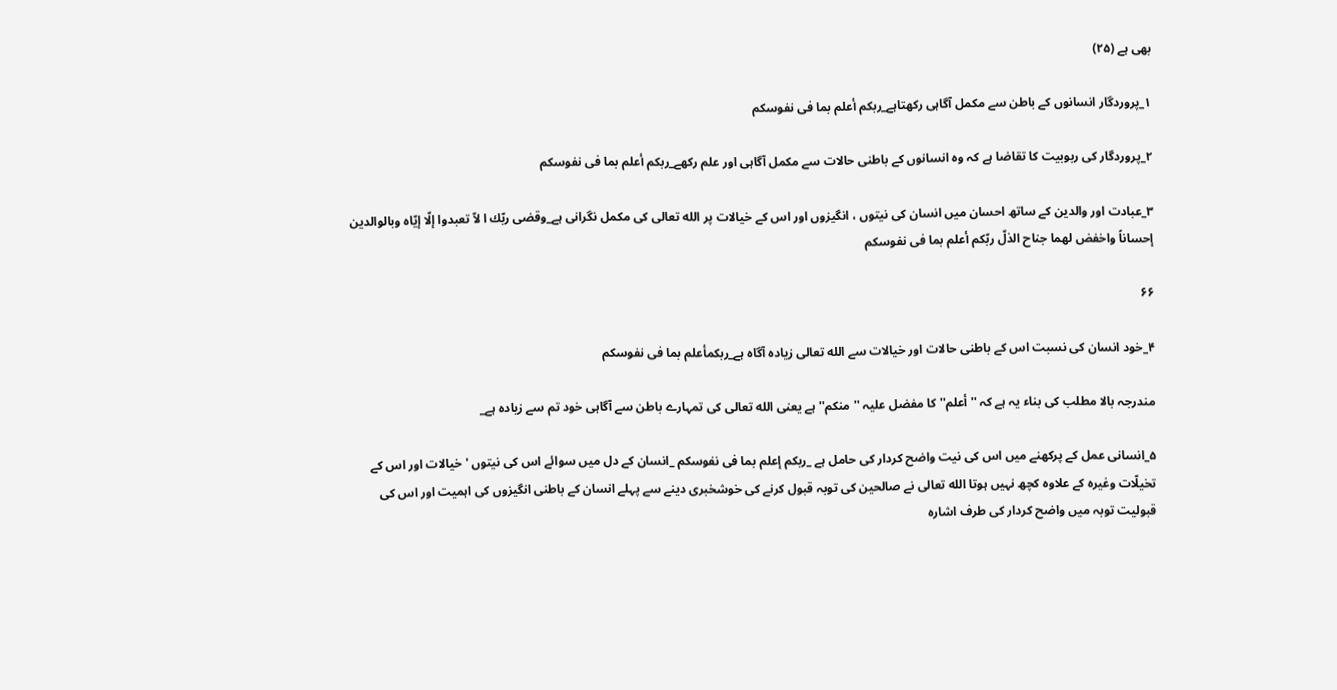بھى ہے (۲۵)

۱_پروردگار انسانوں كے باطن سے مكمل آگاہى ركھتاہے_ربكم أعلم بما فى نفوسكم

۲_پروردگار كى ربوبيت كا تقاضا ہے كہ وہ انسانوں كے باطنى حالات سے مكمل آگاہى اور علم ركھے_ربكم أعلم بما فى نفوسكم

۳_عبادت اور والدين كے ساتھ احسان ميں انسان كى نيتوں ، انگيزوں اور اس كے خيالات پر الله تعالى كى مكمل نگرانى ہے_وقضى ربّك ا لاّ تعبدوا إلّا إيّاه وبالوالدين إحساناً واخفض لهما جناح الذلّ ربّكم أعلم بما فى نفوسكم

۶۶

۴_خود انسان كى نسبت اس كے باطنى حالات اور خيالات سے الله تعالى زيادہ آگاہ ہے_ربكمأعلم بما فى نفوسكم

مندرجہ بالا مطلب كى بناء يہ ہے كہ ''أعلم'' كا مفضل عليہ ''منكم'' ہے يعنى الله تعالى كى تمہارے باطن سے آگاہى خود تم سے زيادہ ہے_

۵_انسانى عمل كے پركھنے ميں اس كى نيت واضح كردار كى حامل ہے _ربكم إعلم بما فى نفوسكم _انسان كے دل ميں سوائے اس كى نيتوں ' خيالات اور اس كے تخيلّات وغيرہ كے علاوہ كچھ نہيں ہوتا الله تعالى نے صالحين كى توبہ قبول كرنے كى خوشخبرى دينے سے پہلے انسان كے باطنى انگيزوں كى اہميت اور اس كى قبوليت توبہ ميں واضح كردار كى طرف اشارہ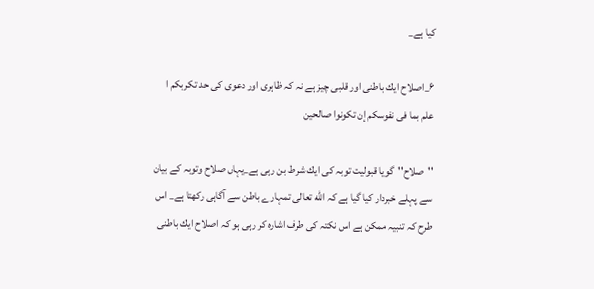كيا ہے_

۶_اصلاح ايك باطنى اور قلبى چيز ہے نہ كہ ظاہرى اور دعوى كى حد تكربكم ا علم بما فى نفوسكم إن تكونوا صالحين

''صلاح''گويا قبوليت توبہ كى ايك شرط بن رہى ہے_يہاں صلاح وتوبہ كے بيان سے پہلے خبردار كيا گيا ہے كہ الله تعالى تمہارے باطن سے آگاہى ركھتا ہے_ اس طرح كہ تنبيہ ممكن ہے اس نكتہ كى طرف اشارہ كر رہى ہو كہ اصلاح ايك باطنى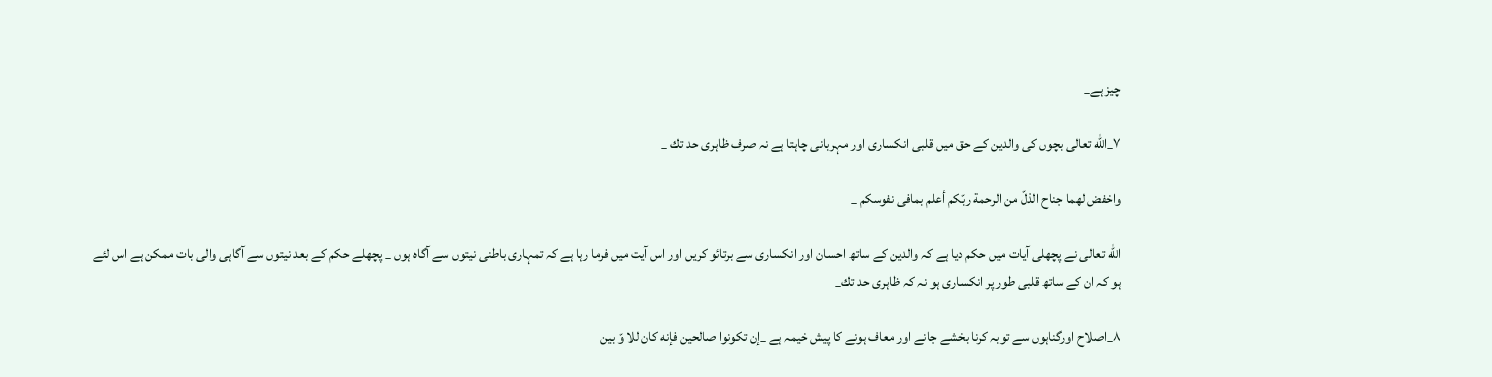چيز ہے_

۷_الله تعالى بچوں كى والدين كے حق ميں قلبى انكسارى اور مہربانى چاہتا ہے نہ صرف ظاہرى حد تك _

واخفض لهما جناح الذلّ من الرحمة ربّكم أعلم بمافى نفوسكم _

الله تعالى نے پچھلى آيات ميں حكم ديا ہے كہ والدين كے ساتھ احسان اور انكسارى سے برتائو كريں اور اس آيت ميں فرما رہا ہے كہ تمہارى باطنى نيتوں سے آگاہ ہوں _ پچھلے حكم كے بعد نيتوں سے آگاہى والى بات ممكن ہے اس لئے ہو كہ ان كے ساتھ قلبى طور پر انكسارى ہو نہ كہ ظاہرى حد تك_

۸_اصلاح اورگناہوں سے توبہ كرنا بخشے جانے اور معاف ہونے كا پيش خيمہ ہے _إن تكونوا صالحين فإنه كان للا وّ بين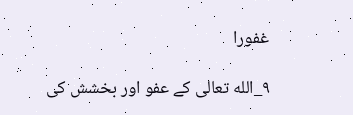غفورا

۹_الله تعالى كے عفو اور بخشش كى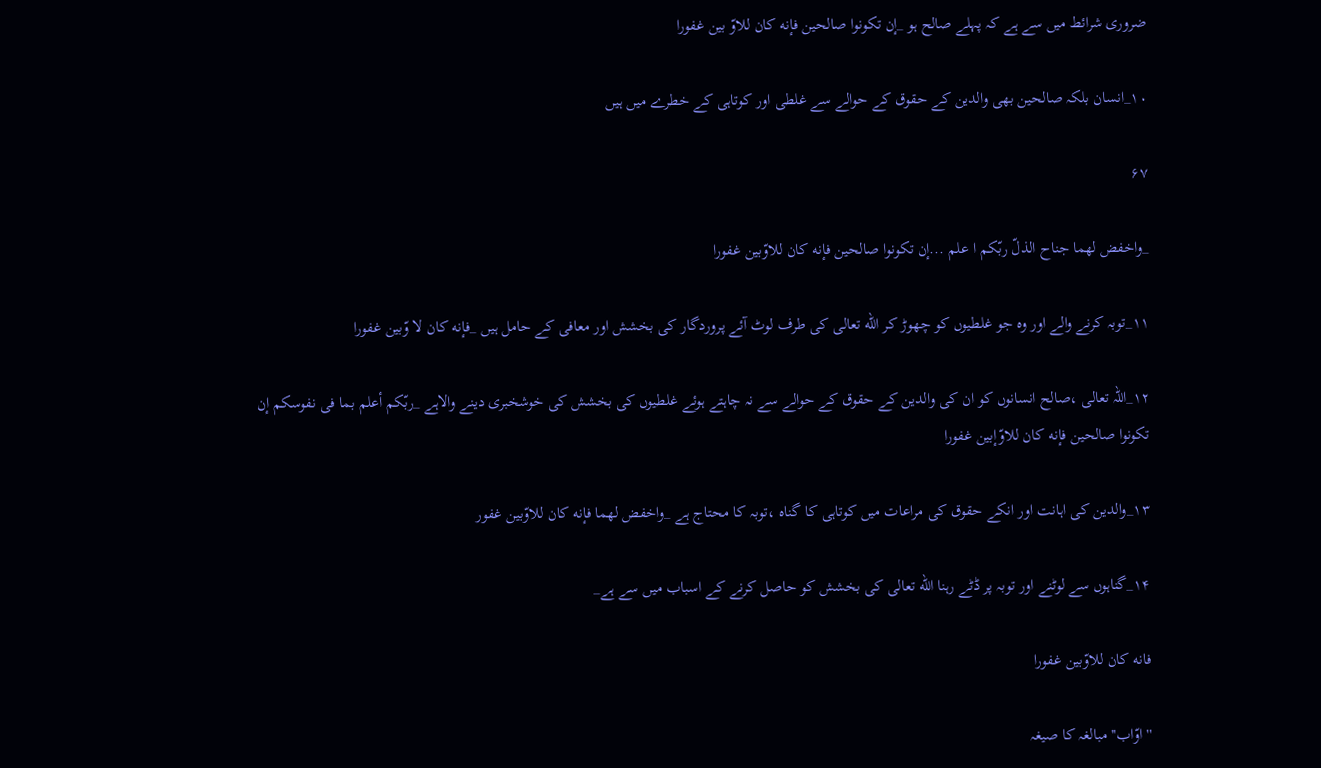ضرورى شرائط ميں سے ہے كہ پہلے صالح ہو _إن تكونوا صالحين فإنه كان للاوّ بين غفورا

۱۰_انسان بلكہ صالحين بھى والدين كے حقوق كے حوالے سے غلطى اور كوتاہى كے خطرے ميں ہيں

۶۷

_واخفض لهما جناح الذلّ ربّكم ا علم ...إن تكونوا صالحين فإنه كان للاوّبين غفورا

۱۱_توبہ كرنے والے اور وہ جو غلطيوں كو چھوڑ كر الله تعالى كى طرف لوٹ آئے پروردگار كى بخشش اور معافى كے حامل ہيں _فإنه كان لا وّبين غفورا

۱۲_اللہ تعالى ،صالح انسانوں كو ان كى والدين كے حقوق كے حوالے سے نہ چاہتے ہوئے غلطيوں كى بخشش كى خوشخبرى دينے والاہے _ربّكم أعلم بما فى نفوسكم إن تكونوا صالحين فإنه كان للاوّإبين غفورا

۱۳_والدين كى اہانت اور انكے حقوق كى مراعات ميں كوتاہى كا گناہ ،توبہ كا محتاج ہے _واخفض لهما فإنه كان للاوّبين غفور

۱۴_گناہوں سے لوٹنے اور توبہ پر ڈٹے رہنا الله تعالى كى بخشش كو حاصل كرنے كے اسباب ميں سے ہے_

فانه كان للاوّبين غفورا

''اوّاب'' مبالغہ كا صيغہ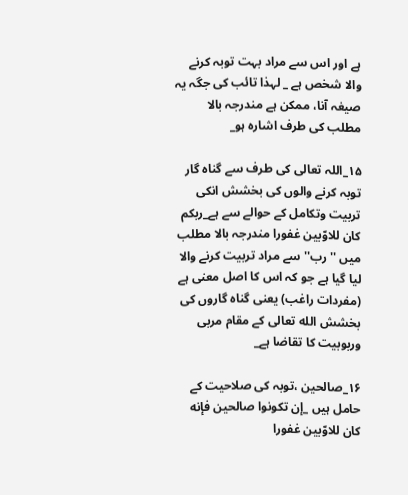ہے اور اس سے مراد بہت توبہ كرنے والا شخص ہے _ لہذا تائب كى جگہ يہ صيغہ آنا، ممكن ہے مندرجہ بالا مطلب كى طرف اشارہ ہو_

۱۵_اللہ تعالى كى طرف سے گناہ گار توبہ كرنے والوں كى بخشش انكى تربيت وتكامل كے حوالے سے ہے_ربكم كان للاوّبين غفورا مندرجہ بالا مطلب ميں ''رب'' سے مراد تربيت كرنے والا ليا گيا ہے جو كہ اس كا اصل معنى ہے (مفردات راغب) يعنى گناہ گاروں كى بخشش الله تعالى كے مقام مربى وربوبيت كا تقاضا ہے_

۱۶_صالحین ،توبہ كى صلاحيت كے حامل ہيں _إن تكونوا صالحين فإنه كان للاوّبين غفورا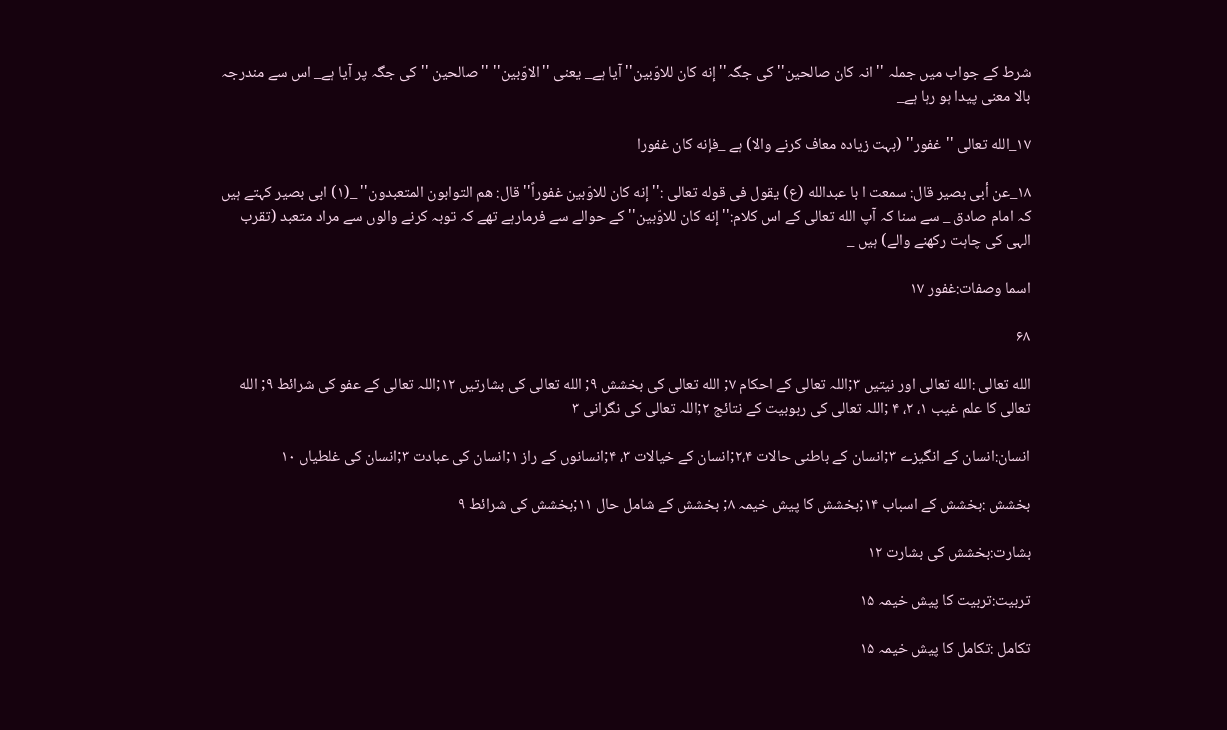شرط كے جواب ميں جملہ ''انہ كان صالحین'' كى جگہ''إنه كان للاوّبين'' آيا ہے_ يعنى ''الاوّبين'' ''صالحین ''كى جگہ پر آيا ہے_ اس سے مندرجہ بالا معنى پيدا ہو رہا ہے_

۱۷_الله تعالى ''غفور'' (بہت زيادہ معاف كرنے والا) ہے _فإنه كان غفورا

۱۸_عن أبى بصير قال: سمعت ا با عبدالله (ع) يقول فى قوله تعالى :''إنه كان للاوّبين غفوراً''قال: هم التوابون المتعبدون'' _(۱) ابى بصير كہتے ہيں كہ امام صادق _ سے سنا كہ آپ الله تعالى كے اس كلام:''إنه كان للاوّبين'' كے حوالے سے فرمارہے تھے كہ توبہ كرنے والوں سے مراد متعبد (تقرب الہى كى چاہت ركھنے والے) ہيں _

اسما وصفات:غفور ۱۷

۶۸

الله تعالى :الله تعالى اور نيتيں ۳;اللہ تعالى كے احكام ۷; الله تعالى كى بخشش ۹; الله تعالى كى بشارتيں ۱۲;اللہ تعالى كے عفو كى شرائط ۹; الله تعالى كا علم غيب ۱، ۲، ۴ ;اللہ تعالى كى ربوبيت كے نتائج ۲;اللہ تعالى كى نگرانى ۳

انسان:انسان كے انگيزے ۳;انسان كے باطنى حالات ۲،۴;انسان كے خيالات ۳، ۴;انسانوں كے راز ۱;انسان كى عبادت ۳;انسان كى غلطياں ۱۰

بخشش :بخشش كے اسباب ۱۴;بخشش كا پيش خيمہ ۸; بخشش كے شامل حال ۱۱;بخشش كى شرائط ۹

بشارت:بخشش كى بشارت ۱۲

تربيت:تربيت كا پيش خيمہ ۱۵

تكامل :تكامل كا پيش خيمہ ۱۵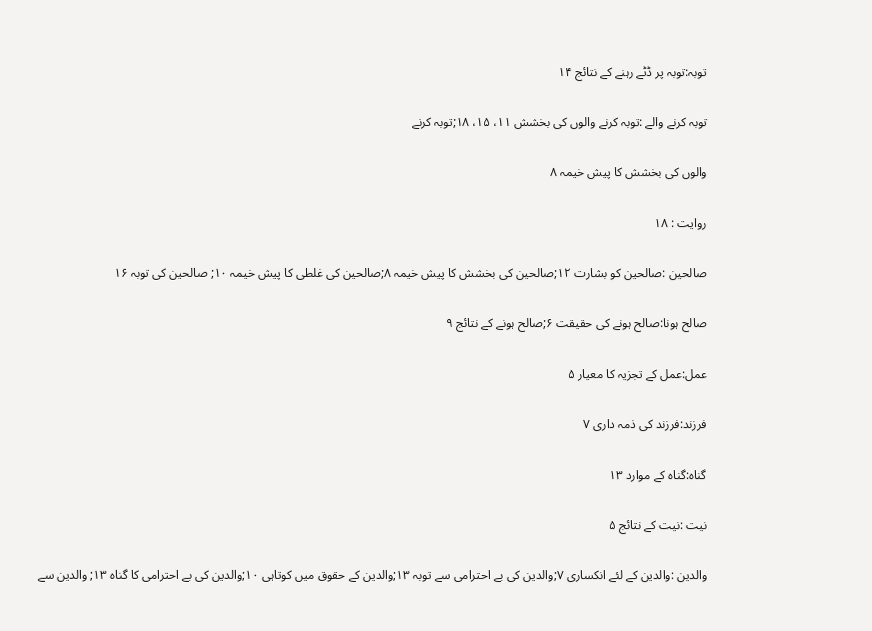توبہ:توبہ پر ڈٹے رہنے كے نتائج ۱۴

توبہ كرنے والے :توبہ كرنے والوں كى بخشش ۱۱، ۱۵، ۱۸;توبہ كرنے

والوں كى بخشش كا پيش خيمہ ۸

روايت : ۱۸

صالحین :صالحین كو بشارت ۱۲;صالحين كى بخشش كا پيش خيمہ ۸;صالحين كى غلطى كا پيش خيمہ ۱۰; صالحين كى توبہ ۱۶

صالح ہونا:صالح ہونے كى حقيقت ۶;صالح ہونے كے نتائج ۹

عمل:عمل كے تجزيہ كا معيار ۵

فرزند:فرزند كى ذمہ دارى ۷

گناہ:گناہ كے موارد ۱۳

نيت :نيت كے نتائج ۵

والدين :والدين كے لئے انكسارى ۷;والدين كى بے احترامى سے توبہ ۱۳;والدين كے حقوق ميں كوتاہى ۱۰;والدين كى بے احترامى كا گناہ ۱۳; والدين سے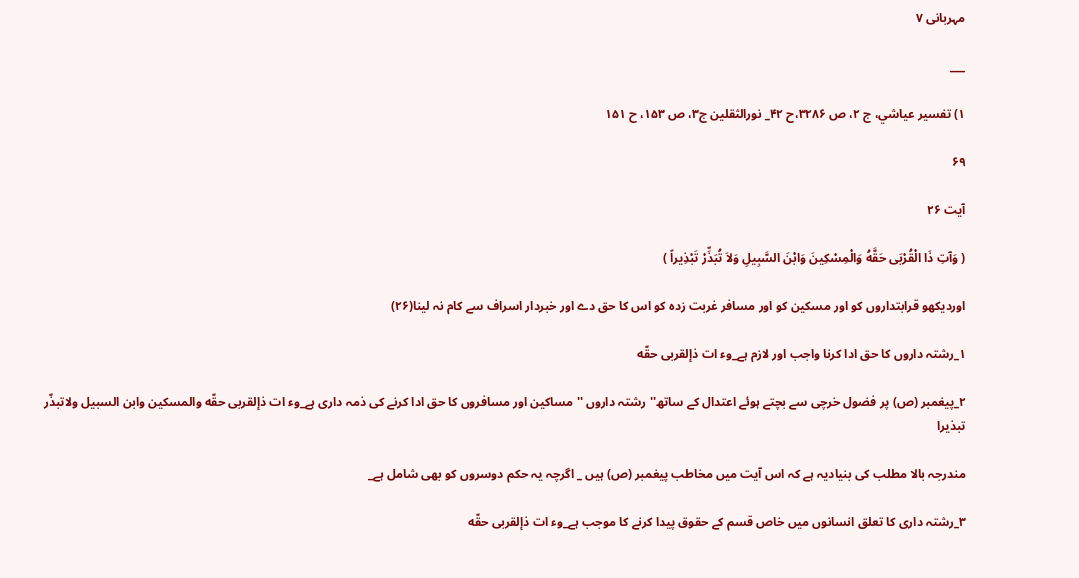مہربانى ۷

___

۱) تفسير عياشي، ج ۲، ص ۳۲۸۶،ح ۴۲_ نورالثقلين ج۳، ص ۱۵۳، ح ۱۵۱

۶۹

آیت ۲۶

( وَآتِ ذَا الْقُرْبَى حَقَّهُ وَالْمِسْكِينَ وَابْنَ السَّبِيلِ وَلاَ تُبَذِّرْ تَبْذِيراً )

اورديكھو قرابتداروں كو اور مسكين كو اور مسافر غربت زدہ كو اس كا حق دے اور خبردار اسراف سے كام نہ لينا(۲۶)

۱_رشتہ داروں كا حق ادا كرنا واجب اور لازم ہے_وء ات ذإلقربى حقّه

۲_پيغمبر (ص) پر فضول خرچى سے بچتے ہوئے اعتدال كے ساتھ''رشتہ داروں '' مساكين اور مسافروں كا حق ادا كرنے كى ذمہ دارى ہے_وء ات ذإلقربى حقّه والمسكين وابن السبيل ولاتبذّر تبذيرا

مندرجہ بالا مطلب كى بنياديہ ہے كہ اس آيت ميں مخاطب پيغمبر (ص) ہيں _ اگرچہ يہ حكم دوسروں كو بھى شامل ہے_

۳_رشتہ دارى كا تعلق انسانوں ميں خاص قسم كے حقوق پيدا كرنے كا موجب ہے_وء ات ذإلقربى حقّه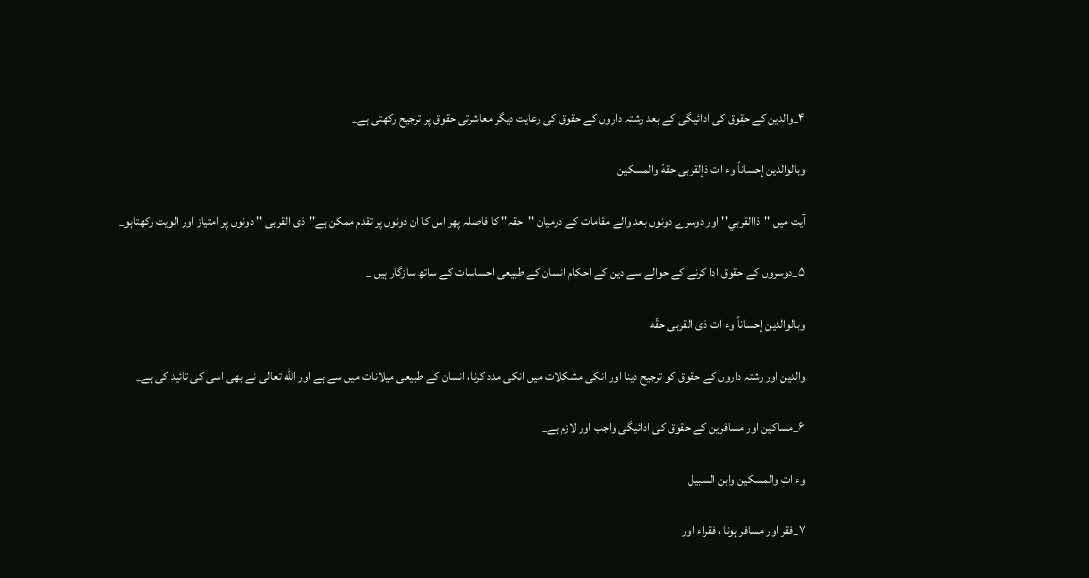۴_والدين كے حقوق كى ادائيگى كے بعد رشتہ داروں كے حقوق كى رعايت ديگر معاشرتى حقوق پر ترجيح ركھتى ہے_

وبالوالدين إحساناً وء ات ذإلقربى حقهّ والمسكين

آيت ميں ''ذاالقربي'' اور دوسرے دونوں بعد والے مقامات كے درميان ''حقہ'' كا فاصلہ پھر اس كا ان دونوں پر تقدم ممكن ہے''ذى القربى '' دونوں پر امتياز اور الويت ركھتاہو_

۵_دوسروں كے حقوق ادا كرنے كے حوالے سے دين كے احكام انسان كے طبيعى احساسات كے ساتھ سازگار ہيں _

وبالوالدين إحساناً وء ات ذى القربى حقّه

والدين اور رشتہ داروں كے حقوق كو ترجيح دينا اور انكى مشكلات ميں انكى مدد كرنا، انسان كے طبيعى ميلانات ميں سے ہے اور الله تعالى نے بھى اسى كى تائيد كى ہے_

۶_مساكين اور مسافرين كے حقوق كى ادائيگى واجب اور لازم ہے_

وء ات والمسكين وابن السبيل

۷_فقر اور مسافر ہونا ، فقراء اور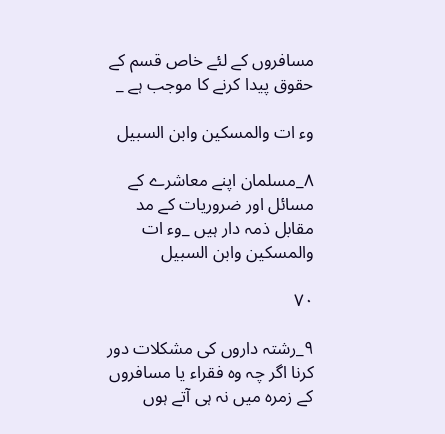مسافروں كے لئے خاص قسم كے حقوق پيدا كرنے كا موجب ہے _

وء ات والمسكين وابن السبيل

۸_مسلمان اپنے معاشرے كے مسائل اور ضروريات كے مد مقابل ذمہ دار ہيں _وء ات والمسكين وابن السبيل

۷۰

۹_رشتہ داروں كى مشكلات دور كرنا اگر چہ وہ فقراء يا مسافروں كے زمرہ ميں نہ ہى آتے ہوں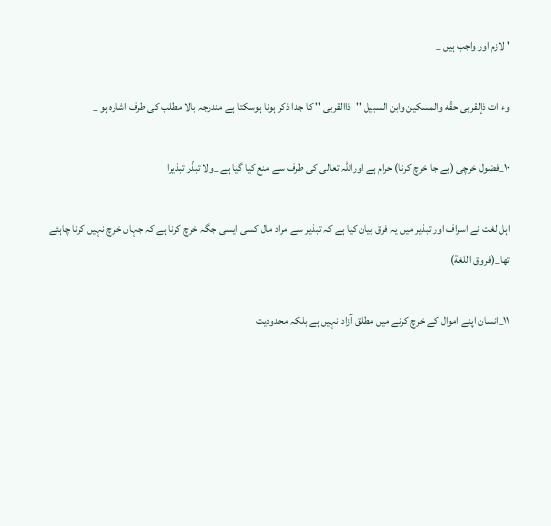' لازم اور واجب ہيں _

وء ات ذإلقربى حقّه والمسكين وابن السبيل ''ذاالقربى '' كا جدا ذكر ہونا ہوسكتا ہے مندرجہ بالا مطلب كى طرف اشارہ ہو _

۱۰_فضول خرچى (بے جا خرچ كرنا) حرام ہے اوراللہ تعالى كى طرف سے منع كيا گيا ہے _ولا تبذّر تبذيرا

اہل لغت نے اسراف اور تبذير ميں يہ فرق بيان كيا ہے كہ تبذير سے مراد مال كسى ايسى جگہ خرچ كرنا ہے كہ جہاں خرچ نہيں كرنا چاہئے تھا_(فروق اللغة)

۱۱_انسان اپنے اموال كے خرچ كرنے ميں مطلق آزاد نہيں ہے بلكہ محدوديت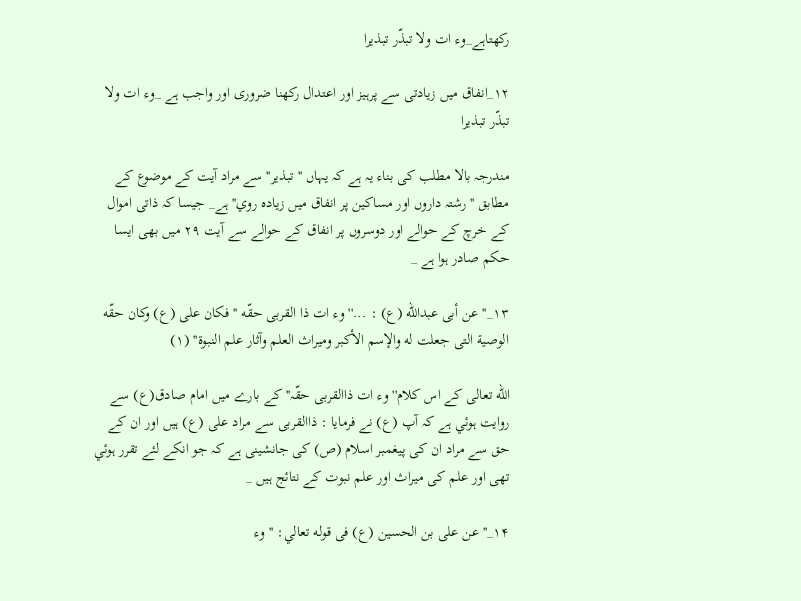ركھتاہے_وء ات ولا تبذّر تبذيرا

۱۲_انفاق ميں زيادتى سے پرہيز اور اعتدال ركھنا ضرورى اور واجب ہے _وء ات ولا تبذّر تبذيرا

مندرجہ بالا مطلب كى بناء يہ ہے كہ يہاں ''تبذير'' سے مراد آيت كے موضوع كے مطابق ''رشتہ داروں اور مساكين پر انفاق ميں زيادہ روي'' ہے_ جيسا كہ ذاتى اموال كے خرچ كے حوالے اور دوسروں پر انفاق كے حوالے سے آيت ۲۹ ميں بھى ايسا حكم صادر ہوا ہے _

۱۳_''عن أبى عبدالله (ع) : ...''وء ات ذا القربى حقّه '' فكان على (ع) وكان حقّه الوصية التى جعلت له والإسم الأكبر وميراث العلم وآثار علم النبوة'' (۱)

الله تعالى كے اس كلام''وء ات ذاالقربى حقّہ'' كے بارے ميں امام صادق(ع) سے روايت ہوئي ہے كہ آپ (ع) نے فرمايا : ذاالقربى سے مراد على (ع) ہيں اور ان كے حق سے مراد ان كى پيغمبر اسلام (ص) كى جانشينى ہے كہ جو انكے لئے تقرر ہوئي تھى اور علم كى ميراث اور علم نبوت كے نتائج ہيں _

۱۴_''عن على بن الحسين (ع) فى قوله تعالي: '' وء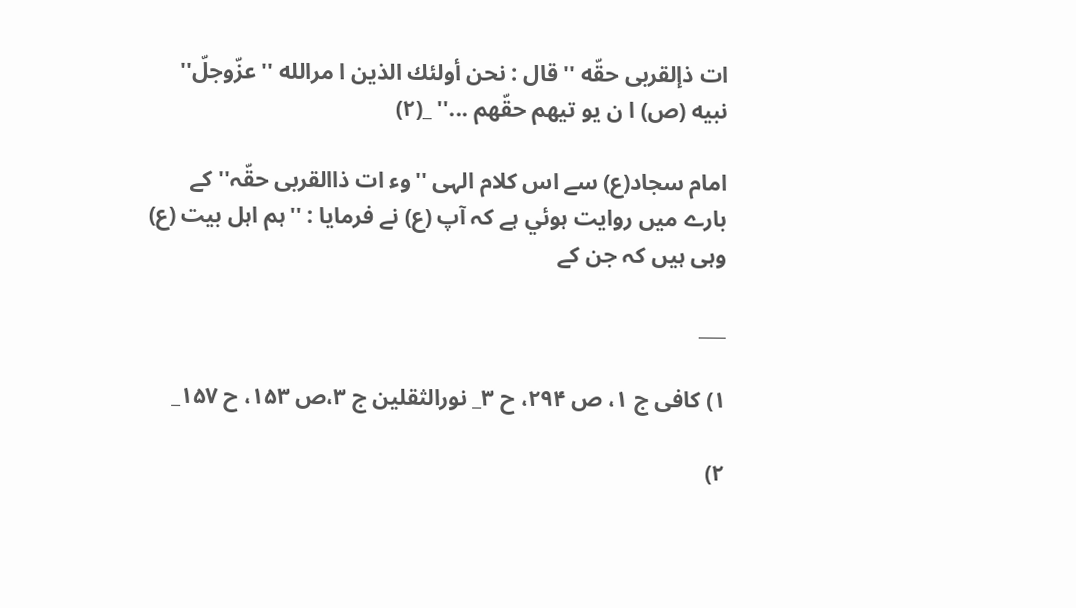ات ذإلقربى حقّه '' قال : نحن أولئك الذين ا مرالله ''عزّوجلّ'' نبيه (ص) ا ن يو تيهم حقّهم ...'' _(۲)

امام سجاد(ع) سے اس كلام الہى ''وء ات ذاالقربى حقّہ'' كے بارے ميں روايت ہوئي ہے كہ آپ (ع) نے فرمايا : ''ہم اہل بيت (ع) وہى ہيں كہ جن كے

___

۱) كافى ج ۱، ص ۲۹۴، ح ۳_ نورالثقلين ج ۳،ص ۱۵۳، ح ۱۵۷_

۲)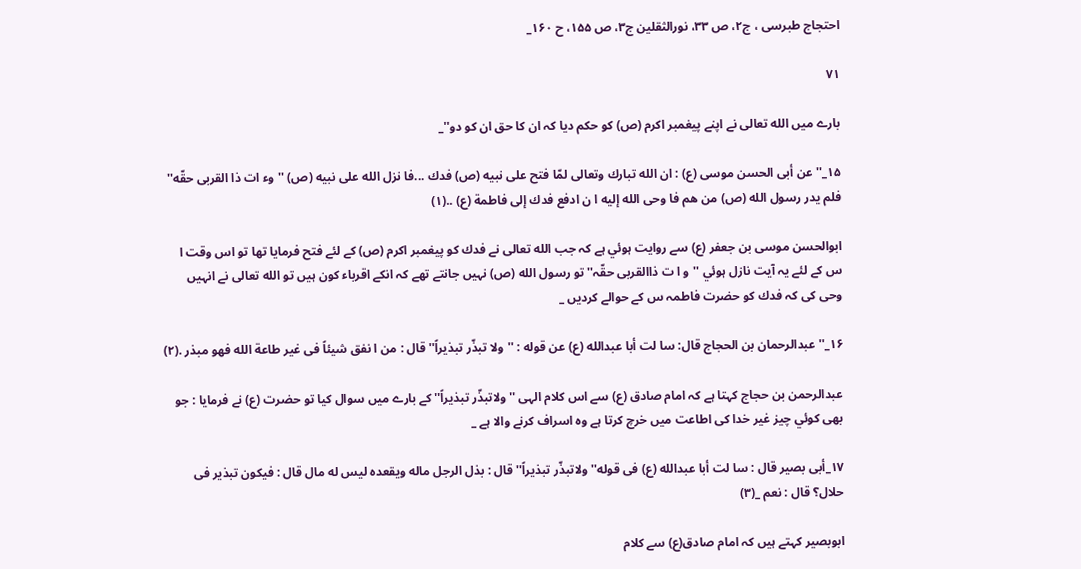احتجاج طبرسى ، ج۲، ص ۳۳، نورالثقلين ج۳، ص ۱۵۵، ح ۱۶۰_

۷۱

بارے ميں الله تعالى نے اپنے پيغمبر اكرم (ص) كو حكم ديا كہ ان كا حق ان كو دو''_

۱۵_''عن أبى الحسن موسى (ع) : ان الله تبارك وتعالى لمّا فتح على نبيه (ص) فدك ...فا نزل الله على نبيه (ص) ''وء ات ذا القربى حقّه'' فلم يدر رسول الله (ص) من هم فا وحى الله إليه ا ن ادفع فدك إلى فاطمة (ع) ..(۱)

ابوالحسن موسى بن جعفر (ع) سے روايت ہوئي ہے كہ جب الله تعالى نے فدك كو پيغمبر اكرم (ص) كے لئے فتح فرمايا تھا تو اس وقت ا س كے لئے يہ آيت نازل ہوئي ''و ا ت ذاالقربى حقّہ'' تو رسول الله (ص) نہيں جانتے تھے كہ انكے اقرباء كون ہيں تو الله تعالى نے انہيں وحى كى كہ فدك كو حضرت فاطمہ س كے حوالے كرديں _

۱۶_'' عبدالرحمان بن الحجاج قال: سا لت أبا عبدالله (ع) عن قوله : ''ولا تبذّر تبذيراً'' قال : من ا نفق شيئاً فى غير طاعة الله فهو مبذر .(۲)

عبدالرحمن بن حجاج كہتا ہے كہ امام صادق (ع) سے اس كلام الہى ''ولاتبذّر تبذيراً'' كے بارے ميں سوال كيا تو حضرت (ع) نے فرمايا : جو بھى كوئي چيز غير خدا كى اطاعت ميں خرچ كرتا ہے وہ اسراف كرنے والا ہے _

۱۷_أبى بصير قال : سا لت أبا عبدالله (ع) فى قوله''ولاتبذّر تبذيراً'' قال : بذل الرجل ماله ويقعده ليس له مال قال : فيكون تبذير فى حلال؟ قال : نعم _(۳)

ابوبصير كہتے ہيں كہ امام صادق(ع) سے كلام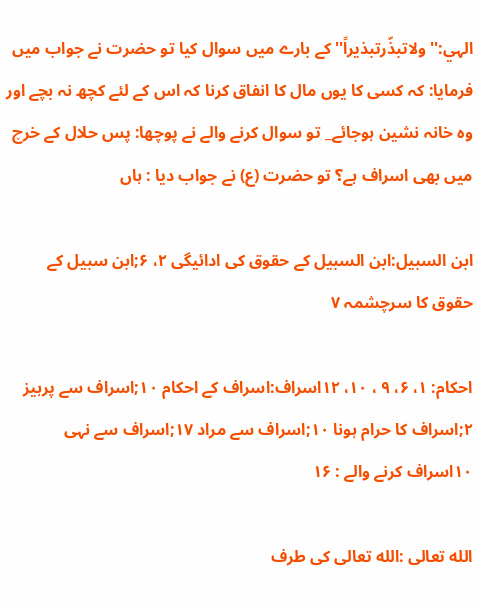الہي:'' ولاتبذّرتبذيراً'' كے بارے ميں سوال كيا تو حضرت نے جواب ميں فرمايا: كہ كسى كا يوں مال كا انفاق كرنا كہ اس كے لئے كچھ نہ بچے اور وہ خانہ نشين ہوجائے_ تو سوال كرنے والے نے پوچھا: پس حلال كے خرچ ميں بھى اسراف ہے؟ تو حضرت (ع) نے جواب ديا : ہاں

ابن السبيل:ابن السبيل كے حقوق كى ادائيگى ۲، ۶;ابن سبيل كے حقوق كا سرچشمہ ۷

احكام: ۱، ۶، ۹ ، ۱۰، ۱۲اسراف:اسراف كے احكام ۱۰;اسراف سے پرہيز ۲;اسراف كا حرام ہونا ۱۰;اسراف سے مراد ۱۷;اسراف سے نہى ۱۰اسراف كرنے والے : ۱۶

الله تعالى :الله تعالى كى طرف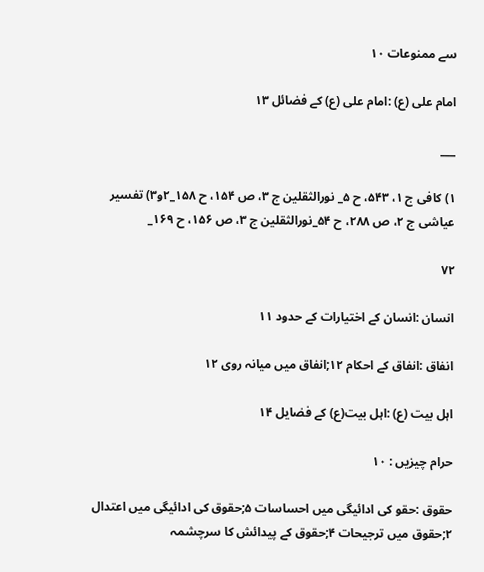سے ممنوعات ۱۰

امام على (ع) :امام على (ع) كے فضائل ۱۳

___

۱) كافى ج ۱، ۵۴۳، ح ۵_ نورالثقلين ج ۳، ص ۱۵۴، ح ۱۵۸_۲و۳) تفسير عياشى ج ۲، ص ۲۸۸، ح ۵۴_نورالثقلين ج ۳، ص ۱۵۶، ح ۱۶۹_

۷۲

انسان :انسان كے اختيارات كے حدود ۱۱

انفاق :انفاق كے احكام ۱۲;انفاق ميں ميانہ روى ۱۲

اہل بيت (ع) :اہل بيت(ع) كے فضايل ۱۴

حرام چيزيں : ۱۰

حقوق :حقو كى ادائيگى ميں احساسات ۵;حقوق كى ادائيگى ميں اعتدال ۲;حقوق ميں ترجيحات ۴;حقوق كے پيدائش كا سرچشمہ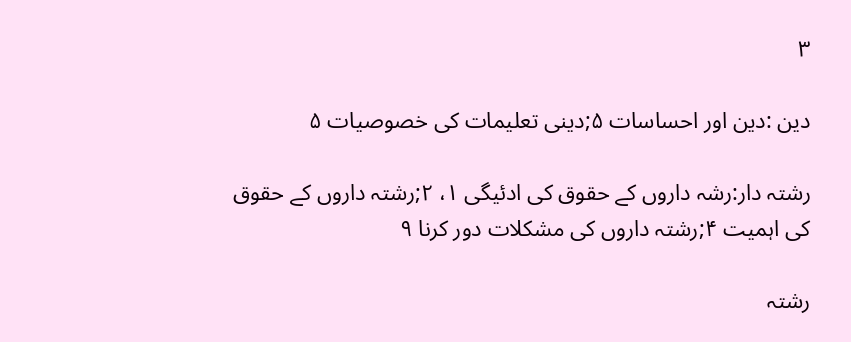۳

دين :دين اور احساسات ۵;دينى تعليمات كى خصوصيات ۵

رشتہ دار:رشہ داروں كے حقوق كى ادئيگى ۱، ۲;رشتہ داروں كے حقوق كى اہميت ۴;رشتہ داروں كى مشكلات دور كرنا ۹

رشتہ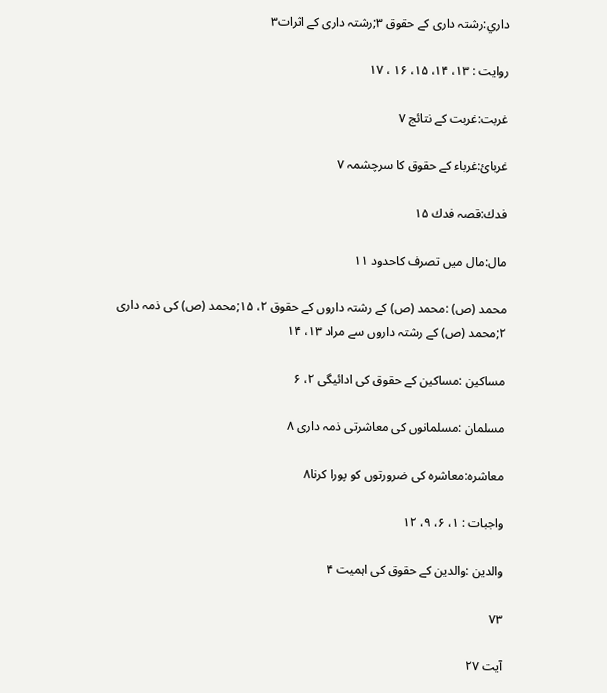داري:رشتہ دارى كے حقوق ۳;رشتہ دارى كے اثرات۳

روايت : ۱۳، ۱۴، ۱۵، ۱۶ ، ۱۷

غربت:غربت كے نتائج ۷

غربائ:غرباء كے حقوق كا سرچشمہ ۷

فدك:قصہ فدك ۱۵

مال:مال ميں تصرف كاحدود ۱۱

محمد (ص) :محمد (ص) كے رشتہ داروں كے حقوق ۲، ۱۵;محمد (ص) كى ذمہ دارى ۲;محمد (ص) كے رشتہ داروں سے مراد ۱۳، ۱۴

مساكين :مساكين كے حقوق كى ادائيگى ۲، ۶

مسلمان :مسلمانوں كى معاشرتى ذمہ دارى ۸

معاشرہ:معاشرہ كى ضرورتوں كو پورا كرنا۸

واجبات : ۱، ۶، ۹، ۱۲

والدين :والدين كے حقوق كى اہميت ۴

۷۳

آیت ۲۷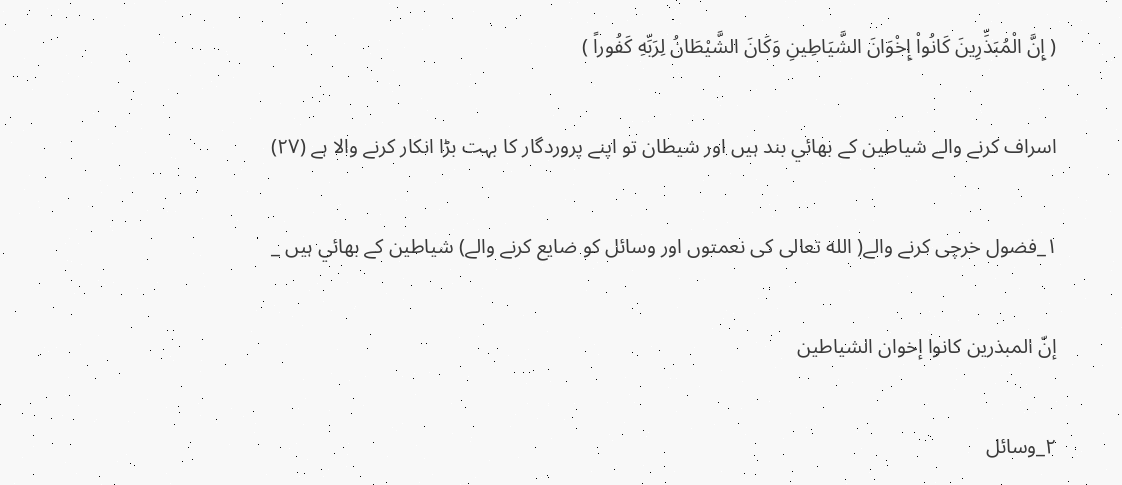( إِنَّ الْمُبَذِّرِينَ كَانُواْ إِخْوَانَ الشَّيَاطِينِ وَكَانَ الشَّيْطَانُ لِرَبِّهِ كَفُوراً )

اسراف كرنے والے شياطين كے بھائي بند ہيں اور شيطان تو اپنے پروردگار كا بہت بڑا انكار كرنے والا ہے (۲۷)

۱_فضول خرچى كرنے والے( الله تعالى كى نعمتوں اور وسائل كو ضايع كرنے والے) شياطين كے بھائي ہيں _

إنّ المبذرين كانوا إخوان الشياطين

۲_وسائل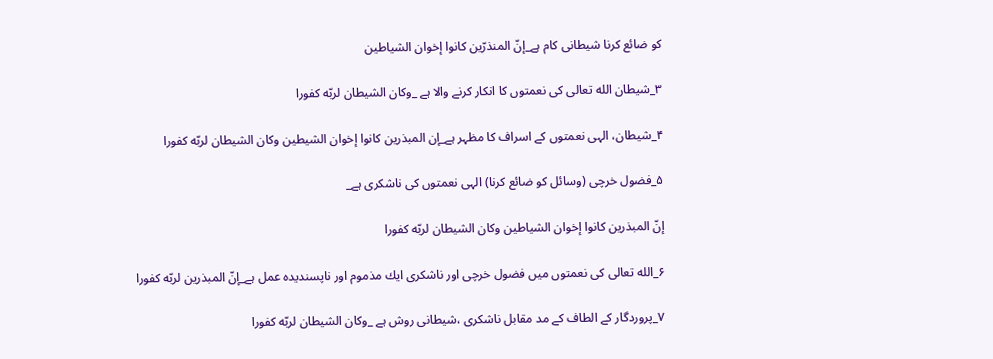كو ضائع كرنا شيطانى كام ہے_إنّ المنذرّين كانوا إخوان الشياطين

۳_شيطان الله تعالى كى نعمتوں كا انكار كرنے والا ہے _وكان الشيطان لربّه كفورا

۴_شيطان، الہى نعمتوں كے اسراف كا مظہر ہے_إن المبذرين كانوا إخوان الشيطين وكان الشيطان لربّه كفورا

۵_فضول خرچى (وسائل كو ضائع كرنا) الہى نعمتوں كى ناشكرى ہے_

إنّ المبذرين كانوا إخوان الشياطين وكان الشيطان لربّه كفورا

۶_الله تعالى كى نعمتوں ميں فضول خرچى اور ناشكرى ايك مذموم اور ناپسنديدہ عمل ہے_إنّ المبذرين لربّه كفورا

۷_پروردگار كے الطاف كے مد مقابل ناشكرى ،شيطانى روش ہے _وكان الشيطان لربّه كفورا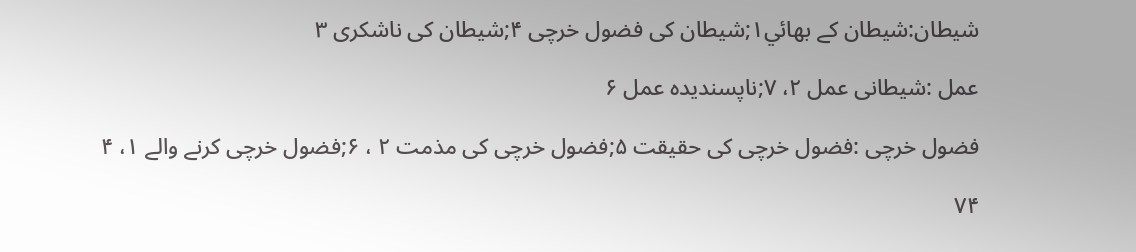شيطان:شيطان كے بھائي۱;شيطان كى فضول خرچى ۴;شيطان كى ناشكرى ۳

عمل :شيطانى عمل ۲، ۷;ناپسنديدہ عمل ۶

فضول خرچى :فضول خرچى كى حقيقت ۵;فضول خرچى كى مذمت ۲ ، ۶;فضول خرچى كرنے والے ۱، ۴

۷۴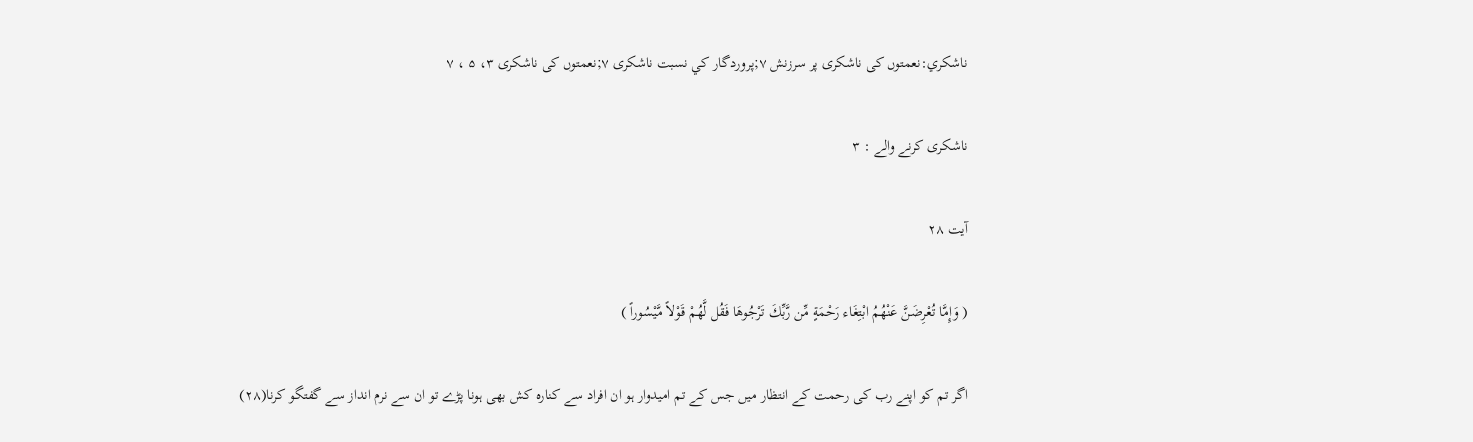ناشكري:نعمتوں كى ناشكرى پر سرزنش ۷;پروردگار كي نسبت ناشكرى ۷;نعمتوں كى ناشكرى ۳، ۵ ، ۷

ناشكرى كرنے والے : ۳

آیت ۲۸

( وَإِمَّا تُعْرِضَنَّ عَنْهُمُ ابْتِغَاء رَحْمَةٍ مِّن رَّبِّكَ تَرْجُوهَا فَقُل لَّهُمْ قَوْلاً مَّيْسُوراً )

اگر تم كو اپنے رب كى رحمت كے انتظار ميں جس كے تم اميدوار ہو ان افراد سے كنارہ كش بھى ہونا پڑے تو ان سے نرم انداز سے گفتگو كرنا(۲۸)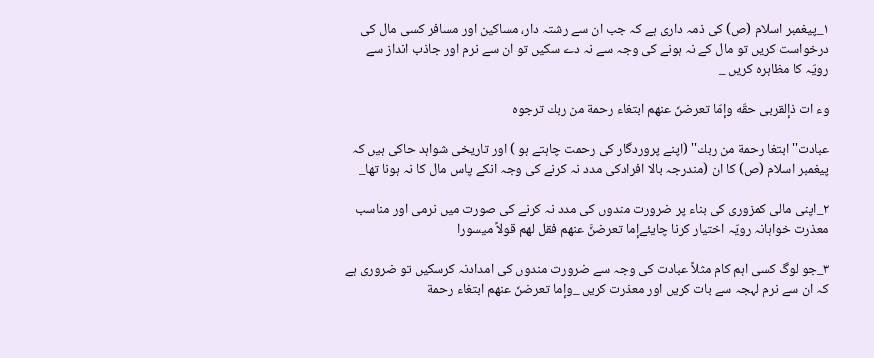۱_پيغمبر اسلام (ص) كى ذمہ دارى ہے كہ جب ان سے رشتہ دار، مساكين اور مسافر كسى مال كى درخواست كريں تو مال كے نہ ہونے كى وجہ سے نہ دے سكيں تو ان سے نرم اور جاذب انداز سے رويّہ كا مظاہرہ كريں _

وء ات ذإلقربى حقّه وإمّا تعرضنّ عنهم ابتغاء رحمة من ربك ترجوه

عبادت''ابتغا رحمة من ربك'' (اپنے پروردگار كى رحمت چاہتے ہو ) اور تاريخى شواہد حاكى ہيں كہ پيغمبر اسلام (ص) كا ان (مندرجہ بالا افرادكى مدد نہ كرنے كى وجہ انكے پاس مال كا نہ ہونا تھا_

۲_اپنى مالى كمزورى كى بناء پر ضرورت مندوں كى مدد نہ كرنے كى صورت ميں نرمى اور مناسب معذرت خواہانہ رويّہ اختيار كرنا چايئےإما تعرضنَّ عنهم فقل لهم قولاً ميسورا

۳_جو لوگ كسى اہم كام مثلاً عبادت كى وجہ سے ضرورت مندوں كى امدادنہ كرسكيں تو ضرورى ہے كہ ان سے نرم لہجہ سے بات كريں اور معذرت كريں _وإما تعرضنّ عنهم ابتغاء رحمة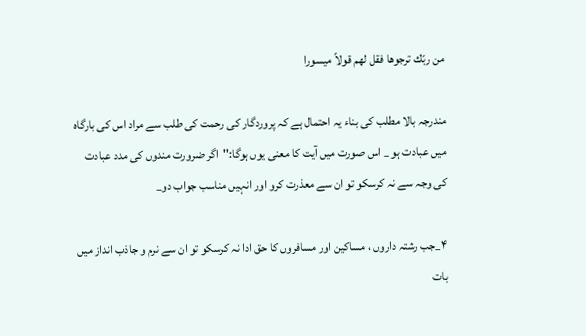من ربّك ترجوها فقل لهم قولاً ميسورا

مندرجہ بالا مطلب كى بناء يہ احتمال ہے كہ پروردگار كى رحمت كى طلب سے مراد اس كى بارگاہ ميں عبادت ہو _ اس صورت ميں آيت كا معنى يوں ہوگا:''اگر ضرورت مندوں كى مدد عبادت كى وجہ سے نہ كرسكو تو ان سے معذرت كرو اور انہيں مناسب جواب دو_

۴_جب رشتہ داروں ، مساكين اور مسافروں كا حق ادا نہ كرسكو تو ان سے نرم و جاذب انداز ميں بات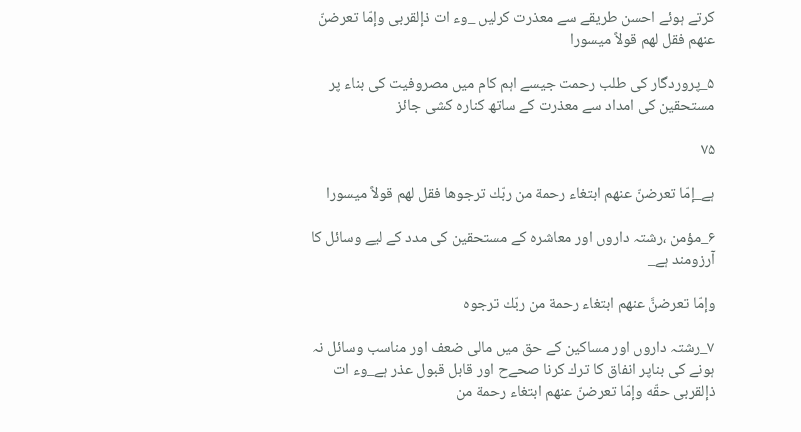كرتے ہوئے احسن طريقے سے معذرت كرليں _وء ات ذإلقربى وإمّا تعرضنّ عنهم فقل لهم قولاً ميسورا

۵_پروردگار كى طلب رحمت جيسے اہم كام ميں مصروفيت كى بناء پر مستحقين كى امداد سے معذرت كے ساتھ كنارہ كشى جائز

۷۵

ہے_إمّا تعرضنّ عنهم ابتغاء رحمة من ربّك ترجوها فقل لهم قولاً ميسورا

۶_مؤمن ،رشتہ داروں اور معاشرہ كے مستحقين كى مدد كے ليے وسائل كا آرزومند ہے_

وإمّا تعرضنَّ عنهم ابتغاء رحمة من ربّك ترجوه

۷_رشتہ داروں اور مساكين كے حق ميں مالى ضعف اور مناسب وسائل نہ ہونے كى بناپر انفاق كا ترك كرنا صحےح اور قابل قبول عذر ہے_وء ات ذإلقربى حقّه وإمّا تعرضنّ عنهم ابتغاء رحمة من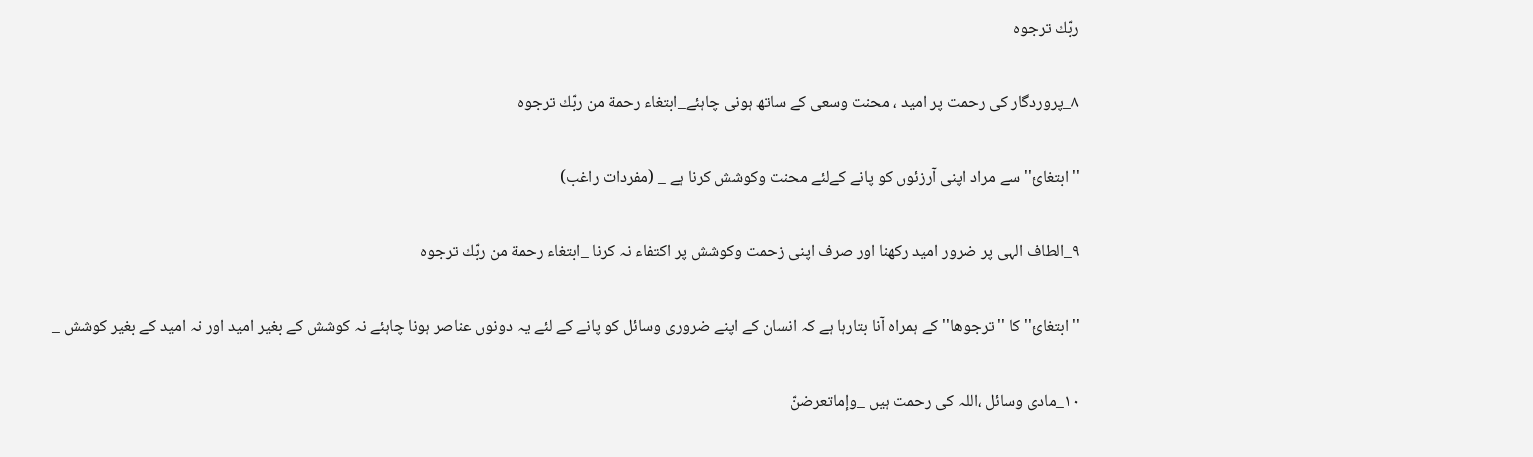ربّك ترجوه

۸_پروردگار كى رحمت پر اميد ، محنت وسعى كے ساتھ ہونى چاہئے_ابتغاء رحمة من ربّك ترجوه

''ابتغائ'' سے مراد اپنى آرزئوں كو پانے كےلئے محنت وكوشش كرنا ہے _ (مفردات راغب)

۹_الطاف الہى پر ضرور اميد ركھنا اور صرف اپنى زحمت وكوشش پر اكتفاء نہ كرنا _ابتغاء رحمة من ربّك ترجوه

''ابتغائ'' كا ''ترجوھا'' كے ہمراہ آنا بتارہا ہے كہ انسان كے اپنے ضرورى وسائل كو پانے كے لئے يہ دونوں عناصر ہونا چاہئے نہ كوشش كے بغير اميد اور نہ اميد كے بغير كوشش _

۱۰_مادى وسائل ،اللہ كى رحمت ہيں _وإماتعرضنّ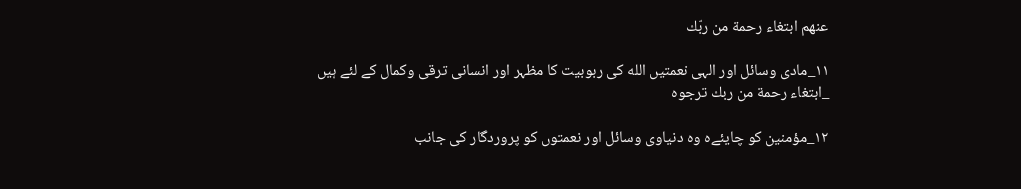عنهم ابتغاء رحمة من ربّك

۱۱_مادى وسائل اور الہى نعمتيں الله كى ربوبيت كا مظہر اور انسانى ترقى وكمال كے لئے ہيں _ابتغاء رحمة من ربك ترجوه

۱۲_مؤمنين كو چايئےہ وہ دنياوى وسائل اور نعمتوں كو پروردگار كى جانب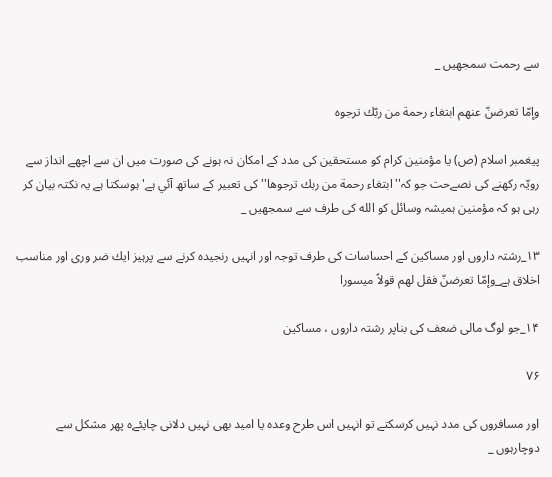سے رحمت سمجھيں _

وإمّا تعرضنّ عنهم ابتغاء رحمة من ربّك ترجوه

پيغمبر اسلام (ص) يا مؤمنين كرام كو مستحقين كى مدد كے امكان نہ ہونے كى صورت ميں ان سے اچھے انداز سے رويّہ ركھنے كى نصےحت جو كہ''ابتغاء رحمة من ربك ترجوها'' كى تعبير كے ساتھ آئي ہے' ہوسكتا ہے يہ نكتہ بيان كر رہى ہو كہ مؤمنين ہميشہ وسائل كو الله كى طرف سے سمجھيں _

۱۳_رشتہ داروں اور مساكين كے احساسات كى طرف توجہ اور انہيں رنجيدہ كرنے سے پرہيز ايك ضر ورى اور مناسب اخلاق ہے_وإمّا تعرضنّ فقل لهم قولاً ميسورا

۱۴_جو لوگ مالى ضعف كى بناپر رشتہ داروں ، مساكين

۷۶

اور مسافروں كى مدد نہيں كرسكتے تو انہيں اس طرح وعدہ يا اميد بھى نہيں دلانى چايئےہ پھر مشكل سے دوچارہوں _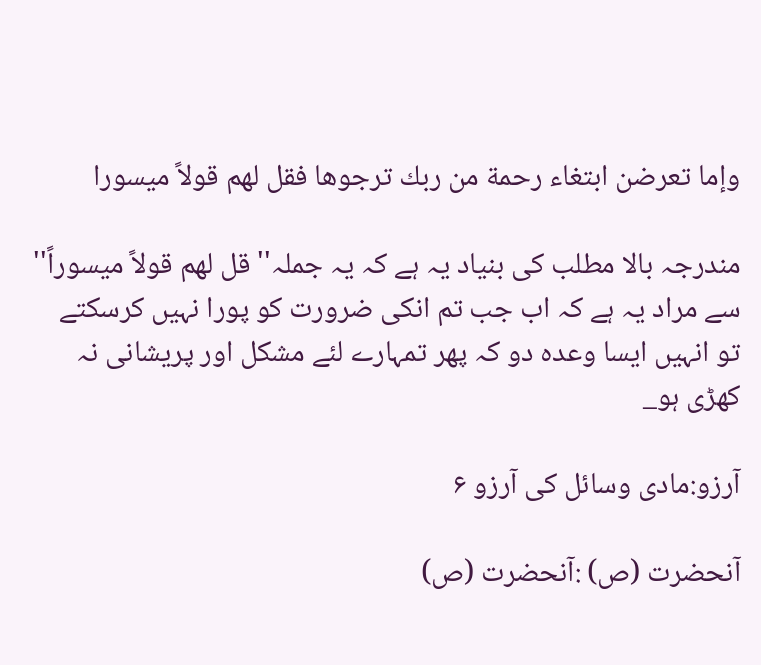وإما تعرضن ابتغاء رحمة من ربك ترجوها فقل لهم قولاً ميسورا

مندرجہ بالا مطلب كى بنياد يہ ہے كہ يہ جملہ'' قل لهم قولاً ميسوراً'' سے مراد يہ ہے كہ اب جب تم انكى ضرورت كو پورا نہيں كرسكتے تو انہيں ايسا وعدہ دو كہ پھر تمہارے لئے مشكل اور پريشانى نہ كھڑى ہو_

آرزو:مادى وسائل كى آرزو ۶

آنحضرت (ص) :آنحضرت (ص)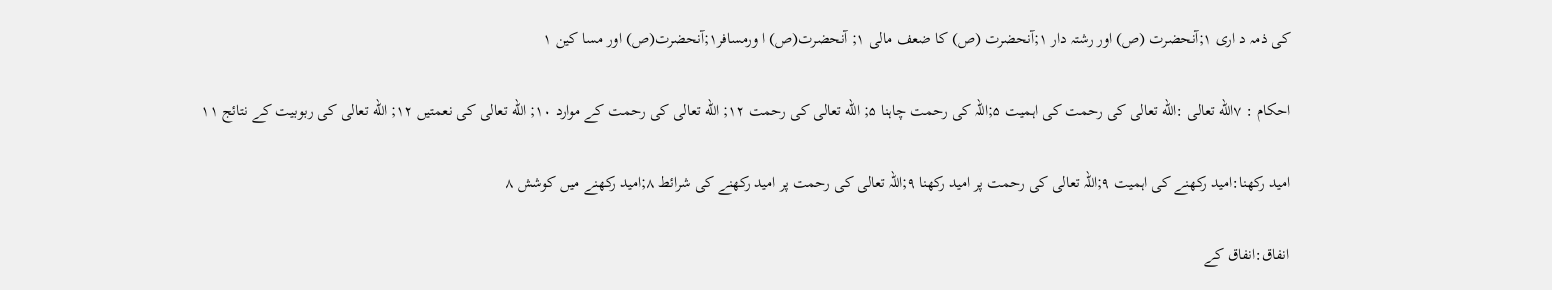كى ذمہ د ارى ۱;آنحضرت (ص) اور رشتہ دار ۱;آنحضرت (ص) كا ضعف مالى ۱; آنحضرت(ص) ا ورمسافر۱;آنحضرت(ص) اور مسا كين ۱

احكام : ۷الله تعالى :الله تعالى كى رحمت كى اہميت ۵;اللہ كى رحمت چاہنا ۵; الله تعالى كى رحمت ۱۲; الله تعالى كى رحمت كے موارد ۱۰; الله تعالى كى نعمتيں ۱۲; الله تعالى كى ربوبيت كے نتائج ۱۱

اميد ركھنا:اميد ركھنے كى اہميت ۹;اللہ تعالى كى رحمت پر اميد ركھنا ۹;اللہ تعالى كى رحمت پر اميد ركھنے كى شرائط ۸;اميد ركھنے ميں كوشش ۸

انفاق:انفاق كے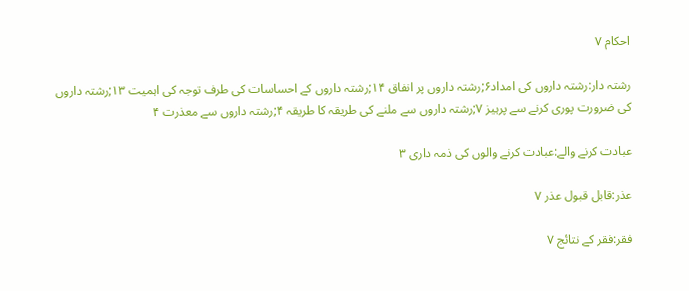احكام ۷

رشتہ دار:رشتہ داروں كى امداد۶;رشتہ داروں پر انفاق ۱۴;رشتہ داروں كے احساسات كى طرف توجہ كى اہميت ۱۳;رشتہ داروں كى ضرورت پورى كرنے سے پرہيز ۷;رشتہ داروں سے ملنے كى طريقہ كا طريقہ ۴;رشتہ داروں سے معذرت ۴

عبادت كرنے والے:عبادت كرنے والوں كى ذمہ دارى ۳

عذر:قابل قبول عذر ۷

فقر:فقر كے نتائج ۷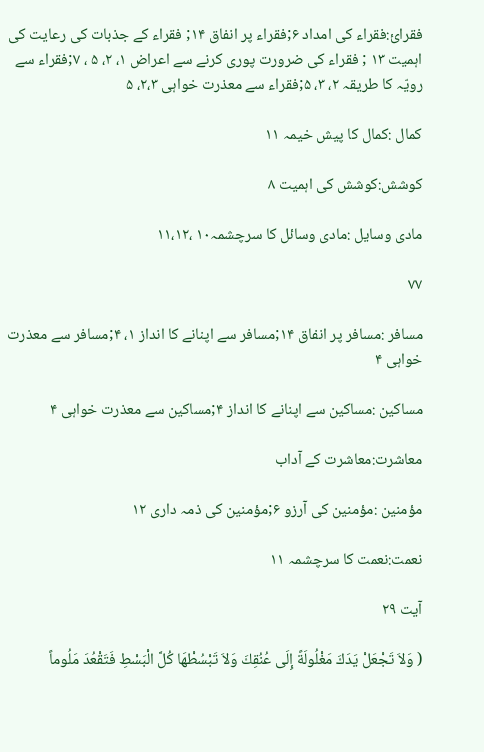فقرائ:فقراء كى امداد ۶;فقراء پر انفاق ۱۴; فقراء كے جذبات كى رعايت كى اہميت ۱۳ ; فقراء كى ضرورت پورى كرنے سے اعراض ۱، ۲، ۵ ، ۷;فقراء سے رويّہ كا طريقہ ۲، ۳، ۵;فقراء سے معذرت خواہى ۲،۳، ۵

كمال :كمال كا پيش خيمہ ۱۱

كوشش:كوشش كى اہميت ۸

مادى وسايل :مادى وسائل كا سرچشمہ۱۰ ،۱۱،۱۲

۷۷

مسافر :مسافر پر انفاق ۱۴;مسافر سے اپنانے كا انداز ۱، ۴;مسافر سے معذرت خواہى ۴

مساكين :مساكين سے اپنانے كا انداز ۴;مساكين سے معذرت خواہى ۴

معاشرت:معاشرت كے آداب

مؤمنين :مؤمنين كى آرزو ۶;مؤمنين كى ذمہ دارى ۱۲

نعمت:نعمت كا سرچشمہ ۱۱

آیت ۲۹

( وَلاَ تَجْعَلْ يَدَكَ مَغْلُولَةً إِلَى عُنُقِكَ وَلاَ تَبْسُطْهَا كُلَّ الْبَسْطِ فَتَقْعُدَ مَلُوماً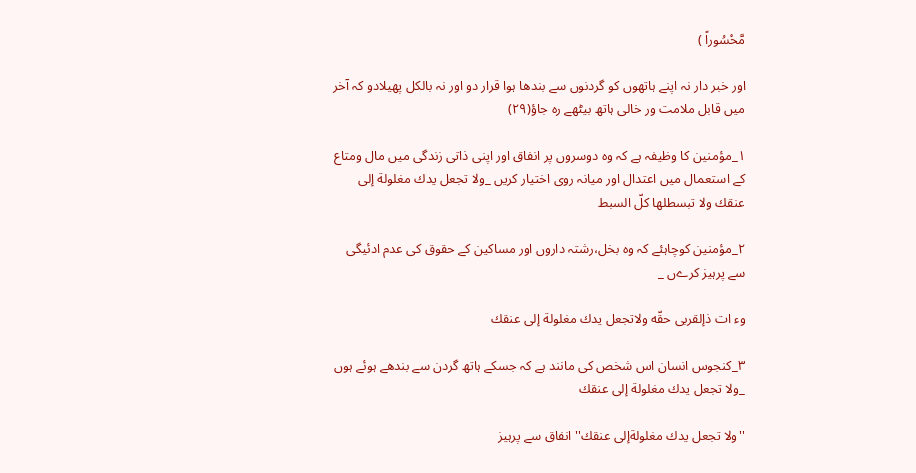مَّحْسُوراً )

اور خبر دار نہ اپنے ہاتھوں كو گردنوں سے بندھا ہوا قرار دو اور نہ بالكل پھيلادو كہ آخر ميں قابل ملامت ور خالى ہاتھ بيٹھے رہ جاؤ(۲۹)

۱_مؤمنين كا وظيفہ ہے كہ وہ دوسروں پر انفاق اور اپنى ذاتى زندگى ميں مال ومتاع كے استعمال ميں اعتدال اور ميانہ روى اختيار كريں _ولا تجعل يدك مغلولة إلى عنقك ولا تبسطلها كلّ السبط

۲_مؤمنين كوچاہئے كہ وہ بخل،رشتہ داروں اور مساكين كے حقوق كى عدم ادئيگى سے پرہيز كرےں _

وء ات ذإلقربى حقّه ولاتجعل يدك مغلولة إلى عنقك

۳_كنجوس انسان اس شخص كى مانند ہے كہ جسكے ہاتھ گردن سے بندھے ہوئے ہوں _ولا تجعل يدك مغلولة إلى عنقك

''ولا تجعل يدك مغلولةإلى عنقك'' انفاق سے پرہيز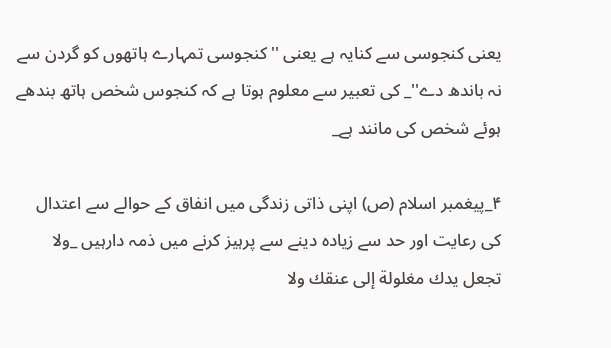يعنى كنجوسى سے كنايہ ہے يعنى ''كنجوسى تمہارے ہاتھوں كو گردن سے نہ باندھ دے''_ كى تعبير سے معلوم ہوتا ہے كہ كنجوس شخص ہاتھ بندھے ہوئے شخص كى مانند ہے_

۴_پيغمبر اسلام (ص) اپنى ذاتى زندگى ميں انفاق كے حوالے سے اعتدال كى رعايت اور حد سے زيادہ دينے سے پرہيز كرنے ميں ذمہ دارہيں _ولا تجعل يدك مغلولة إلى عنقك ولا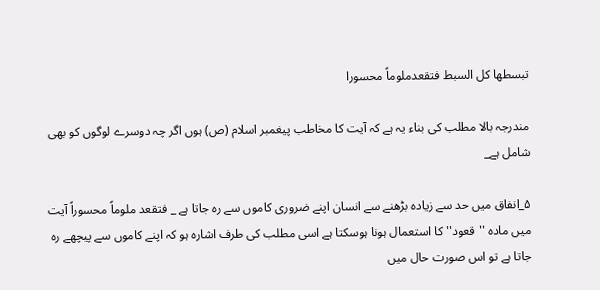تبسطها كل السبط فتقعدملوماً محسورا

مندرجہ بالا مطلب كى بناء يہ ہے كہ آيت كا مخاطب پيغمبر اسلام (ص) ہوں اگر چہ دوسرے لوگوں كو بھى شامل ہے_

۵_انفاق ميں حد سے زيادہ بڑھنے سے انسان اپنے ضرورى كاموں سے رہ جاتا ہے _ فتقعد ملوماً محسوراً آيت ميں مادہ ''قعود'' كا استعمال ہونا ہوسكتا ہے اسى مطلب كى طرف اشارہ ہو كہ اپنے كاموں سے پيچھے رہ جاتا ہے تو اس صورت حال ميں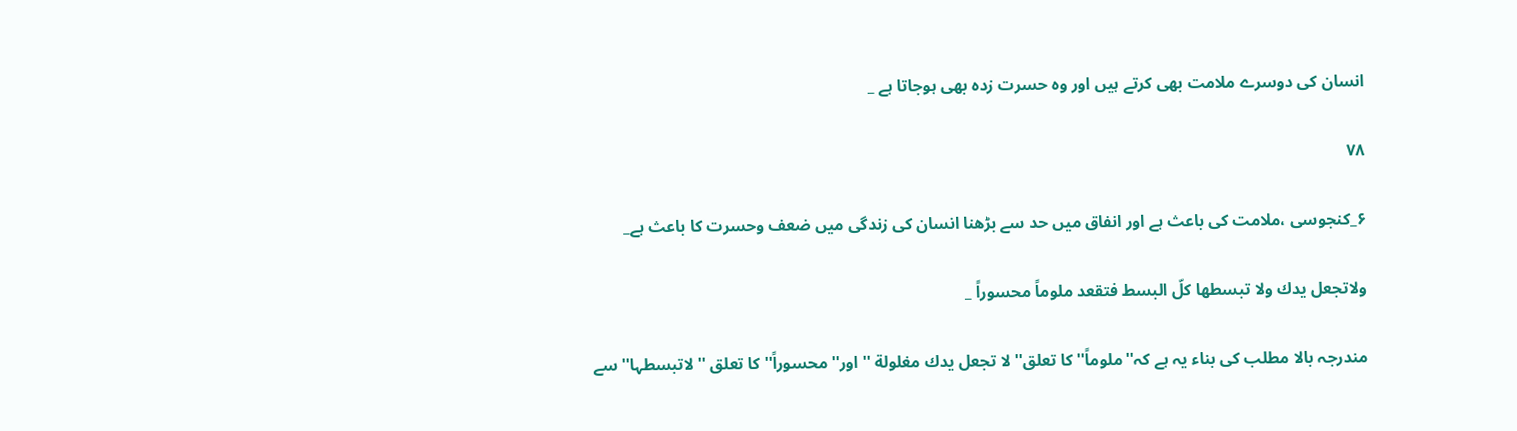انسان كى دوسرے ملامت بھى كرتے ہيں اور وہ حسرت زدہ بھى ہوجاتا ہے _

۷۸

۶_كنجوسى ،ملامت كى باعث ہے اور انفاق ميں حد سے بڑھنا انسان كى زندگى ميں ضعف وحسرت كا باعث ہے_

ولاتجعل يدك ولا تبسطها كلّ البسط فتقعد ملوماً محسوراً _

مندرجہ بالا مطلب كى بناء يہ ہے كہ''ملوماً'' كا تعلق'' لا تجعل يدك مغلولة ''اور''محسوراً'' كا تعلق '' لاتبسطہا'' سے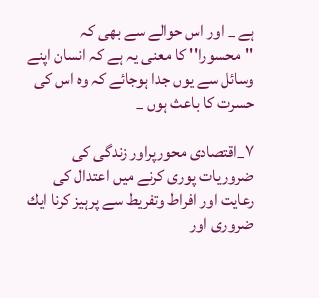ہے _ اور اس حوالے سے بھى كہ ''محسورا'' كا معنى يہ ہے كہ انسان اپنے وسائل سے يوں جدا ہوجائے كہ وہ اس كى حسرت كا باعث ہوں _

۷_اقتصادى محورپراور زندگى كى ضروريات پورى كرنے ميں اعتدال كى رعايت اور افراط وتفريط سے پرہيز كرنا ايك ضرورى اور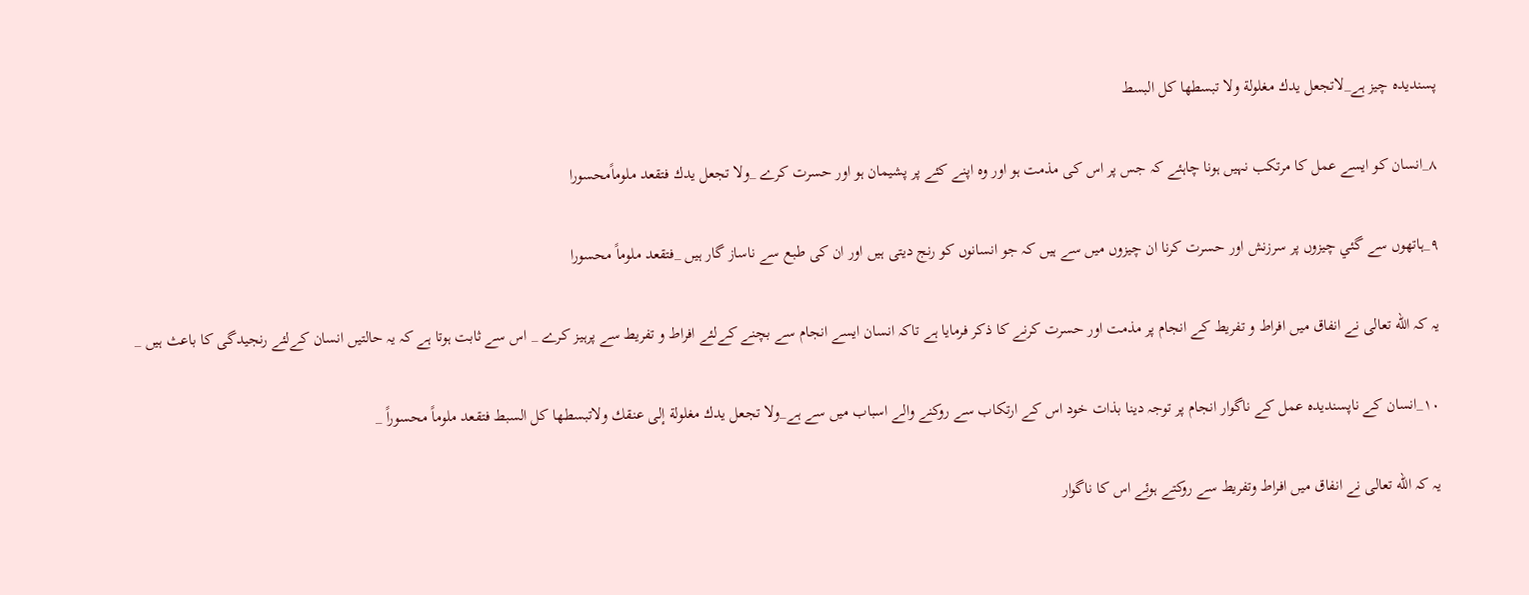پسنديدہ چيز ہے_لاتجعل يدك مغلولة ولا تبسطها كل البسط

۸_انسان كو ايسے عمل كا مرتكب نہيں ہونا چاہئے كہ جس پر اس كى مذمت ہو اور وہ اپنے كئے پر پشيمان ہو اور حسرت كرے _ولا تجعل يدك فتقعد ملوماًمحسورا

۹_ہاتھوں سے گئي چيزوں پر سرزنش اور حسرت كرنا ان چيزوں ميں سے ہيں كہ جو انسانوں كو رنج ديتى ہيں اور ان كى طبع سے ناساز گار ہيں _فتقعد ملوماً محسورا

يہ كہ الله تعالى نے انفاق ميں افراط و تفريط كے انجام پر مذمت اور حسرت كرنے كا ذكر فرمايا ہے تاكہ انسان ايسے انجام سے بچنے كےلئے افراط و تفريط سے پرہيز كرے _ اس سے ثابت ہوتا ہے كہ يہ حالتيں انسان كےلئے رنجيدگى كا باعث ہيں _

۱۰_انسان كے ناپسنديدہ عمل كے ناگوار انجام پر توجہ دينا بذات خود اس كے ارتكاب سے روكنے والے اسباب ميں سے ہے_ولا تجعل يدك مغلولة إلى عنقك ولاتبسطها كل السبط فتقعد ملوماً محسوراً _

يہ كہ الله تعالى نے انفاق ميں افراط وتفريط سے روكتے ہوئے اس كا ناگوار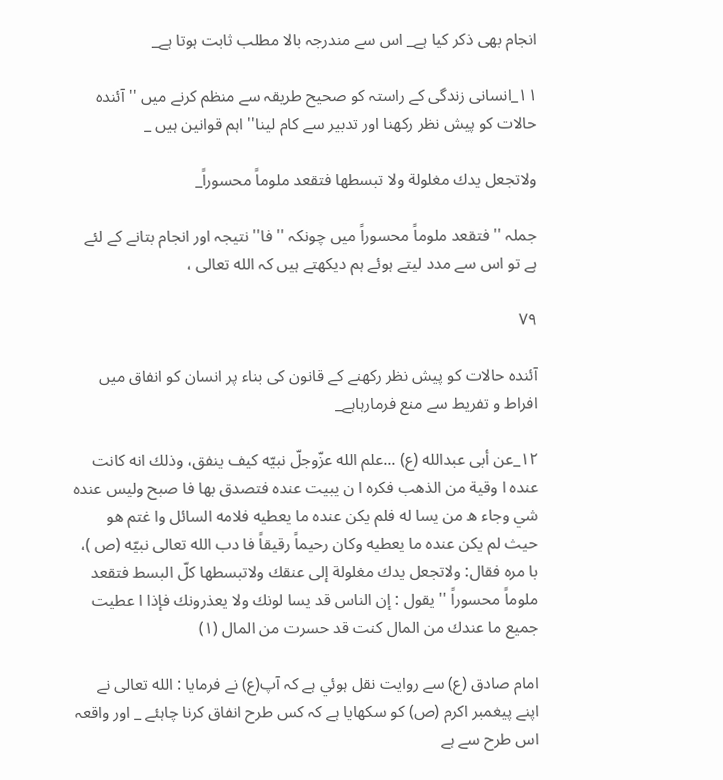انجام بھى ذكر كيا ہے_ اس سے مندرجہ بالا مطلب ثابت ہوتا ہے_

۱۱_انسانى زندگى كے راستہ كو صحيح طريقہ سے منظم كرنے ميں ''آئندہ حالات كو پيش نظر ركھنا اور تدبير سے كام لينا'' اہم قوانين ہيں _

ولاتجعل يدك مغلولة ولا تبسطها فتقعد ملوماً محسوراً_

جملہ ''فتقعد ملوماً محسوراً ميں چونكہ ''فا'' نتيجہ اور انجام بتانے كے لئے ہے تو اس سے مدد ليتے ہوئے ہم ديكھتے ہيں كہ الله تعالى ،

۷۹

آئندہ حالات كو پيش نظر ركھنے كے قانون كى بناء پر انسان كو انفاق ميں افراط و تفريط سے منع فرمارہاہے_

۱۲_عن أبى عبدالله (ع) ...علم الله عزّوجلّ نبيّه كيف ينفق، وذلك انه كانت عنده ا وقية من الذهب فكره ا ن يبيت عنده فتصدق بها فا صبح وليس عنده شي وجاء ه من يسا له فلم يكن عنده ما يعطيه فلامه السائل وا غتم هو حيث لم يكن عنده ما يعطيه وكان رحيماً رقيقاً فا دب الله تعالى نبيّه (ص )، با مره فقال: ولاتجعل يدك مغلولة إلى عنقك ولاتبسطها كلّ البسط فتقعد ملوماً محسوراً '' يقول : إن الناس قد يسا لونك ولا يعذرونك فإذا ا عطيت جميع ما عندك من المال كنت قد حسرت من المال (۱)

امام صادق (ع) سے روايت نقل ہوئي ہے كہ آپ(ع) نے فرمايا : الله تعالى نے اپنے پيغمبر اكرم (ص) كو سكھايا ہے كہ كس طرح انفاق كرنا چاہئے _ اور واقعہ اس طرح سے ہے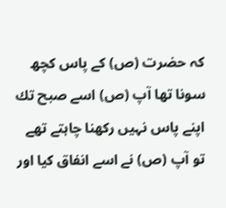كہ حضرت (ص) كے پاس كچھ سونا تھا آپ (ص) اسے صبح تك اپنے پاس نہيں ركھنا چاہتے تھے تو آپ (ص) نے اسے انفاق كيا اور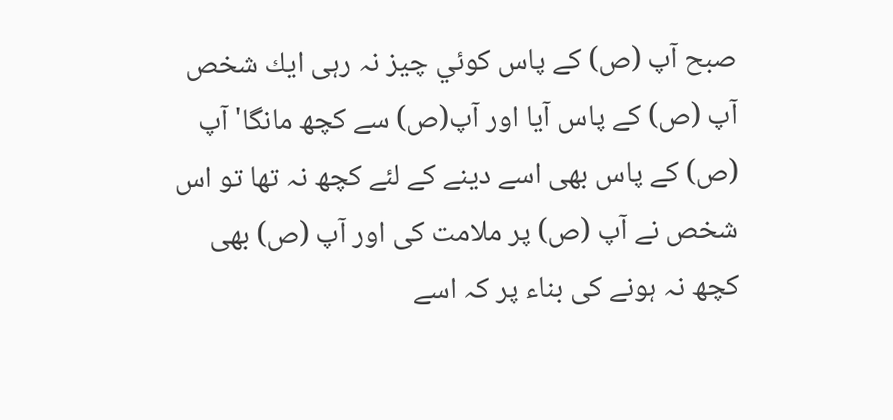صبح آپ (ص) كے پاس كوئي چيز نہ رہى ايك شخص آپ (ص) كے پاس آيا اور آپ(ص) سے كچھ مانگا' آپ (ص) كے پاس بھى اسے دينے كے لئے كچھ نہ تھا تو اس شخص نے آپ (ص) پر ملامت كى اور آپ (ص) بھى كچھ نہ ہونے كى بناء پر كہ اسے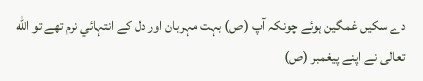دے سكيں غمگين ہوئے چونكہ آپ (ص) بہت مہربان اور دل كے انتہائي نرم تھے تو الله تعالى نے اپنے پيغمبر (ص)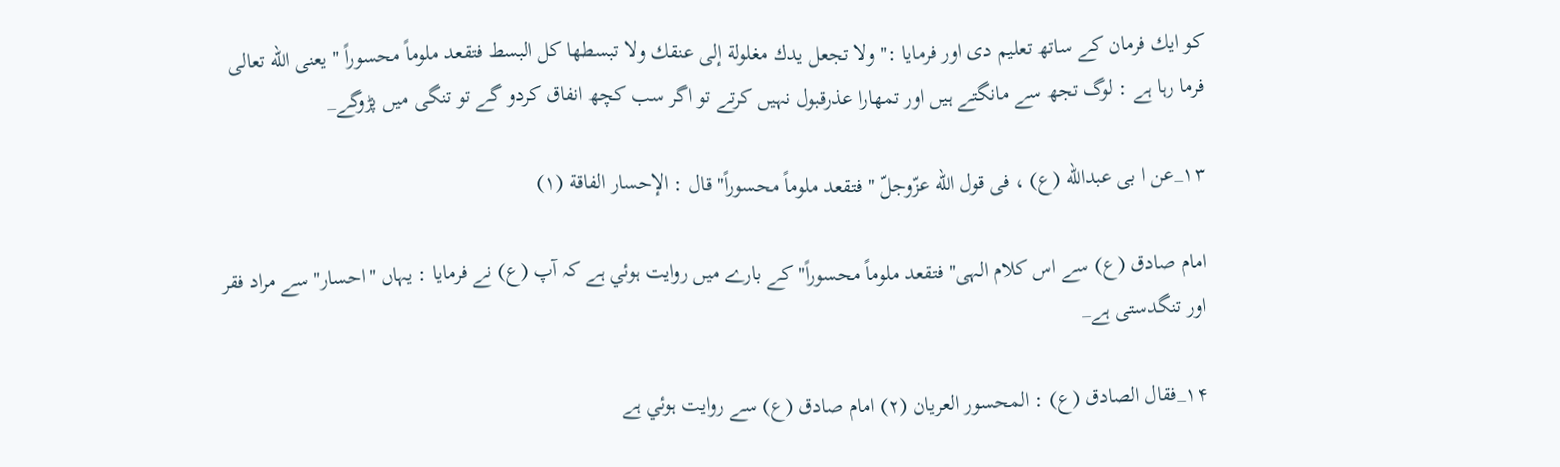كو ايك فرمان كے ساتھ تعليم دى اور فرمايا :''ولا تجعل يدك مغلولة إلى عنقك ولا تبسطها كل البسط فتقعد ملوماً محسوراً '' يعنى الله تعالى فرما رہا ہے : لوگ تجھ سے مانگتے ہيں اور تمھارا عذرقبول نہيں كرتے تو اگر سب كچھ انفاق كردو گے تو تنگى ميں پڑوگے_

۱۳_عن ا بى عبدالله (ع) ، فى قول الله عزّوجلّ ''فتقعد ملوماً محسوراً'' قال : الإحسار الفاقة (۱)

امام صادق (ع) سے اس كلام الہى''فتقعد ملوماً محسوراً'' كے بارے ميں روايت ہوئي ہے كہ آپ (ع) نے فرمايا : يہاں ''احسار'' سے مراد فقر اور تنگدستى ہے_

۱۴_فقال الصادق (ع) : المحسور العريان (۲) امام صادق (ع) سے روايت ہوئي ہے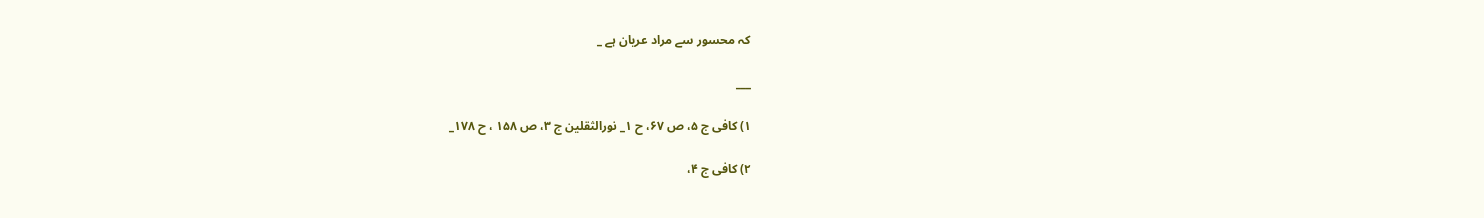كہ محسور سے مراد عريان ہے _

___

۱) كافى ج ۵، ص ۶۷، ح ۱_ نورالثقلين ج ۳، ص ۱۵۸ ، ح ۱۷۸_

۲) كافى ج ۴،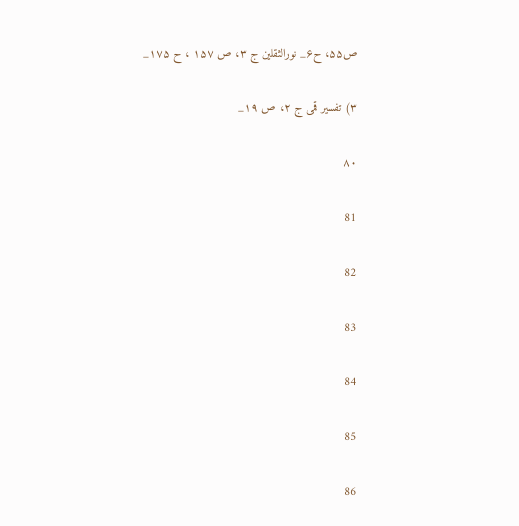ص۵۵، ح۶_ نورالثقلين ج ۳، ص ۱۵۷ ، ح ۱۷۵_

۳) تفسير قمى ج ۲، ص ۱۹_

۸۰

81

82

83

84

85

86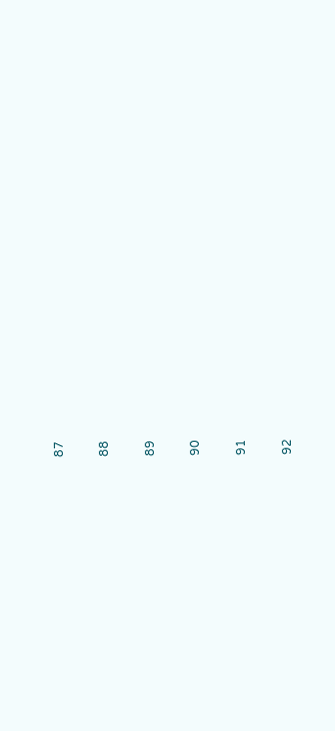87

88

89

90

91

92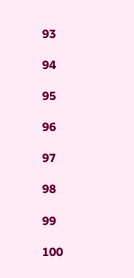93

94

95

96

97

98

99

100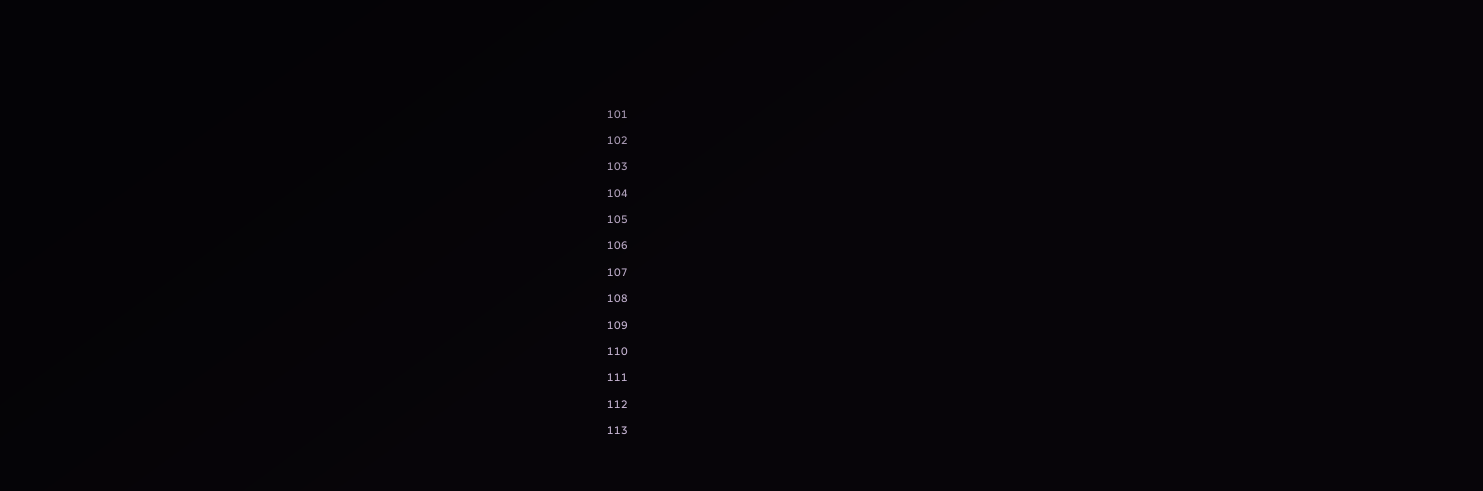101

102

103

104

105

106

107

108

109

110

111

112

113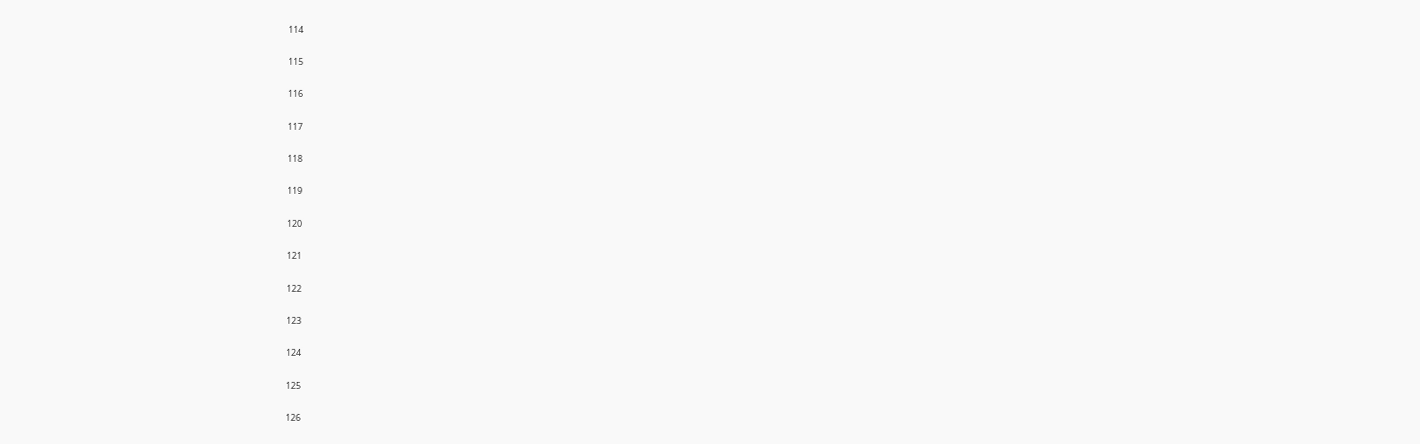114

115

116

117

118

119

120

121

122

123

124

125

126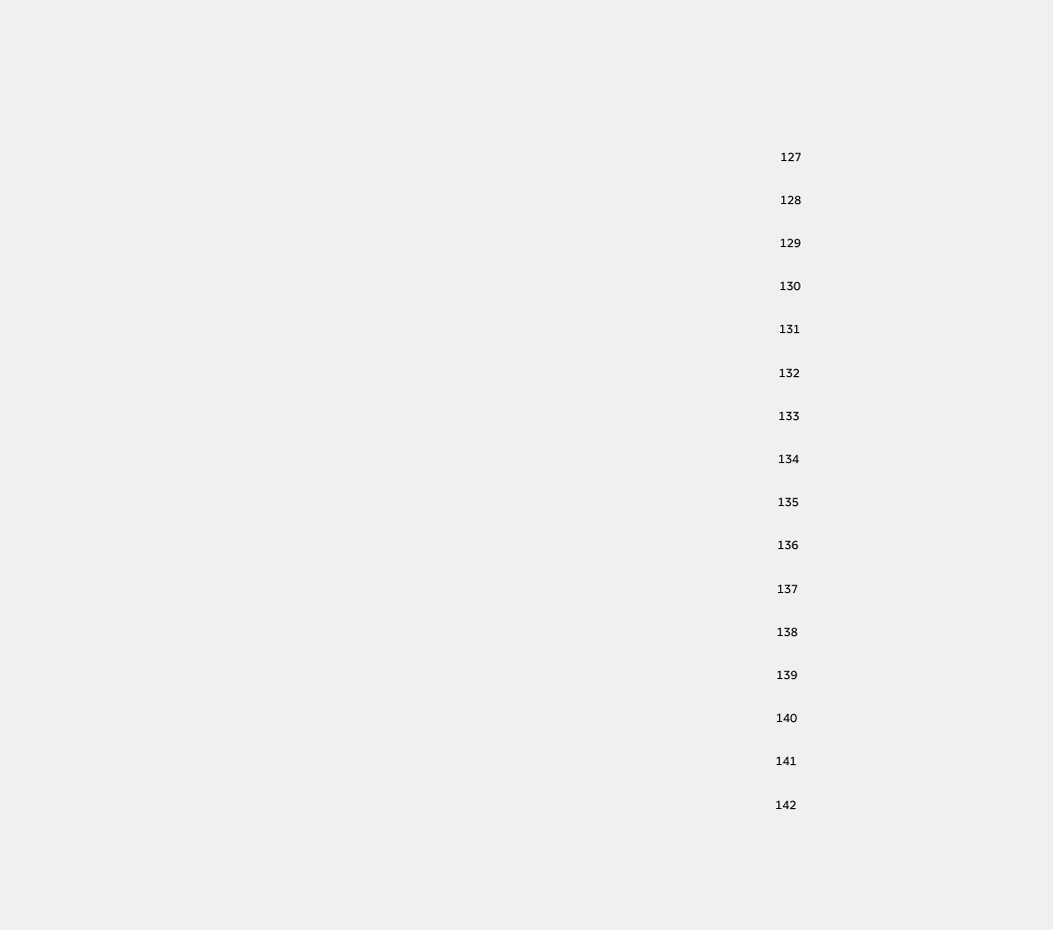127

128

129

130

131

132

133

134

135

136

137

138

139

140

141

142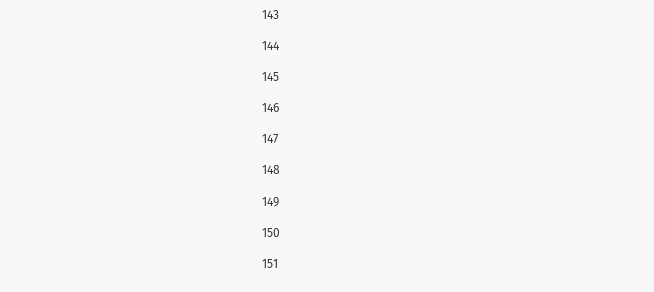143

144

145

146

147

148

149

150

151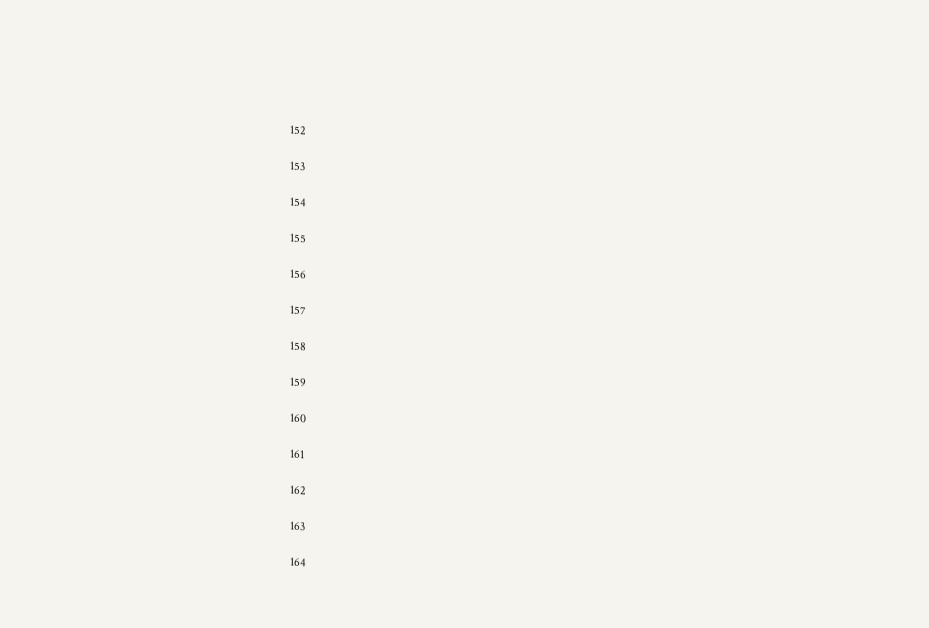152

153

154

155

156

157

158

159

160

161

162

163

164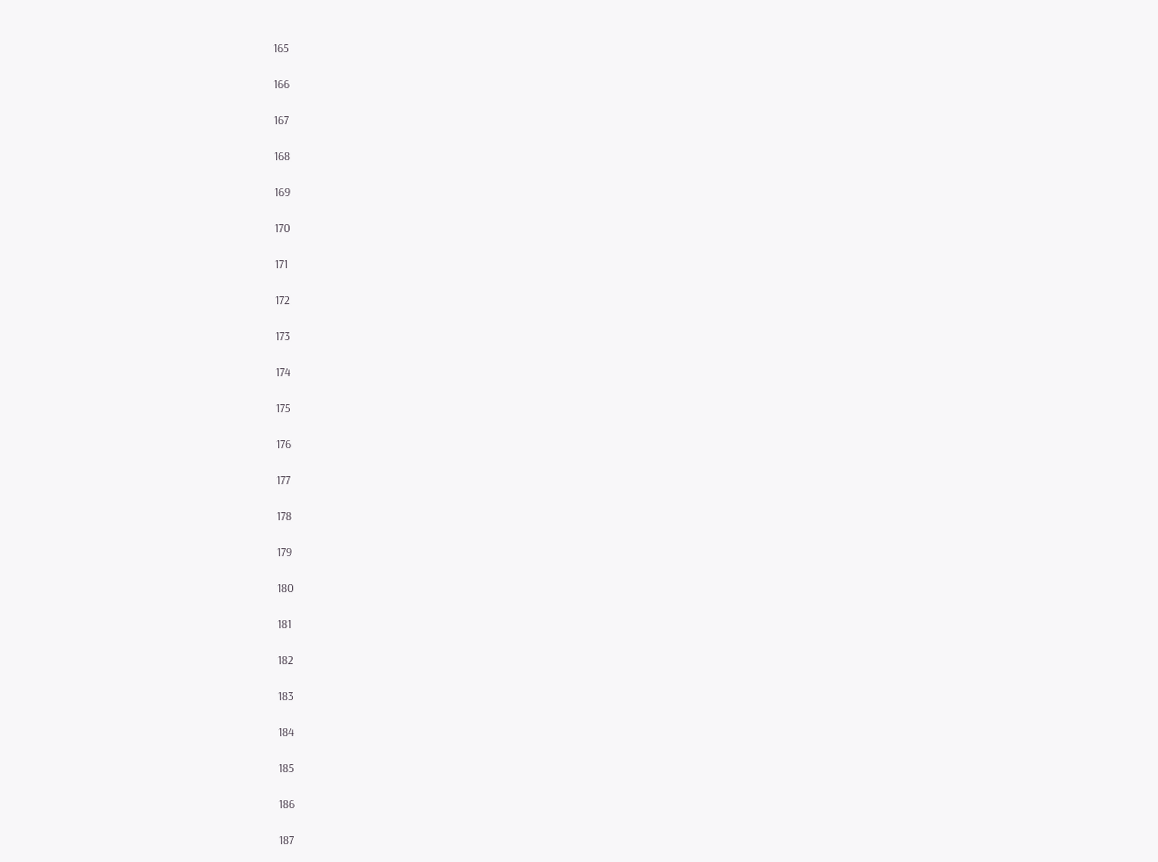165

166

167

168

169

170

171

172

173

174

175

176

177

178

179

180

181

182

183

184

185

186

187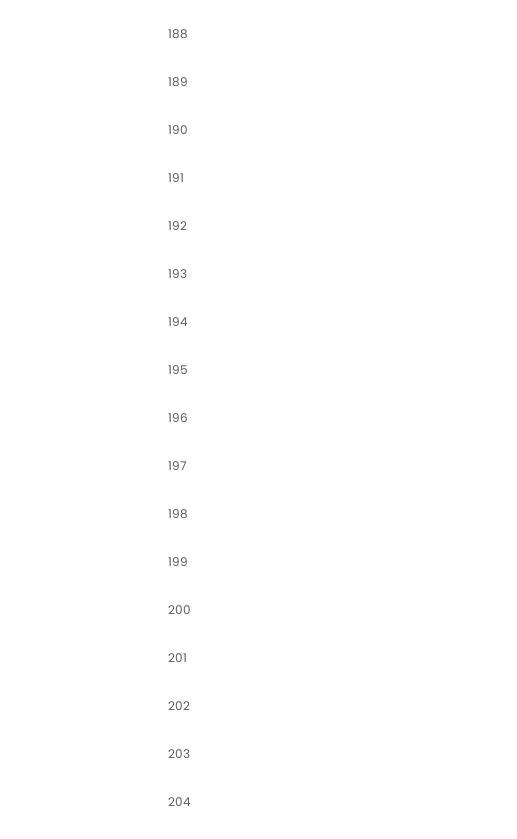188

189

190

191

192

193

194

195

196

197

198

199

200

201

202

203

204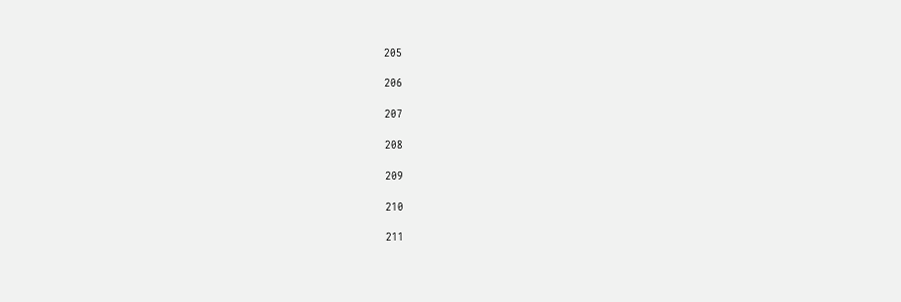205

206

207

208

209

210

211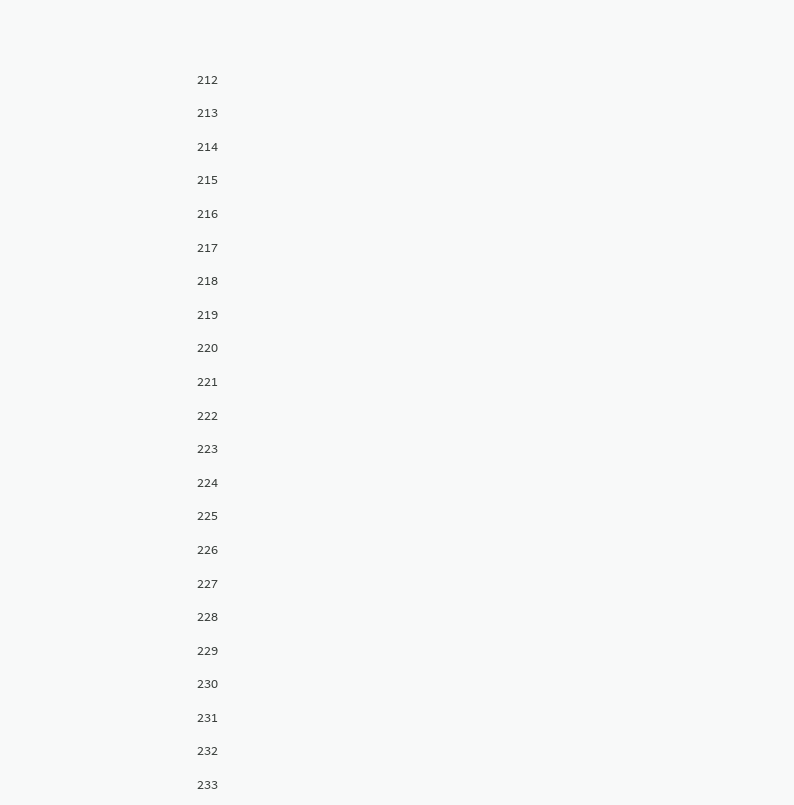212

213

214

215

216

217

218

219

220

221

222

223

224

225

226

227

228

229

230

231

232

233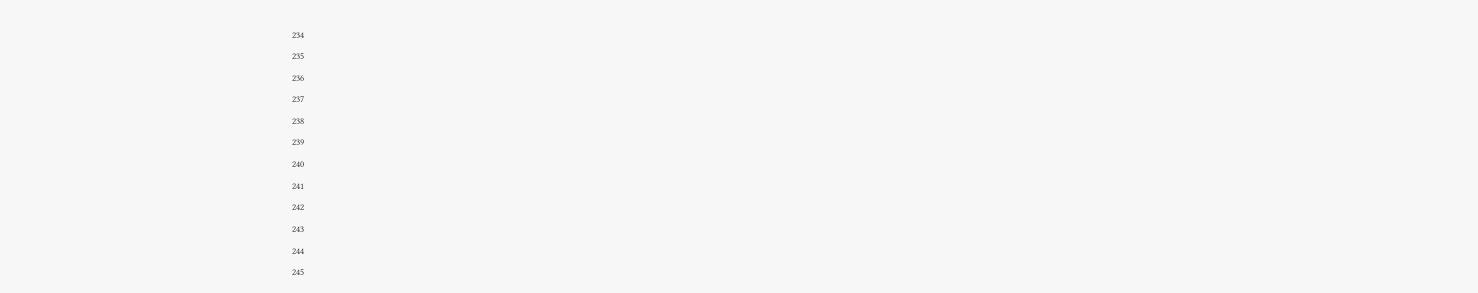234

235

236

237

238

239

240

241

242

243

244

245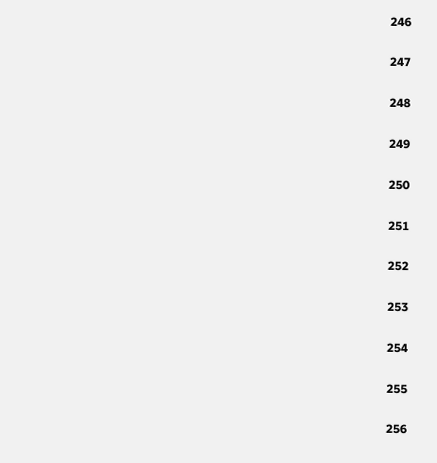246

247

248

249

250

251

252

253

254

255

256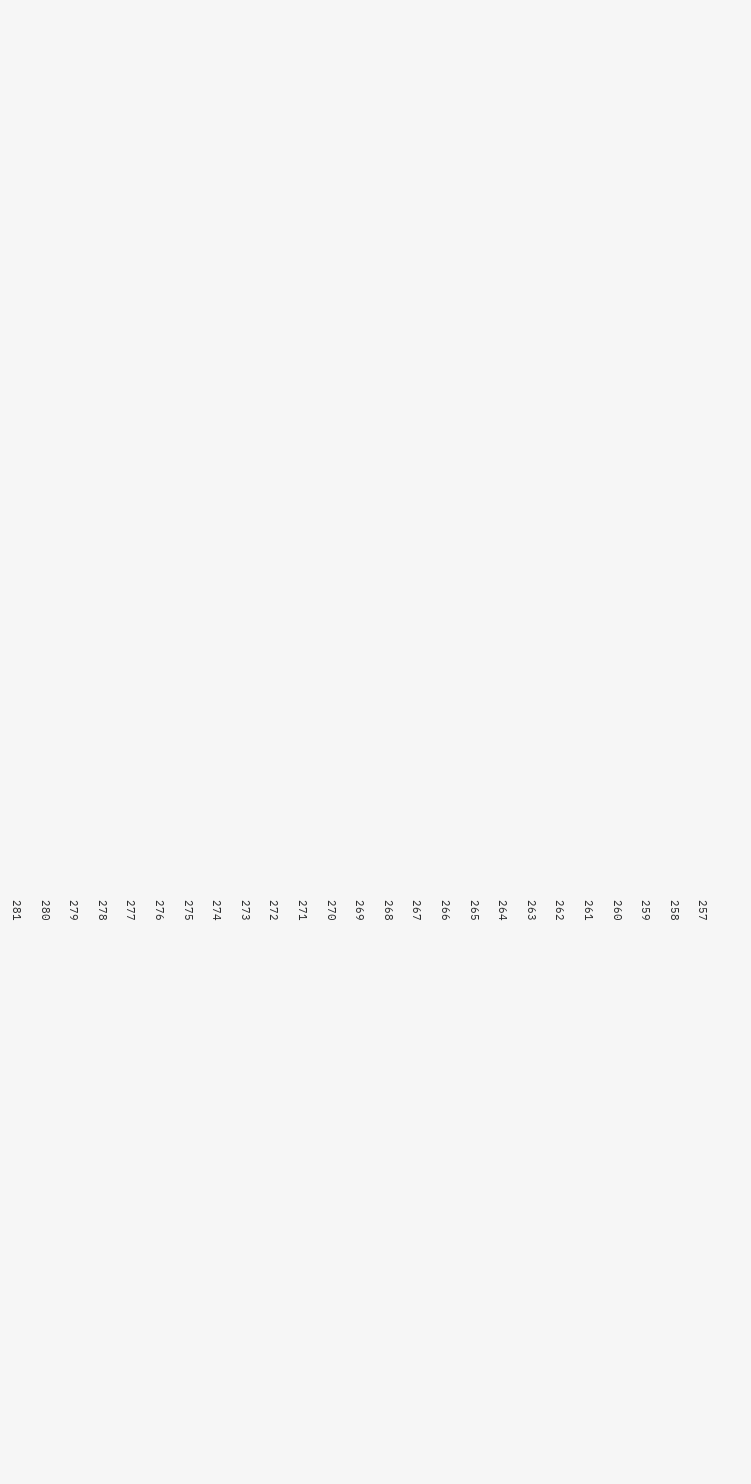257

258

259

260

261

262

263

264

265

266

267

268

269

270

271

272

273

274

275

276

277

278

279

280

281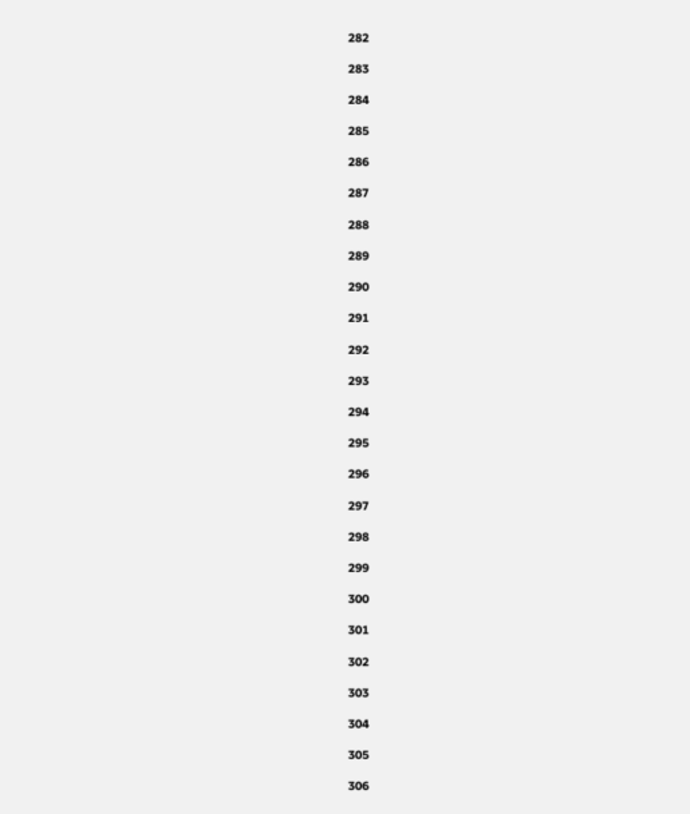282

283

284

285

286

287

288

289

290

291

292

293

294

295

296

297

298

299

300

301

302

303

304

305

306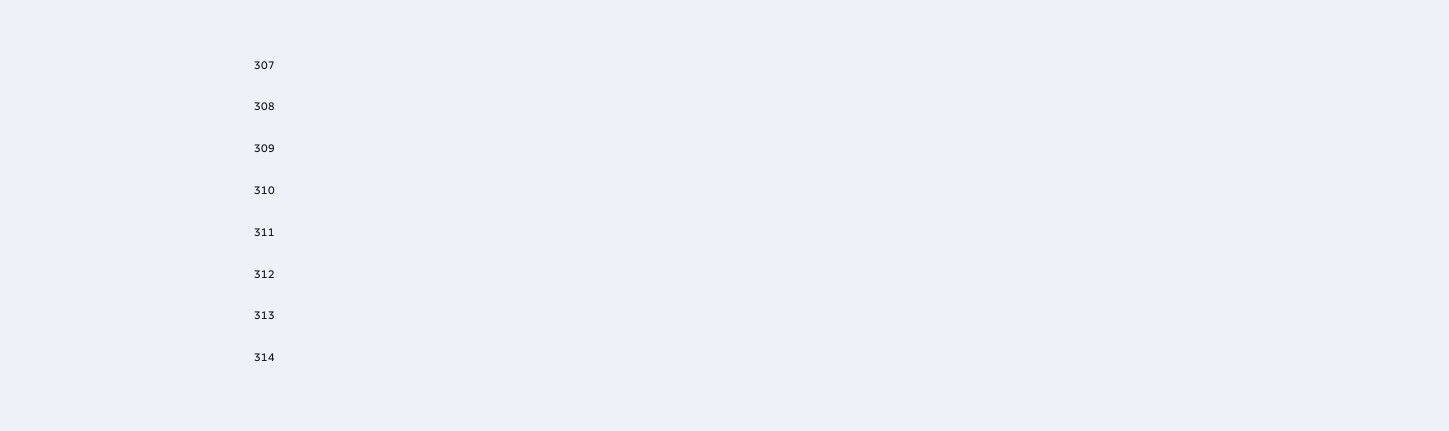307

308

309

310

311

312

313

314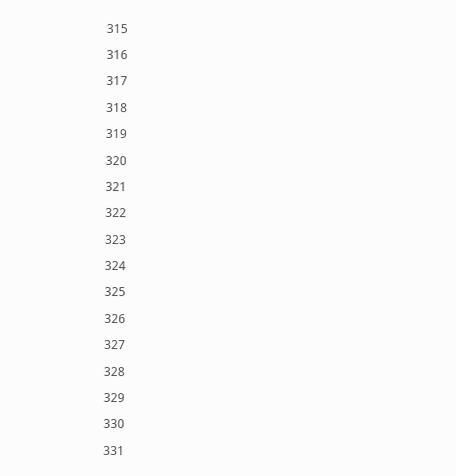315

316

317

318

319

320

321

322

323

324

325

326

327

328

329

330

331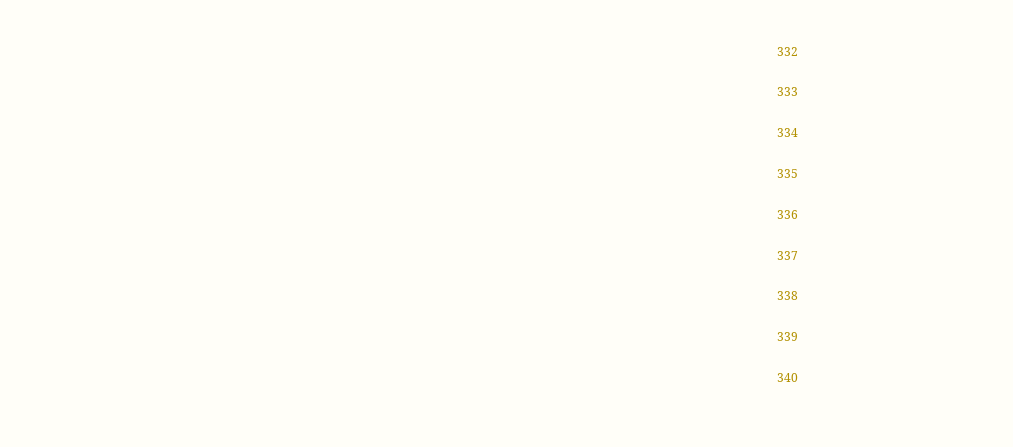332

333

334

335

336

337

338

339

340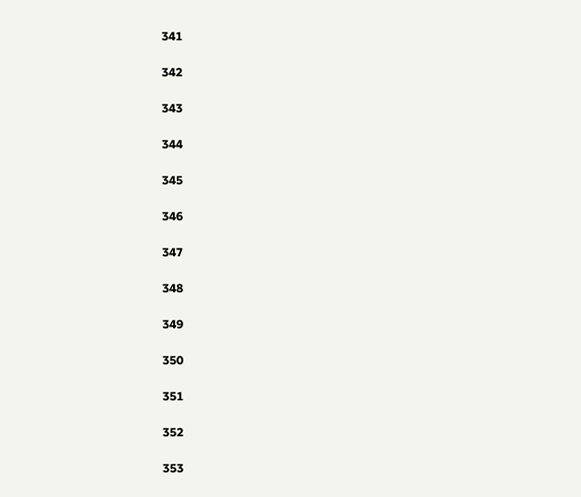341

342

343

344

345

346

347

348

349

350

351

352

353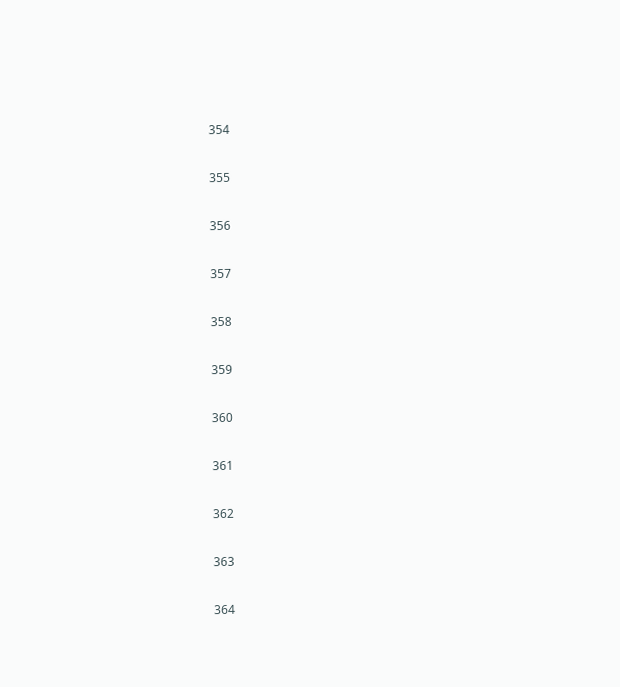354

355

356

357

358

359

360

361

362

363

364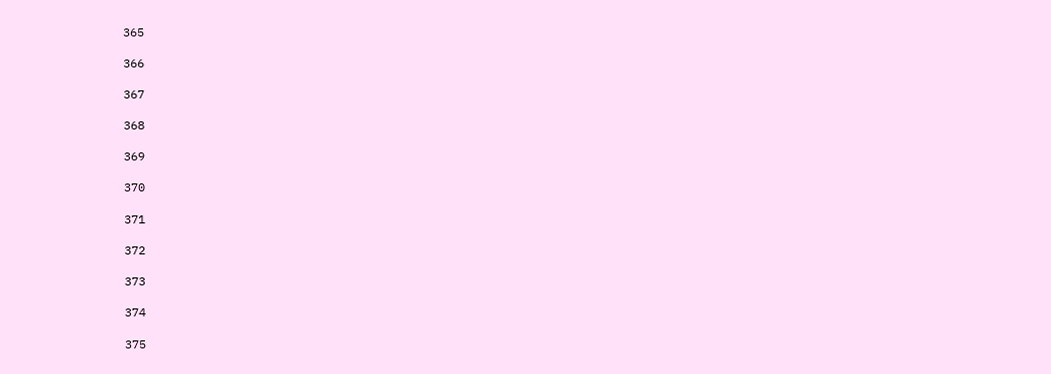365

366

367

368

369

370

371

372

373

374

375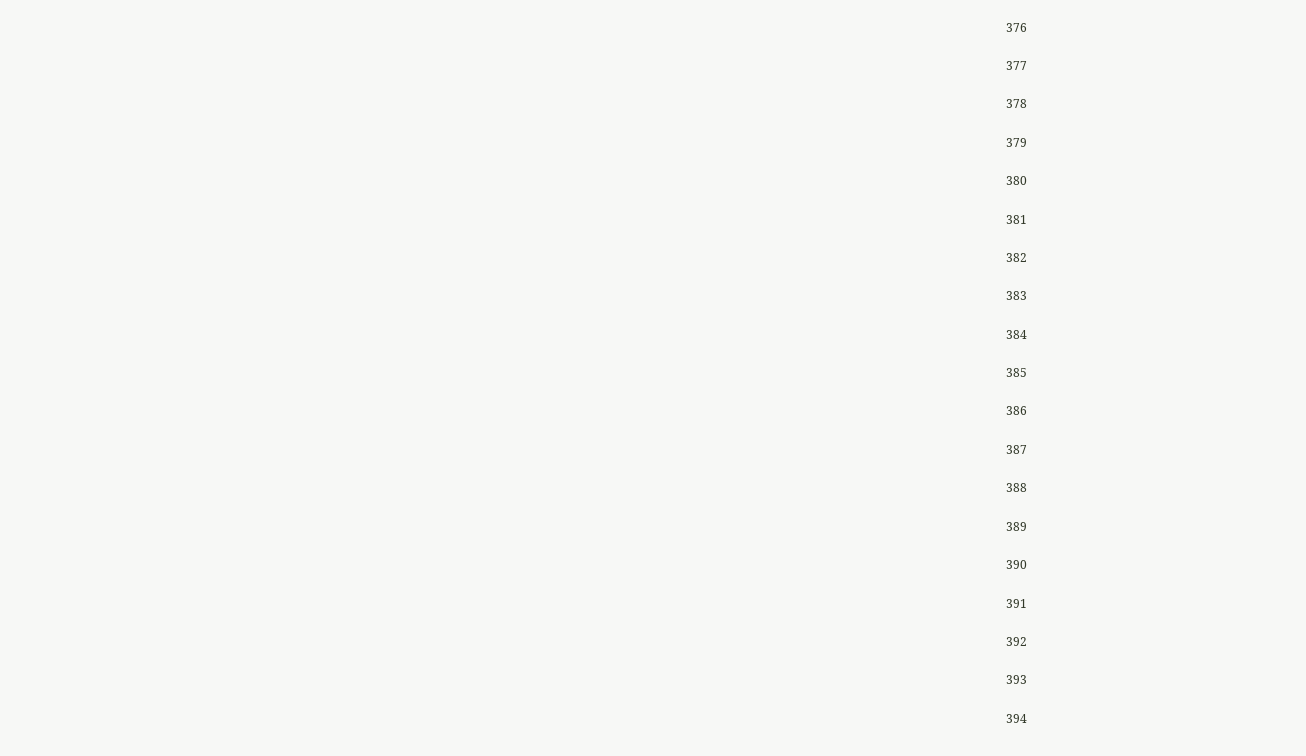376

377

378

379

380

381

382

383

384

385

386

387

388

389

390

391

392

393

394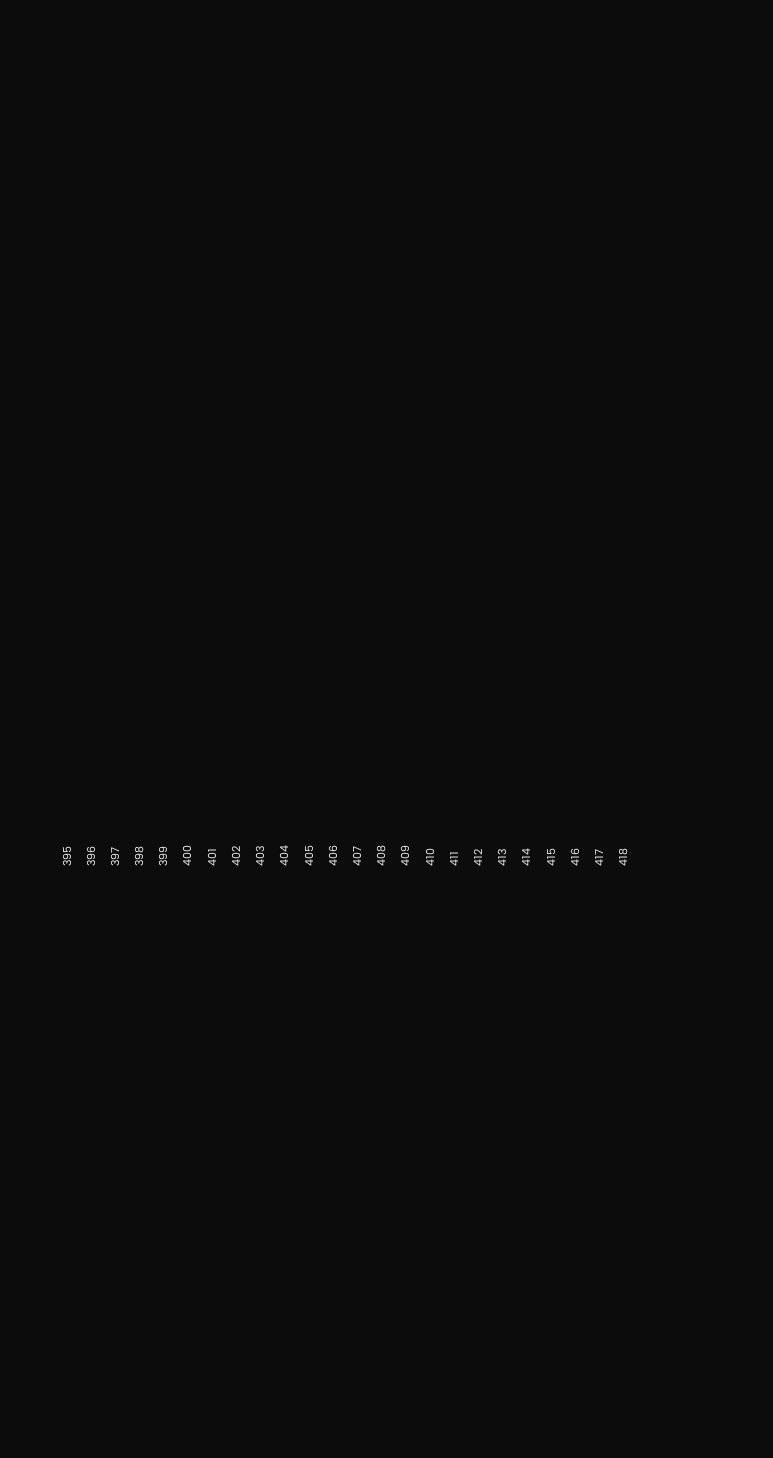395

396

397

398

399

400

401

402

403

404

405

406

407

408

409

410

411

412

413

414

415

416

417

418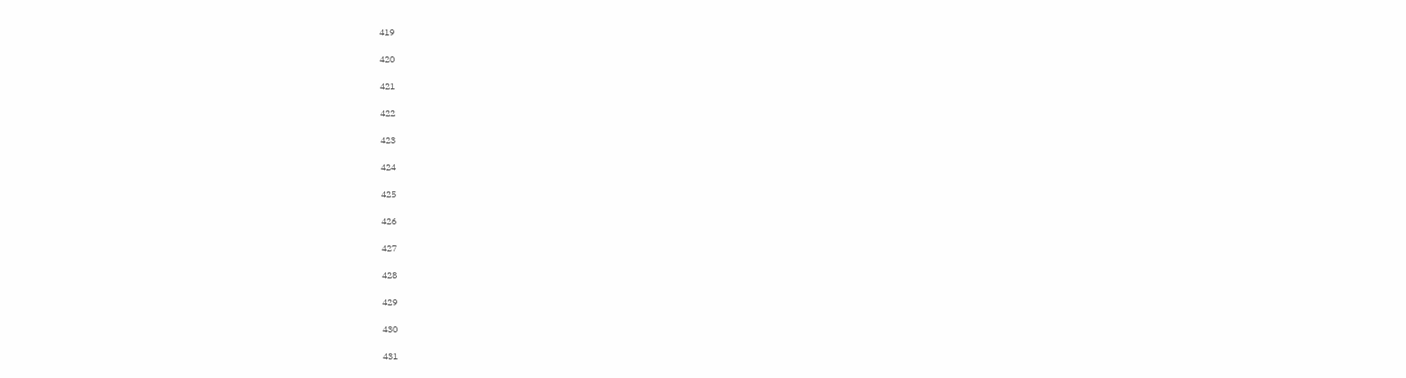419

420

421

422

423

424

425

426

427

428

429

430

431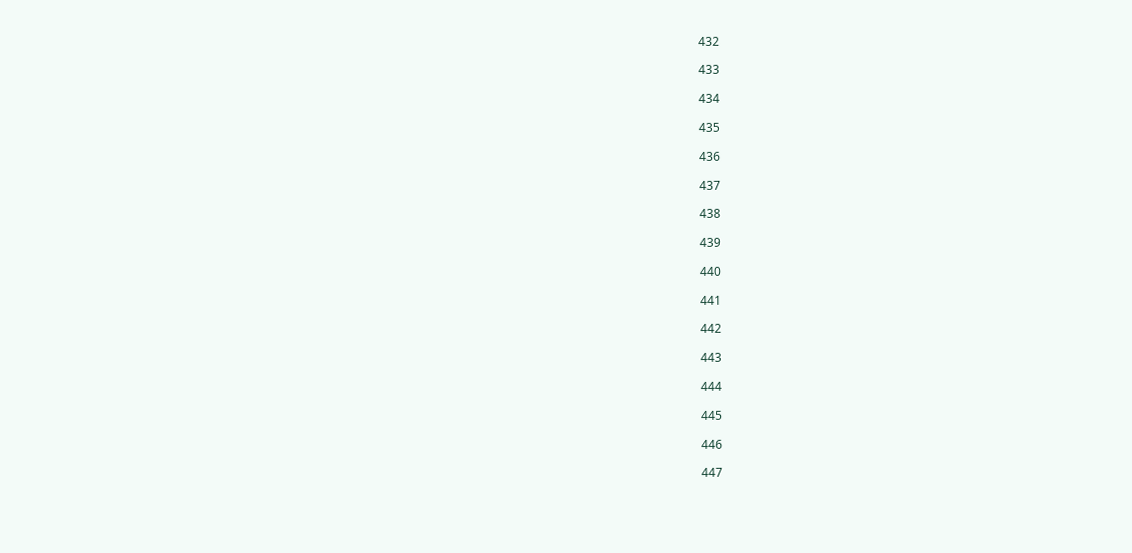432

433

434

435

436

437

438

439

440

441

442

443

444

445

446

447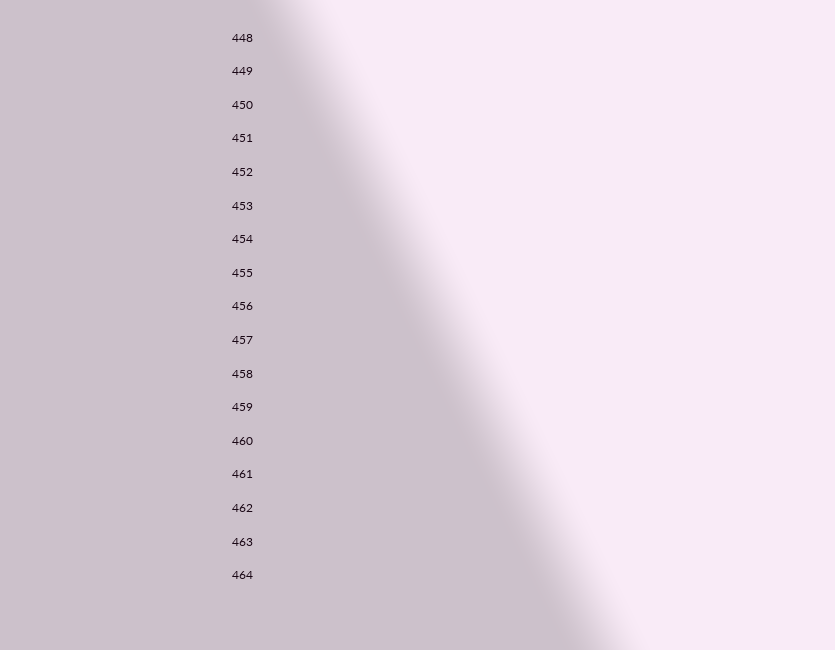448

449

450

451

452

453

454

455

456

457

458

459

460

461

462

463

464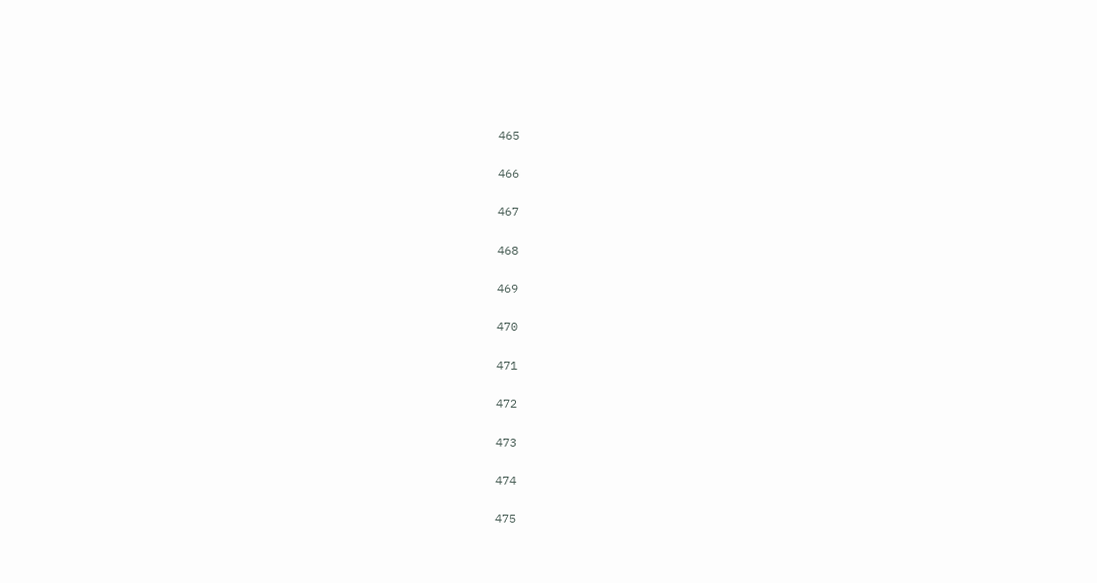465

466

467

468

469

470

471

472

473

474

475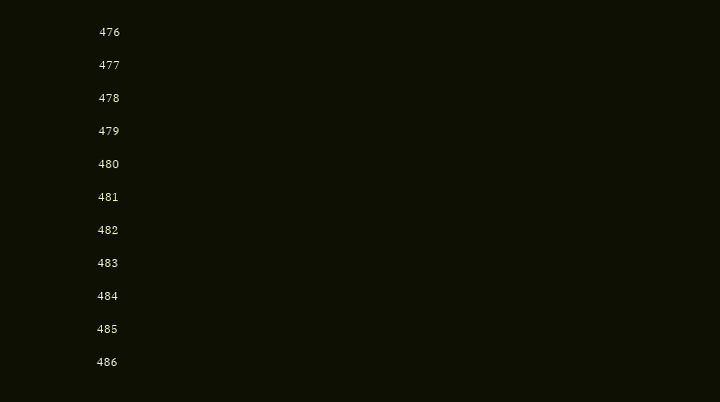476

477

478

479

480

481

482

483

484

485

486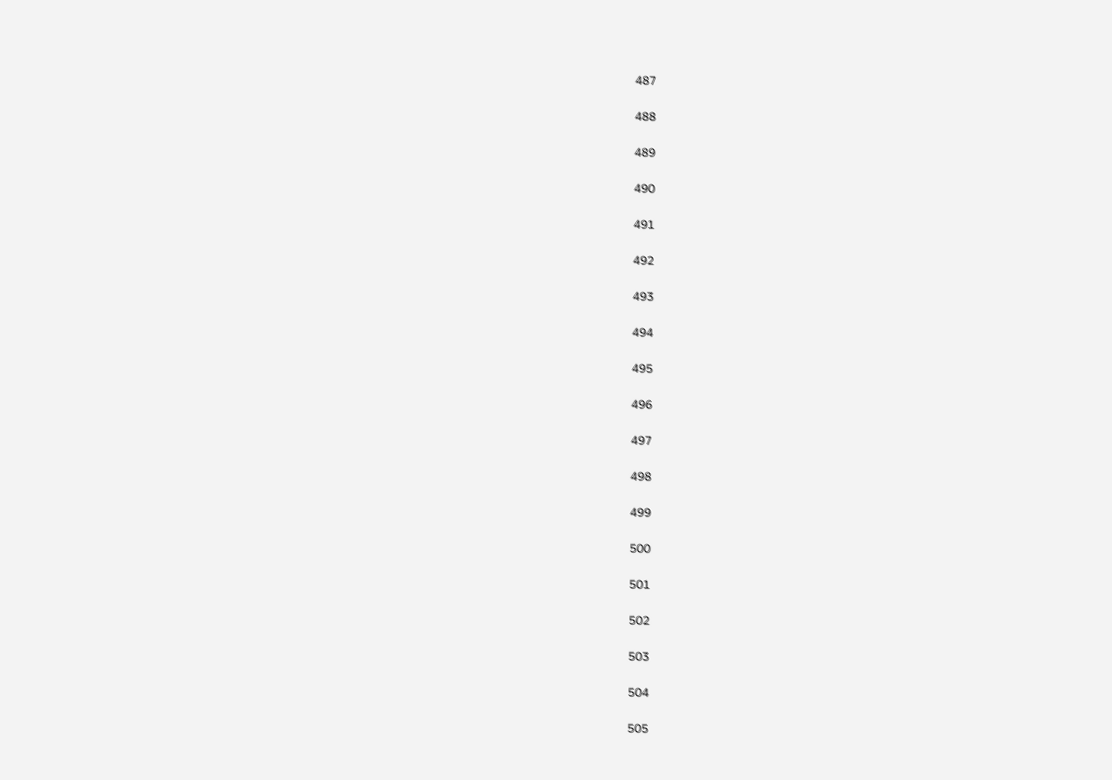487

488

489

490

491

492

493

494

495

496

497

498

499

500

501

502

503

504

505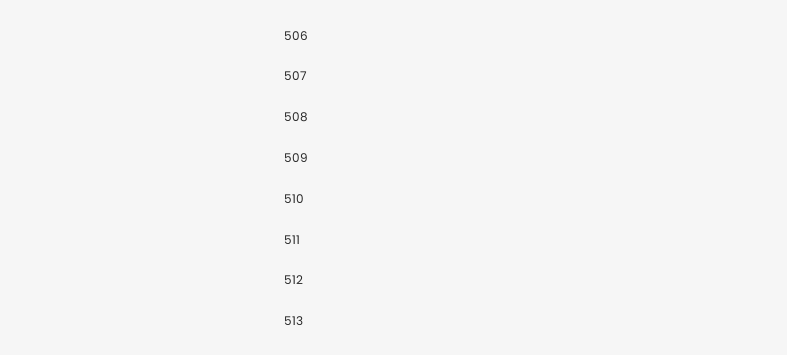506

507

508

509

510

511

512

513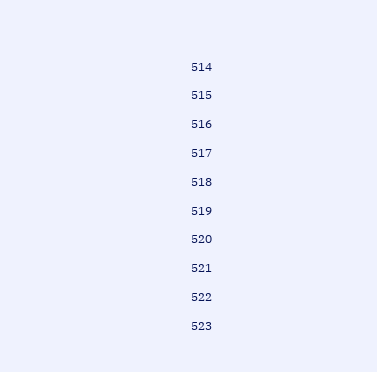514

515

516

517

518

519

520

521

522

523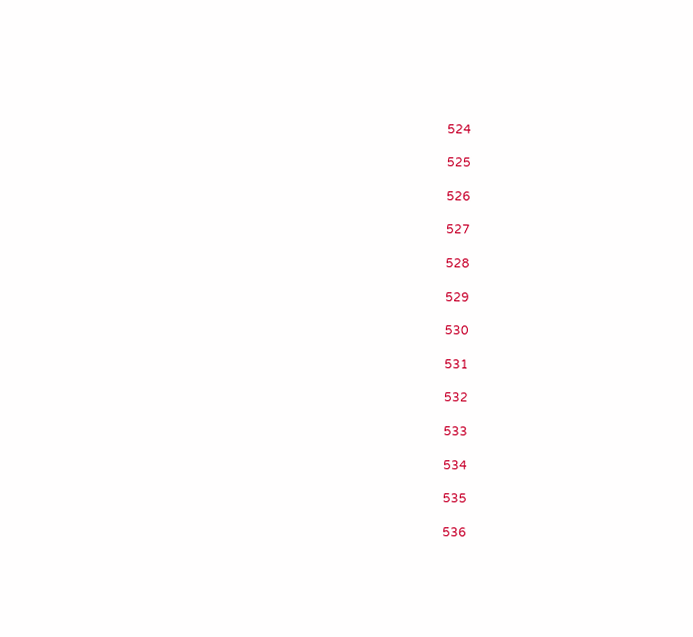524

525

526

527

528

529

530

531

532

533

534

535

536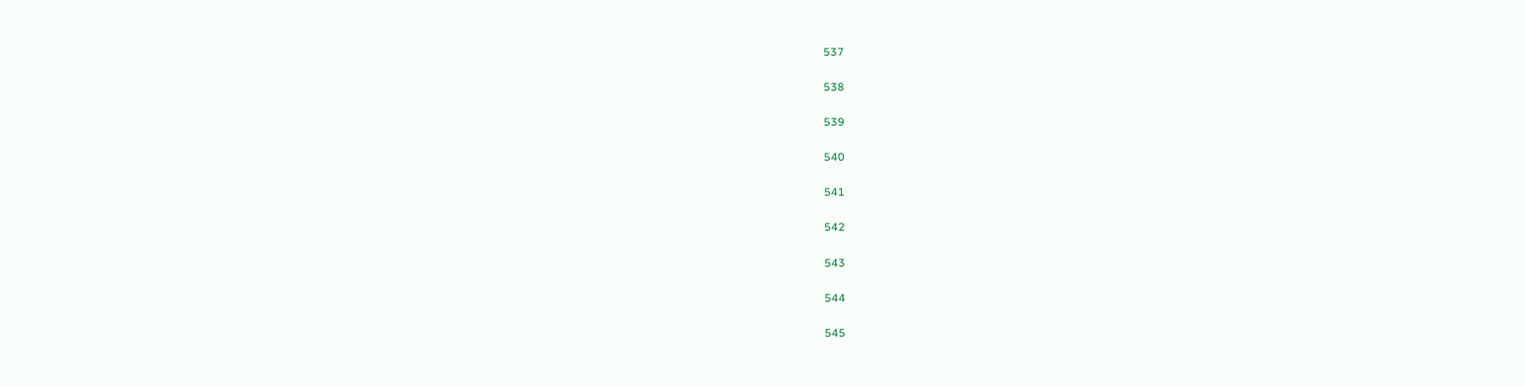537

538

539

540

541

542

543

544

545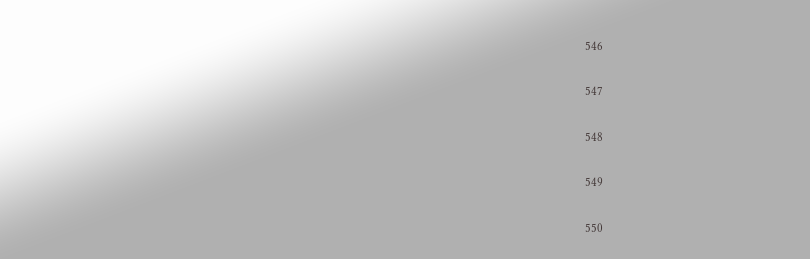546

547

548

549

550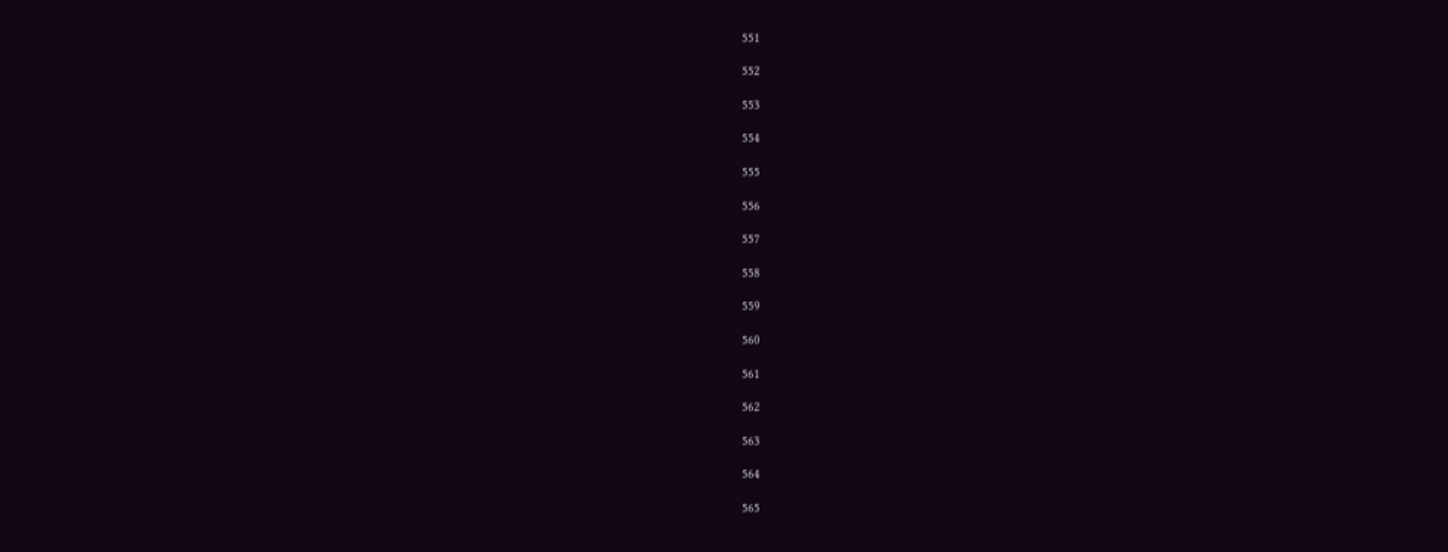551

552

553

554

555

556

557

558

559

560

561

562

563

564

565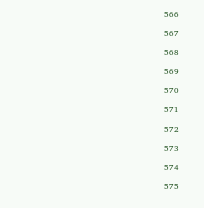566

567

568

569

570

571

572

573

574

575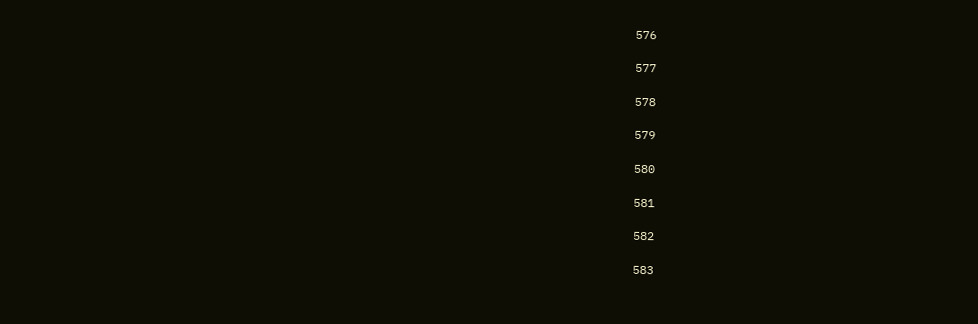576

577

578

579

580

581

582

583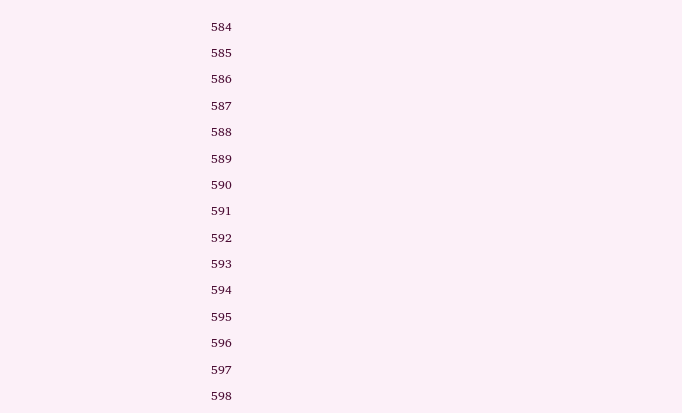584

585

586

587

588

589

590

591

592

593

594

595

596

597

598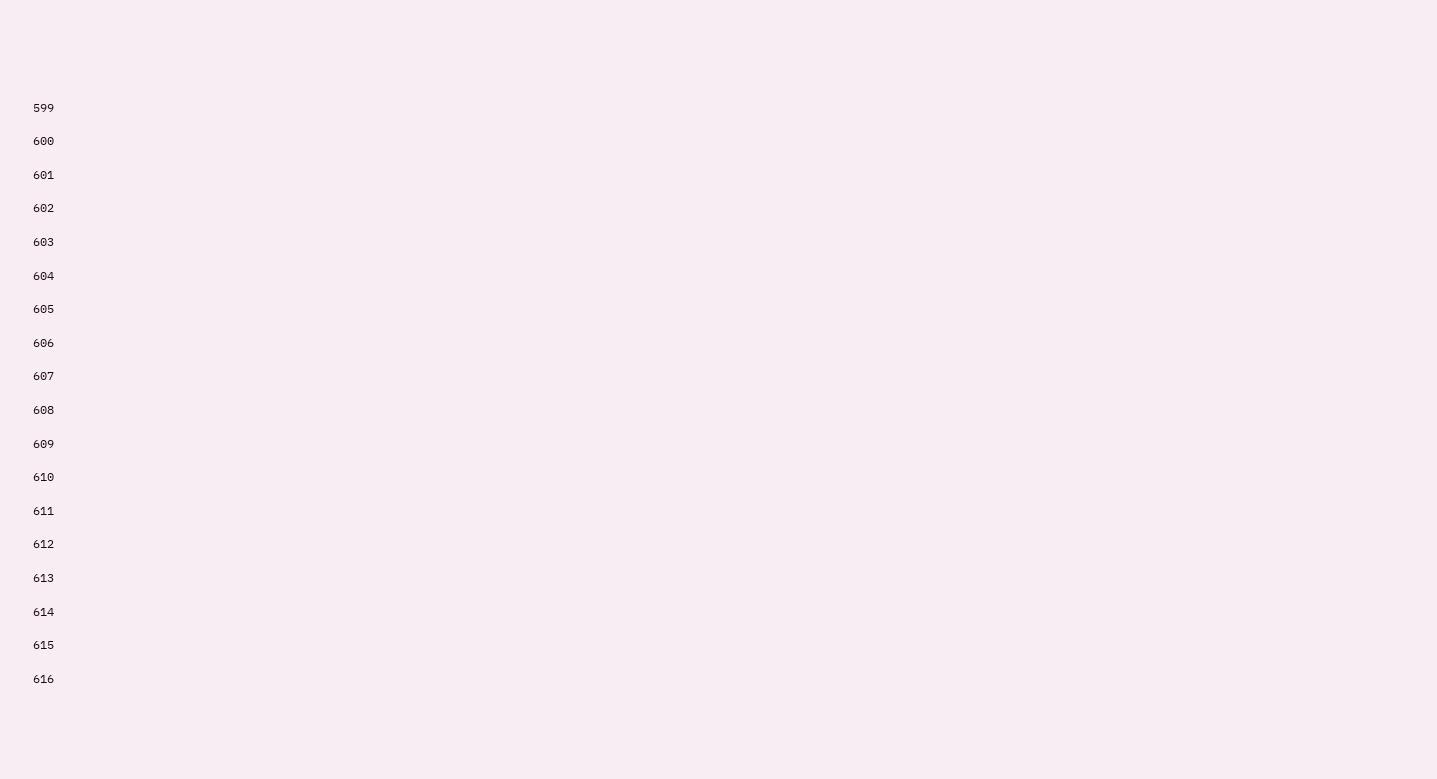599

600

601

602

603

604

605

606

607

608

609

610

611

612

613

614

615

616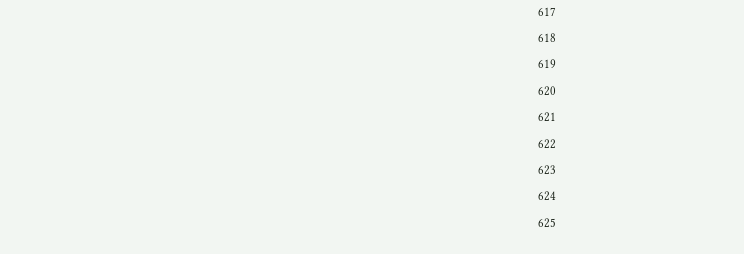617

618

619

620

621

622

623

624

625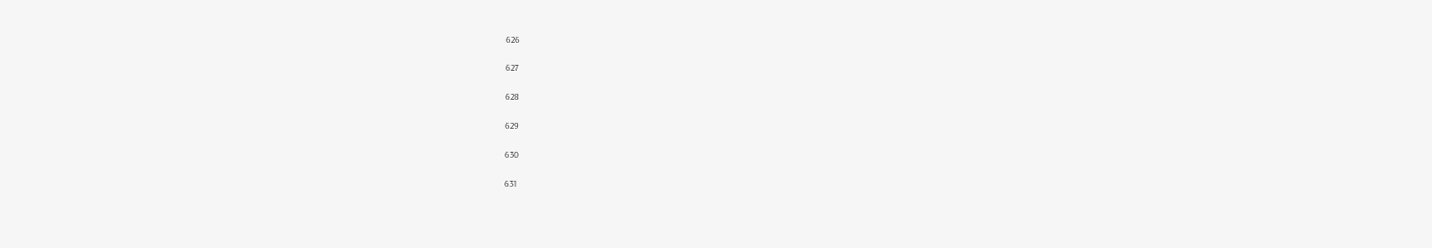626

627

628

629

630

631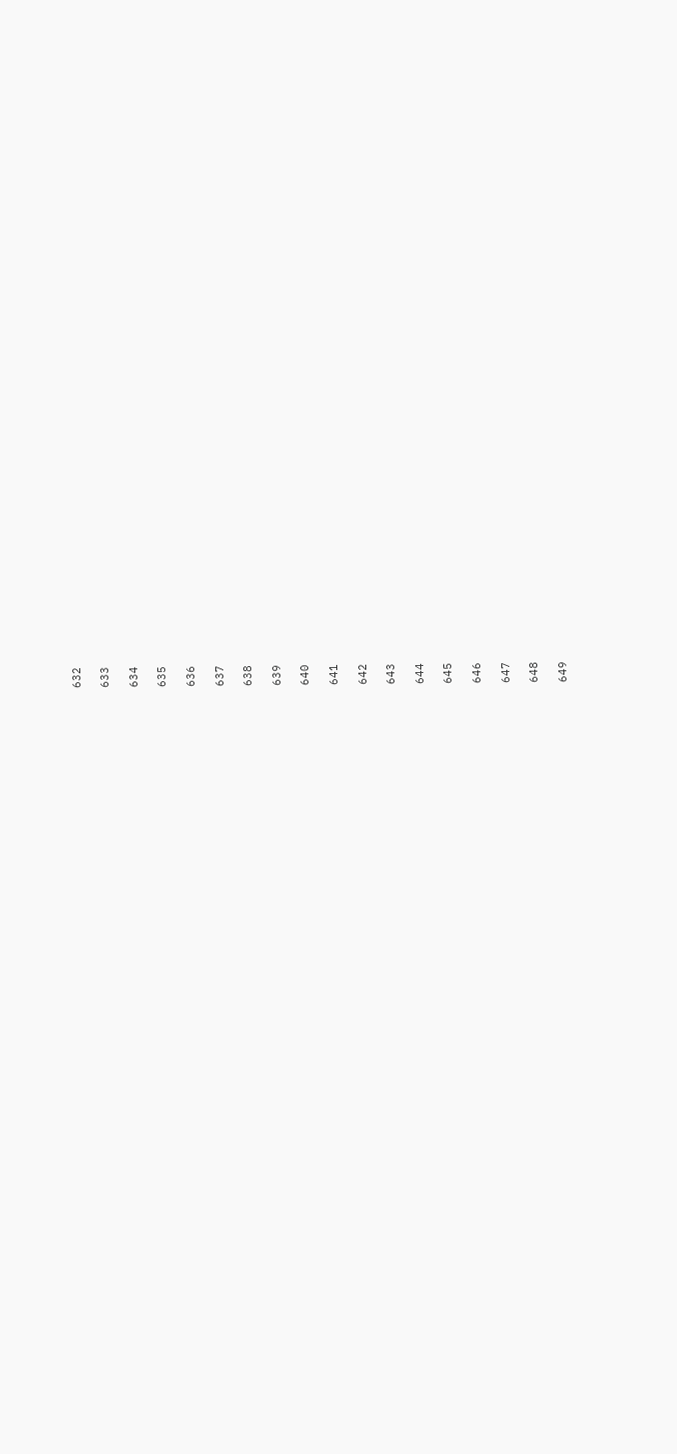632

633

634

635

636

637

638

639

640

641

642

643

644

645

646

647

648

649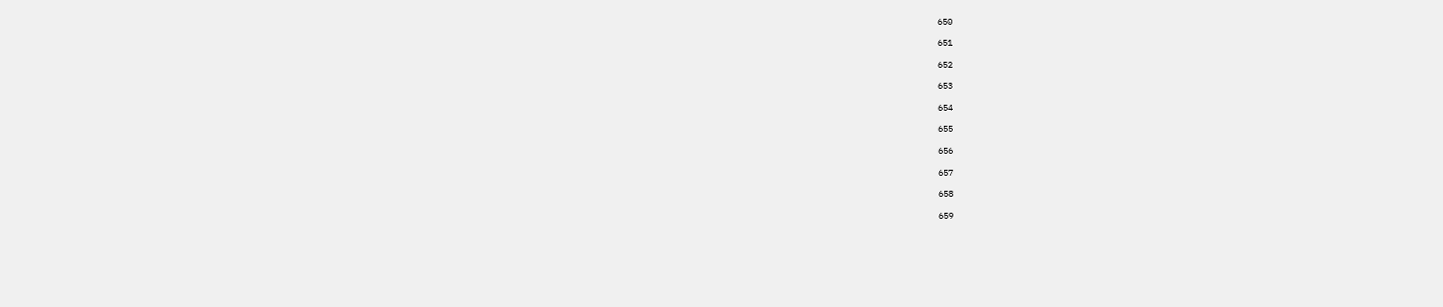650

651

652

653

654

655

656

657

658

659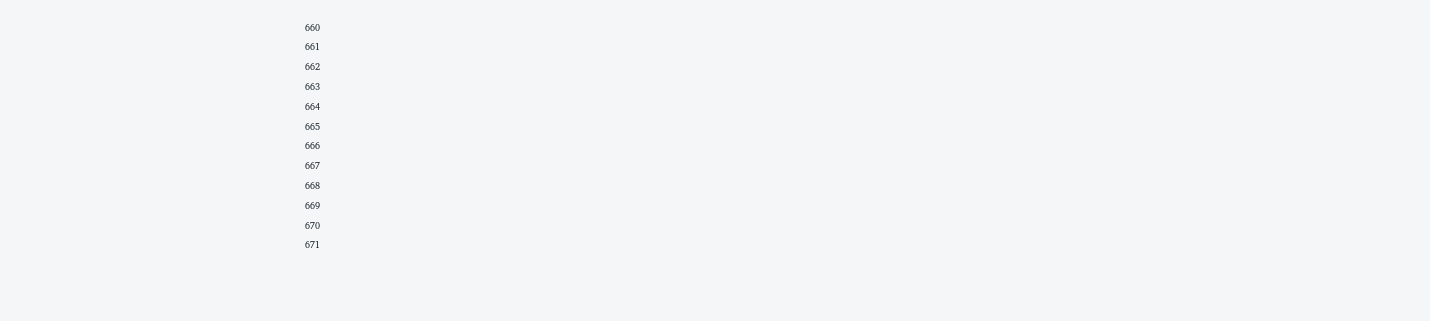660

661

662

663

664

665

666

667

668

669

670

671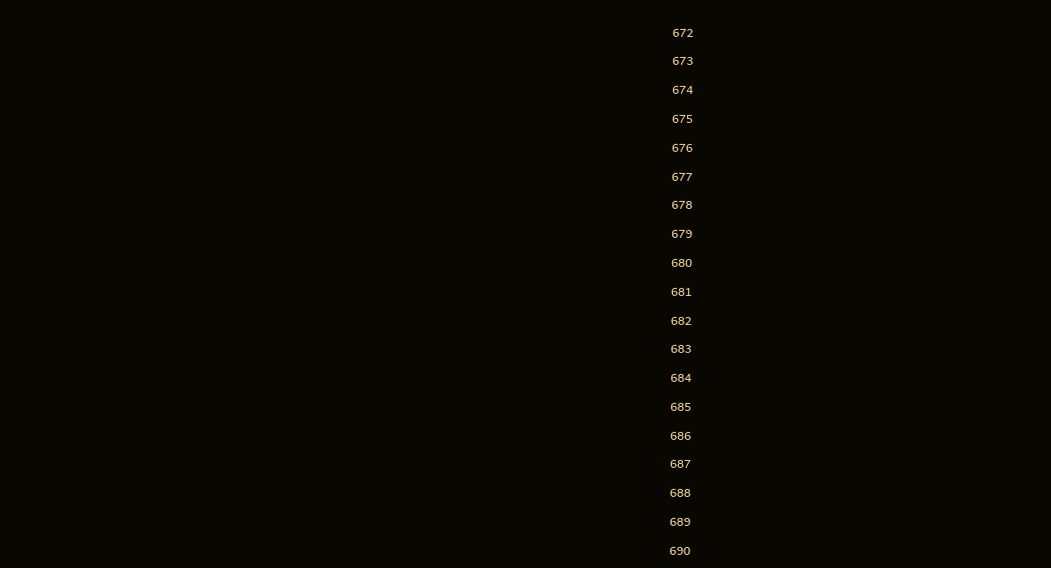672

673

674

675

676

677

678

679

680

681

682

683

684

685

686

687

688

689

690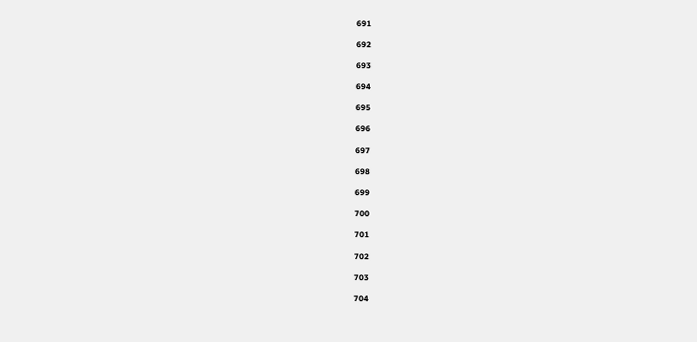691

692

693

694

695

696

697

698

699

700

701

702

703

704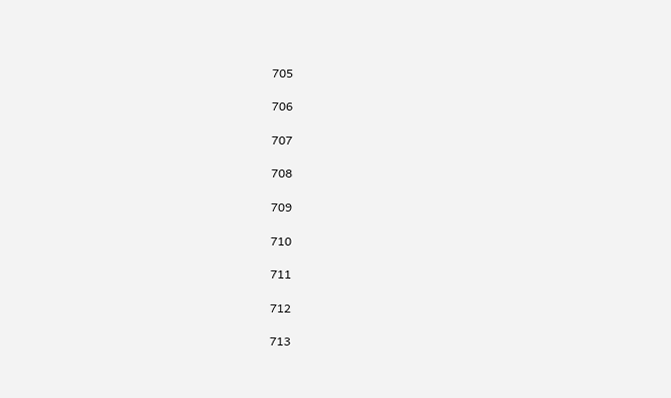705

706

707

708

709

710

711

712

713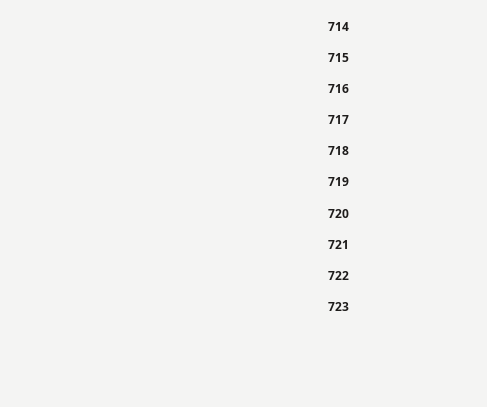714

715

716

717

718

719

720

721

722

723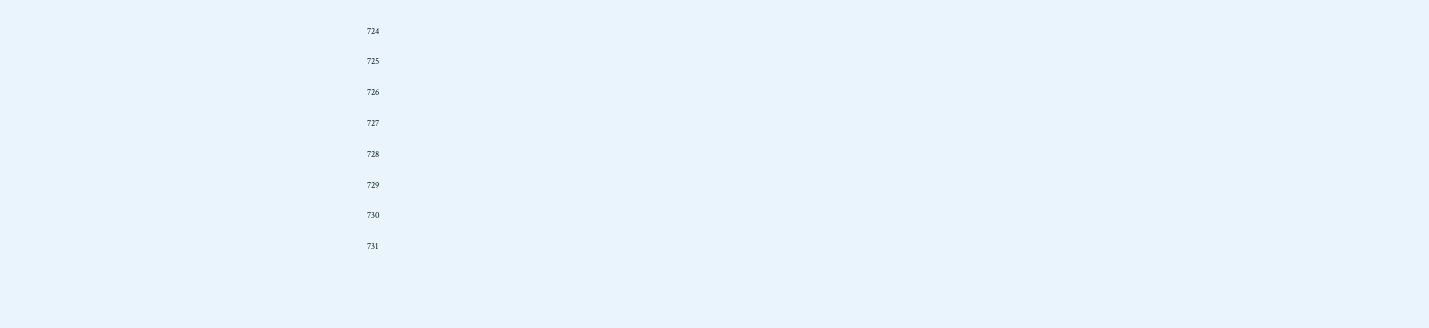724

725

726

727

728

729

730

731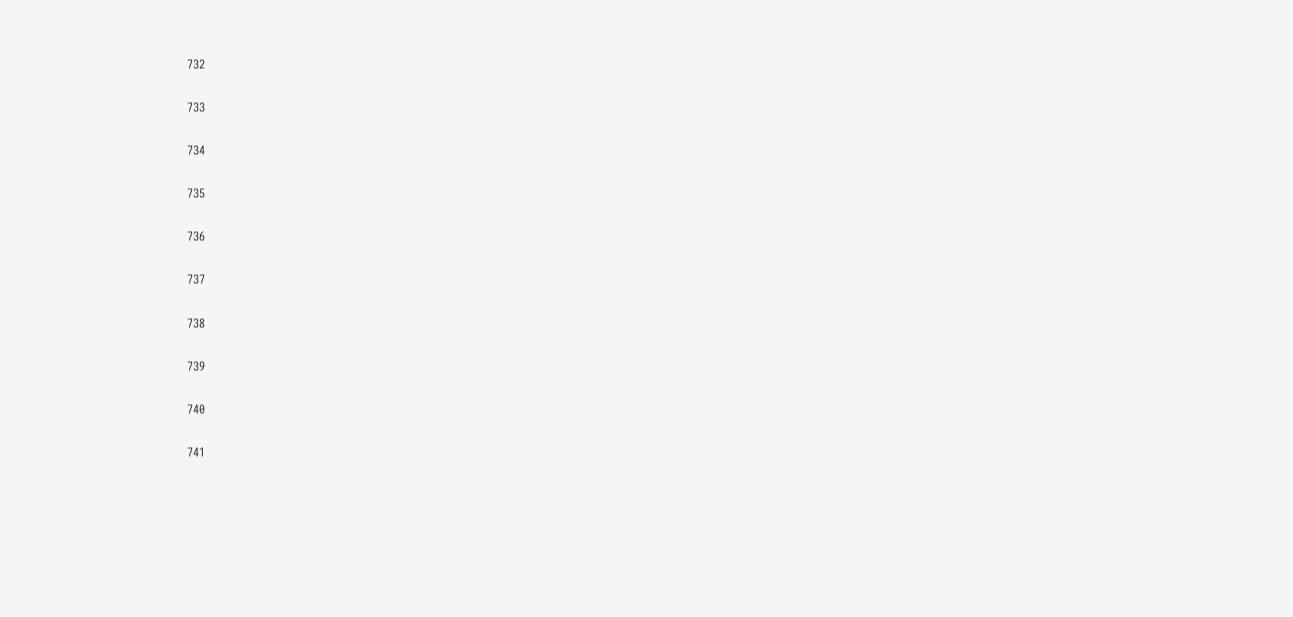732

733

734

735

736

737

738

739

740

741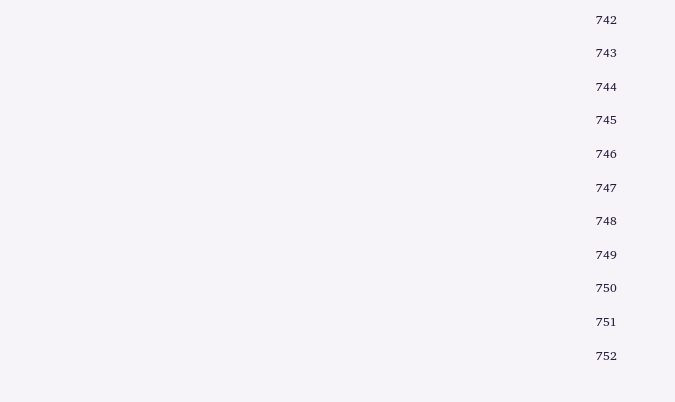742

743

744

745

746

747

748

749

750

751

752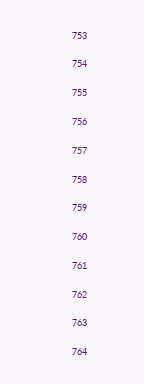753

754

755

756

757

758

759

760

761

762

763

764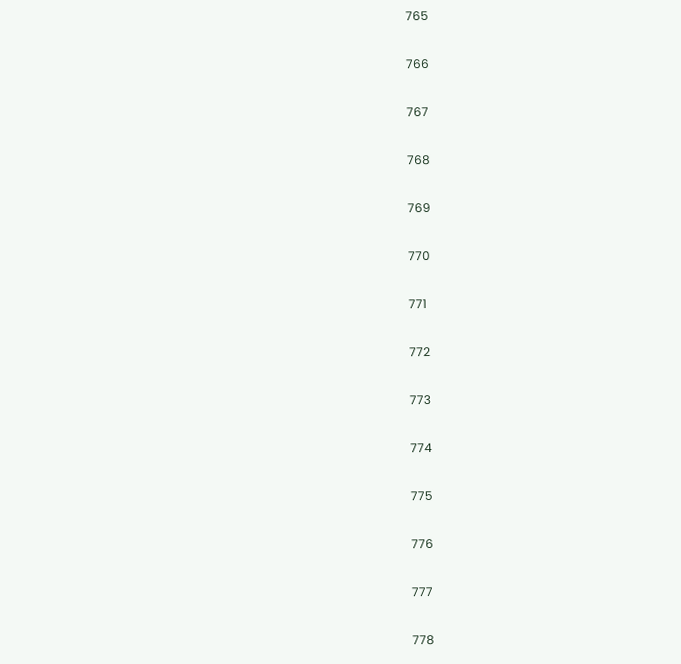765

766

767

768

769

770

771

772

773

774

775

776

777

778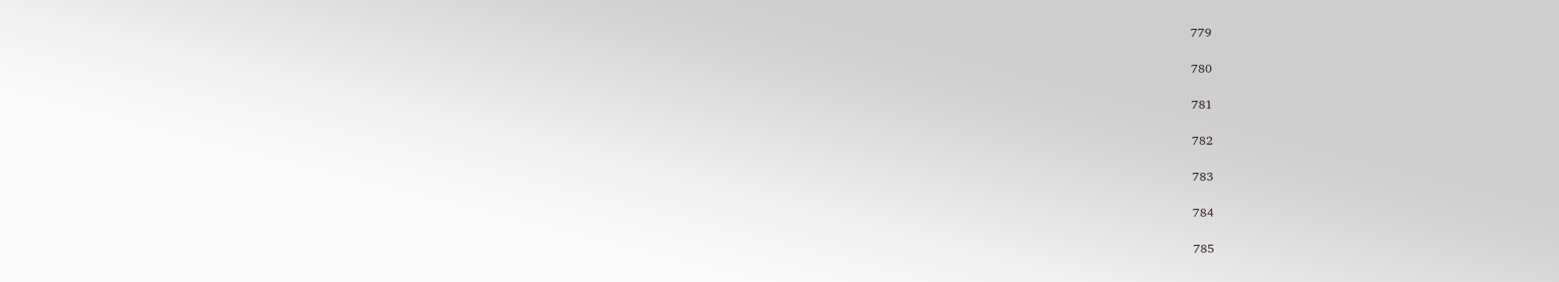779

780

781

782

783

784

785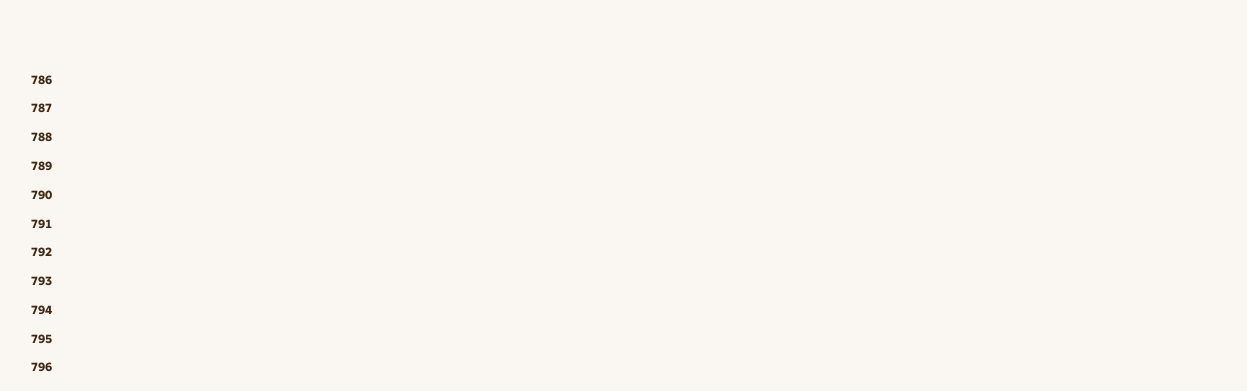786

787

788

789

790

791

792

793

794

795

796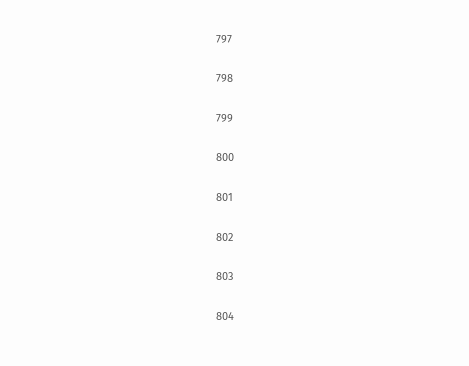797

798

799

800

801

802

803

804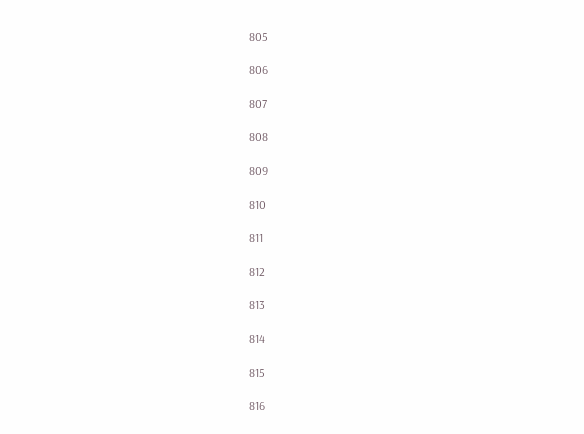805

806

807

808

809

810

811

812

813

814

815

816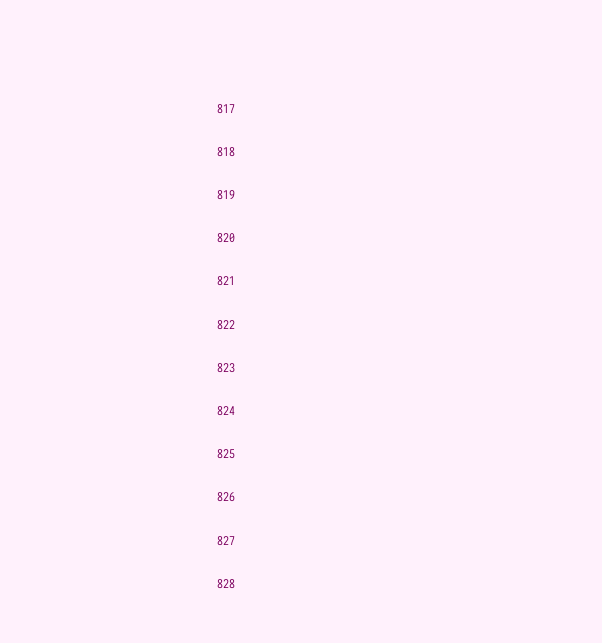817

818

819

820

821

822

823

824

825

826

827

828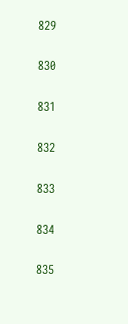829

830

831

832

833

834

835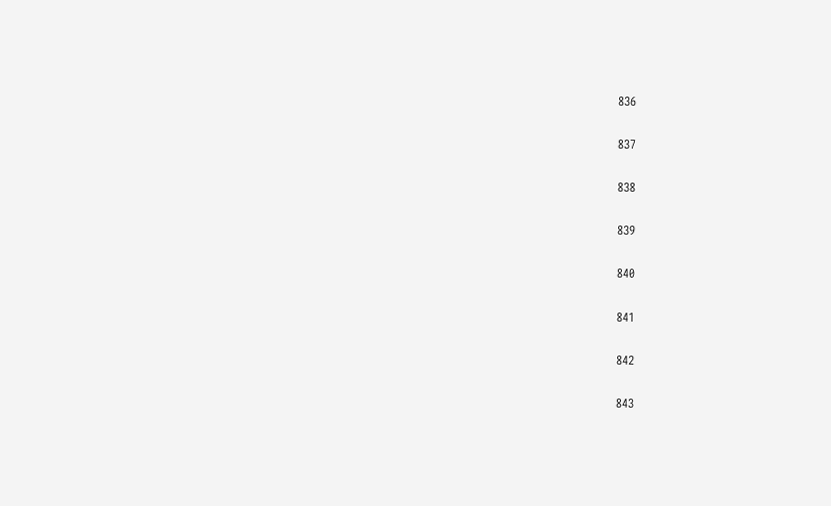836

837

838

839

840

841

842

843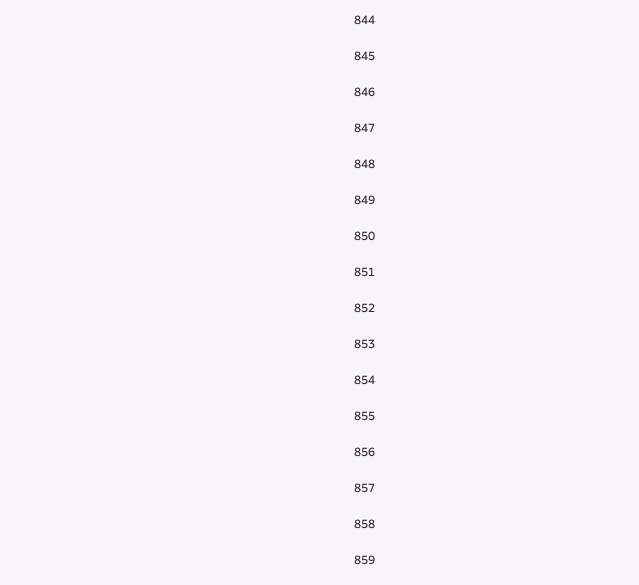844

845

846

847

848

849

850

851

852

853

854

855

856

857

858

859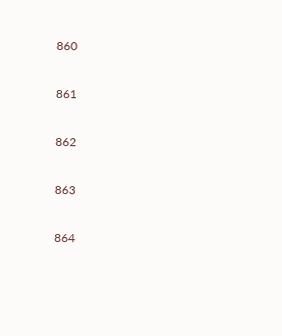860

861

862

863

864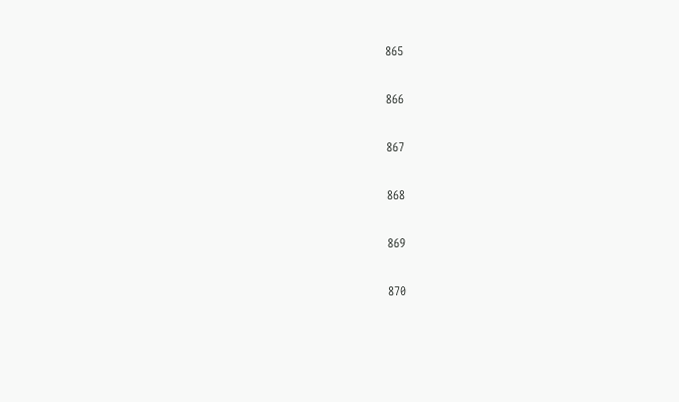865

866

867

868

869

870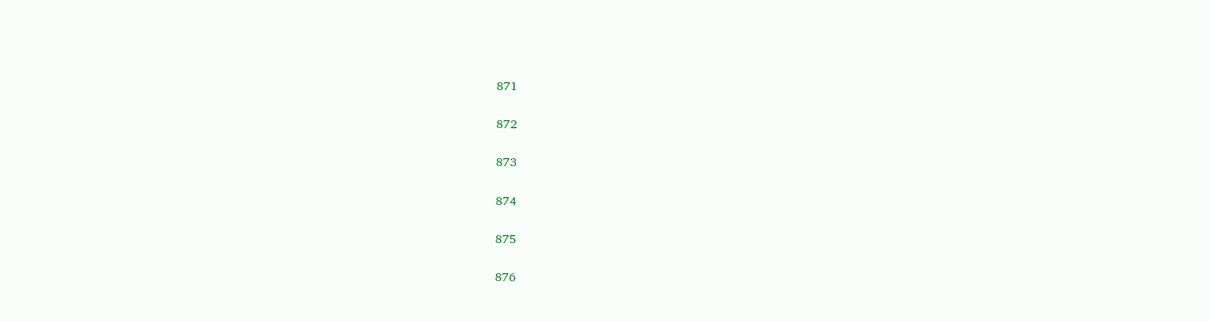871

872

873

874

875

876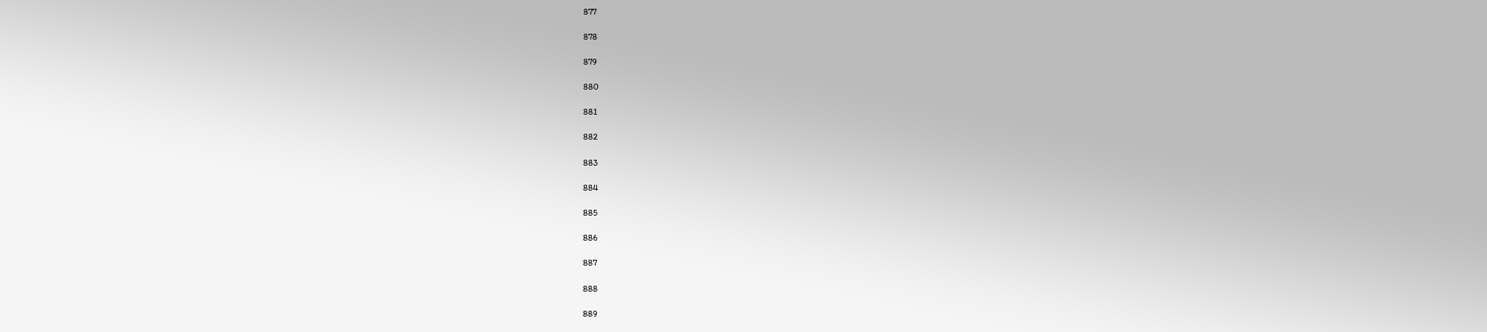877

878

879

880

881

882

883

884

885

886

887

888

889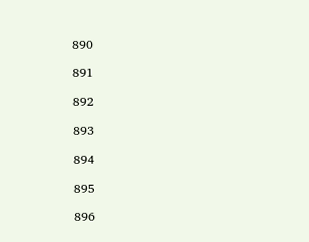890

891

892

893

894

895

896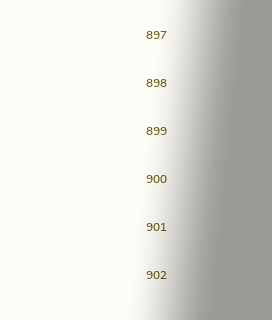897

898

899

900

901

902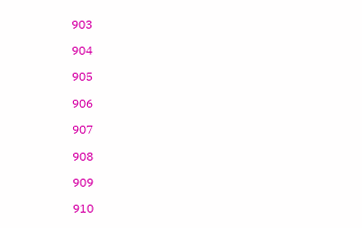903

904

905

906

907

908

909

910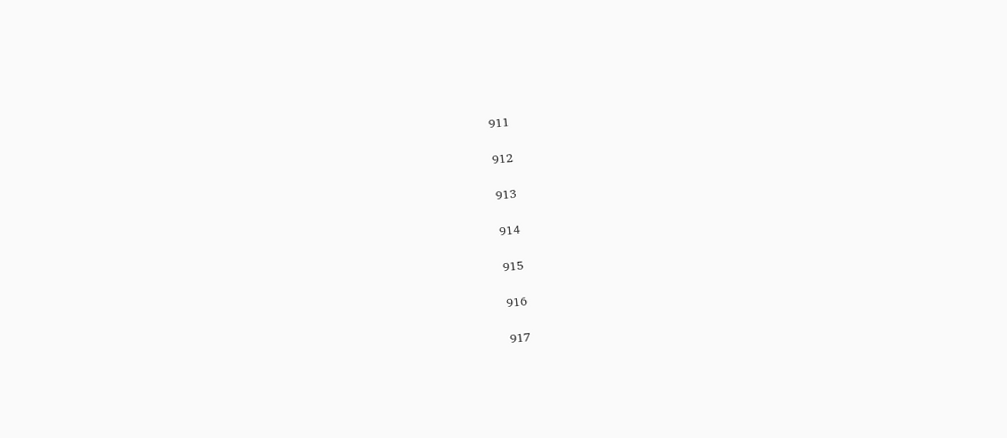911

912

913

914

915

916

917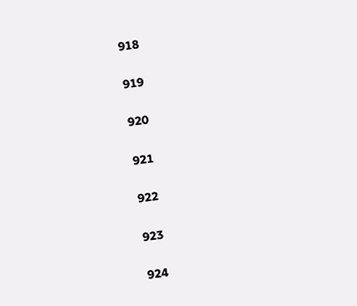918

919

920

921

922

923

924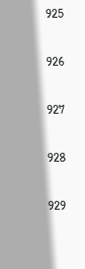925

926

927

928

929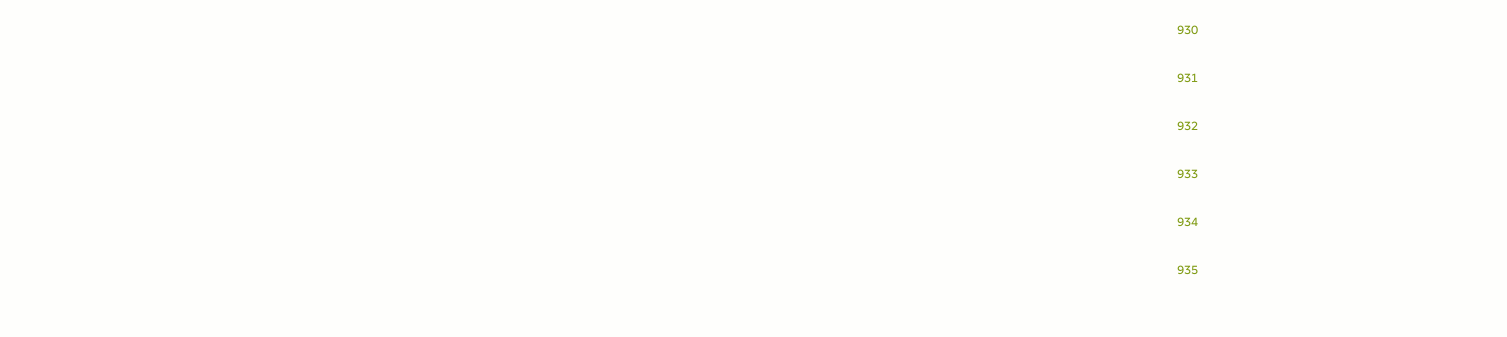930

931

932

933

934

935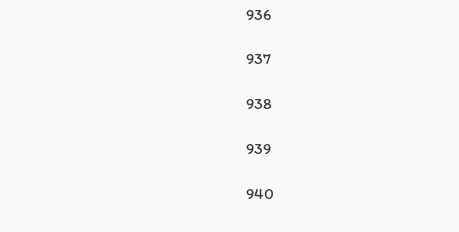936

937

938

939

940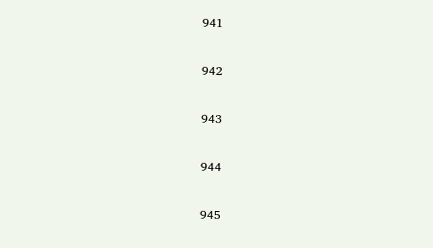941

942

943

944

945